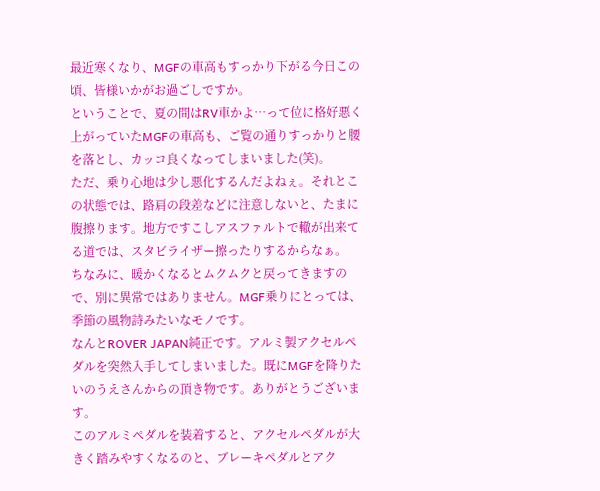最近寒くなり、MGFの車高もすっかり下がる今日この頃、皆様いかがお過ごしですか。
ということで、夏の間はRV車かよ…って位に格好悪く上がっていたMGFの車高も、ご覧の通りすっかりと腰を落とし、カッコ良くなってしまいました(笑)。
ただ、乗り心地は少し悪化するんだよねぇ。それとこの状態では、路肩の段差などに注意しないと、たまに腹擦ります。地方ですこしアスファルトで轍が出来てる道では、スタビライザー擦ったりするからなぁ。
ちなみに、暖かくなるとムクムクと戻ってきますので、別に異常ではありません。MGF乗りにとっては、季節の風物詩みたいなモノです。
なんとROVER JAPAN純正です。アルミ製アクセルペダルを突然入手してしまいました。既にMGFを降りたいのうえさんからの頂き物です。ありがとうございます。
このアルミペダルを装着すると、アクセルペダルが大きく踏みやすくなるのと、ブレーキペダルとアク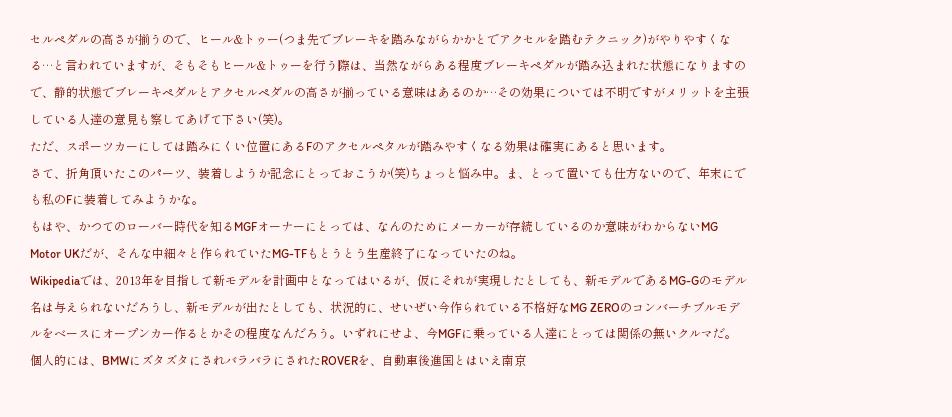セルペダルの高さが揃うので、ヒール&トゥー(つま先でブレーキを踏みながらかかとでアクセルを踏むテクニック)がやりやすくなる…と言われていますが、そもそもヒール&トゥーを行う際は、当然ながらある程度ブレーキペダルが踏み込まれた状態になりますので、静的状態でブレーキペダルとアクセルペダルの高さが揃っている意味はあるのか…その効果については不明ですがメリットを主張している人達の意見も察してあげて下さい(笑)。
ただ、スポーツカーにしては踏みにくい位置にあるFのアクセルペタルが踏みやすくなる効果は確実にあると思います。
さて、折角頂いたこのパーツ、装着しようか記念にとっておこうか(笑)ちょっと悩み中。ま、とって置いても仕方ないので、年末にでも私のFに装着してみようかな。
もはや、かつてのローバー時代を知るMGFオーナーにとっては、なんのためにメーカーが存続しているのか意味がわからないMG Motor UKだが、そんな中細々と作られていたMG-TFもとうとう生産終了になっていたのね。
Wikipediaでは、2013年を目指して新モデルを計画中となってはいるが、仮にそれが実現したとしても、新モデルであるMG-Gのモデル名は与えられないだろうし、新モデルが出たとしても、状況的に、せいぜい今作られている不格好なMG ZEROのコンバーチブルモデルをベースにオープンカー作るとかその程度なんだろう。いずれにせよ、今MGFに乗っている人達にとっては関係の無いクルマだ。
個人的には、BMWにズタズタにされバラバラにされたROVERを、自動車後進国とはいえ南京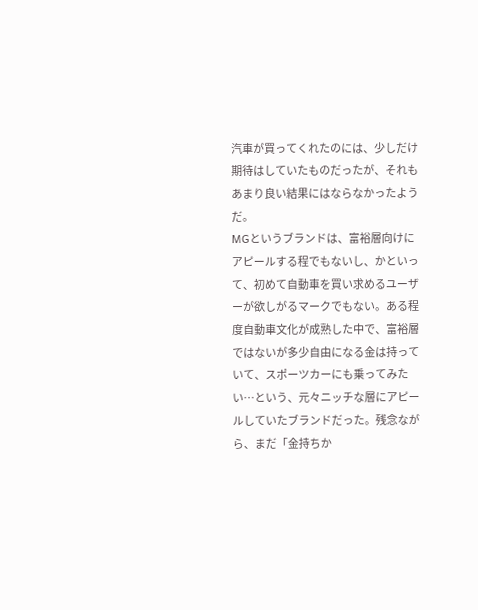汽車が買ってくれたのには、少しだけ期待はしていたものだったが、それもあまり良い結果にはならなかったようだ。
MGというブランドは、富裕層向けにアピールする程でもないし、かといって、初めて自動車を買い求めるユーザーが欲しがるマークでもない。ある程度自動車文化が成熟した中で、富裕層ではないが多少自由になる金は持っていて、スポーツカーにも乗ってみたい…という、元々ニッチな層にアピールしていたブランドだった。残念ながら、まだ「金持ちか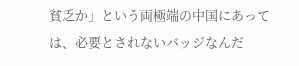貧乏か」という両極端の中国にあっては、必要とされないバッジなんだ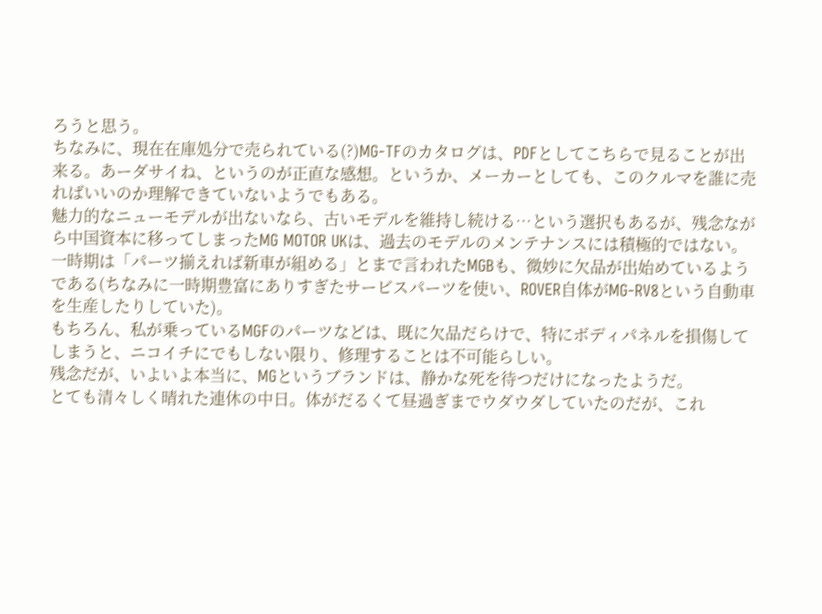ろうと思う。
ちなみに、現在在庫処分で売られている(?)MG-TFのカタログは、PDFとしてこちらで見ることが出来る。あーダサイね、というのが正直な感想。というか、メーカーとしても、このクルマを誰に売ればいいのか理解できていないようでもある。
魅力的なニューモデルが出ないなら、古いモデルを維持し続ける…という選択もあるが、残念ながら中国資本に移ってしまったMG MOTOR UKは、過去のモデルのメンテナンスには積極的ではない。
一時期は「パーツ揃えれば新車が組める」とまで言われたMGBも、微妙に欠品が出始めているようである(ちなみに一時期豊富にありすぎたサービスパーツを使い、ROVER自体がMG-RV8という自動車を生産したりしていた)。
もちろん、私が乗っているMGFのパーツなどは、既に欠品だらけで、特にボディパネルを損傷してしまうと、ニコイチにでもしない限り、修理することは不可能らしい。
残念だが、いよいよ本当に、MGというブランドは、静かな死を待つだけになったようだ。
とても清々しく晴れた連休の中日。体がだるくて昼過ぎまでウダウダしていたのだが、これ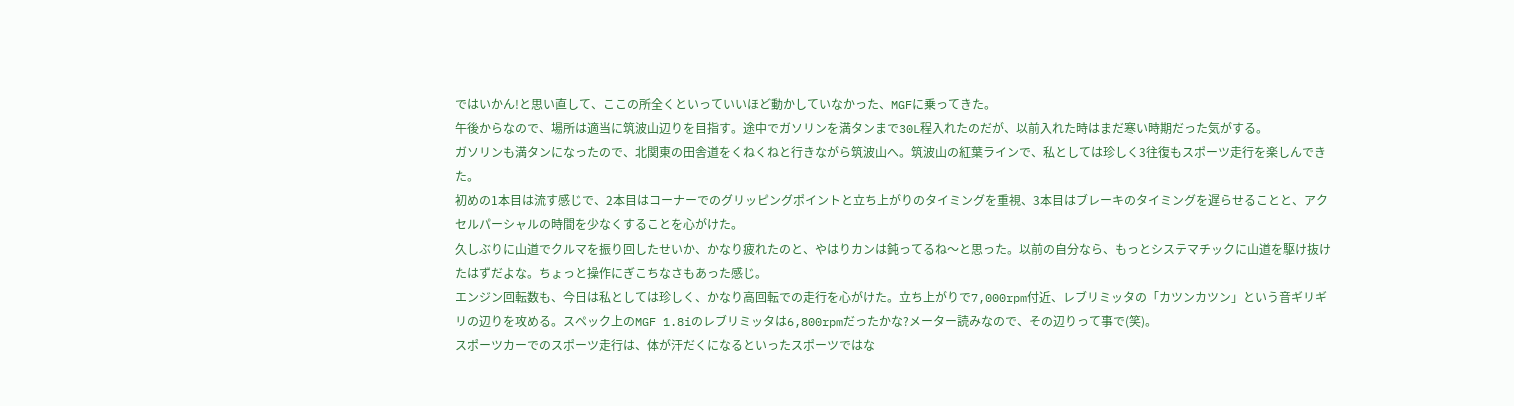ではいかん!と思い直して、ここの所全くといっていいほど動かしていなかった、MGFに乗ってきた。
午後からなので、場所は適当に筑波山辺りを目指す。途中でガソリンを満タンまで30L程入れたのだが、以前入れた時はまだ寒い時期だった気がする。
ガソリンも満タンになったので、北関東の田舎道をくねくねと行きながら筑波山へ。筑波山の紅葉ラインで、私としては珍しく3往復もスポーツ走行を楽しんできた。
初めの1本目は流す感じで、2本目はコーナーでのグリッピングポイントと立ち上がりのタイミングを重視、3本目はブレーキのタイミングを遅らせることと、アクセルパーシャルの時間を少なくすることを心がけた。
久しぶりに山道でクルマを振り回したせいか、かなり疲れたのと、やはりカンは鈍ってるね〜と思った。以前の自分なら、もっとシステマチックに山道を駆け抜けたはずだよな。ちょっと操作にぎこちなさもあった感じ。
エンジン回転数も、今日は私としては珍しく、かなり高回転での走行を心がけた。立ち上がりで7,000rpm付近、レブリミッタの「カツンカツン」という音ギリギリの辺りを攻める。スペック上のMGF 1.8iのレブリミッタは6,800rpmだったかな?メーター読みなので、その辺りって事で(笑)。
スポーツカーでのスポーツ走行は、体が汗だくになるといったスポーツではな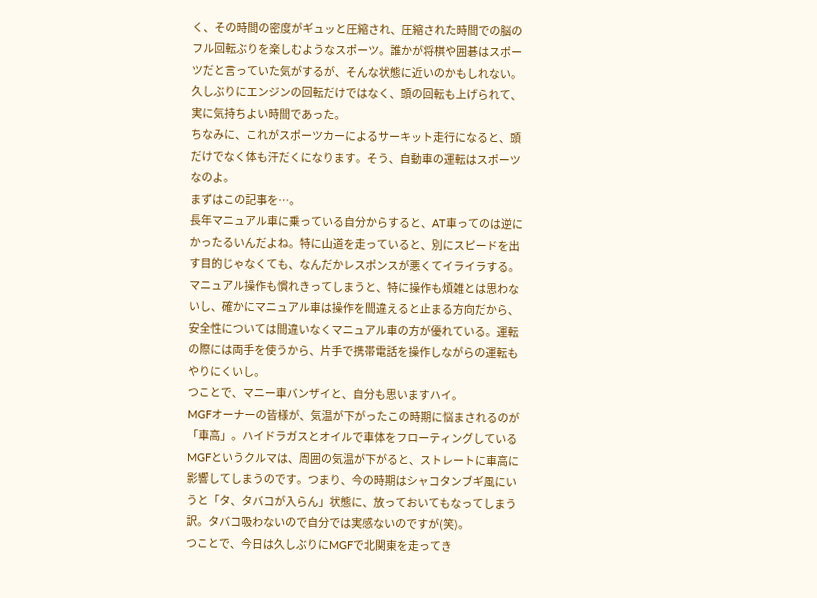く、その時間の密度がギュッと圧縮され、圧縮された時間での脳のフル回転ぶりを楽しむようなスポーツ。誰かが将棋や囲碁はスポーツだと言っていた気がするが、そんな状態に近いのかもしれない。
久しぶりにエンジンの回転だけではなく、頭の回転も上げられて、実に気持ちよい時間であった。
ちなみに、これがスポーツカーによるサーキット走行になると、頭だけでなく体も汗だくになります。そう、自動車の運転はスポーツなのよ。
まずはこの記事を…。
長年マニュアル車に乗っている自分からすると、AT車ってのは逆にかったるいんだよね。特に山道を走っていると、別にスピードを出す目的じゃなくても、なんだかレスポンスが悪くてイライラする。
マニュアル操作も慣れきってしまうと、特に操作も煩雑とは思わないし、確かにマニュアル車は操作を間違えると止まる方向だから、安全性については間違いなくマニュアル車の方が優れている。運転の際には両手を使うから、片手で携帯電話を操作しながらの運転もやりにくいし。
つことで、マニー車バンザイと、自分も思いますハイ。
MGFオーナーの皆様が、気温が下がったこの時期に悩まされるのが「車高」。ハイドラガスとオイルで車体をフローティングしているMGFというクルマは、周囲の気温が下がると、ストレートに車高に影響してしまうのです。つまり、今の時期はシャコタンブギ風にいうと「タ、タバコが入らん」状態に、放っておいてもなってしまう訳。タバコ吸わないので自分では実感ないのですが(笑)。
つことで、今日は久しぶりにMGFで北関東を走ってき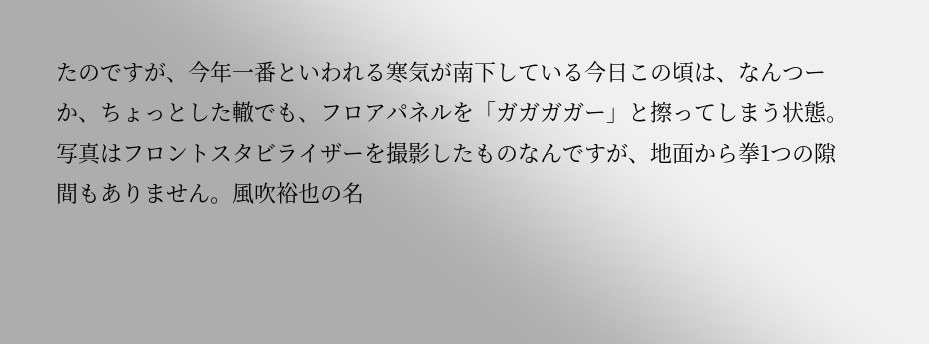たのですが、今年一番といわれる寒気が南下している今日この頃は、なんつーか、ちょっとした轍でも、フロアパネルを「ガガガガー」と擦ってしまう状態。写真はフロントスタビライザーを撮影したものなんですが、地面から拳1つの隙間もありません。風吹裕也の名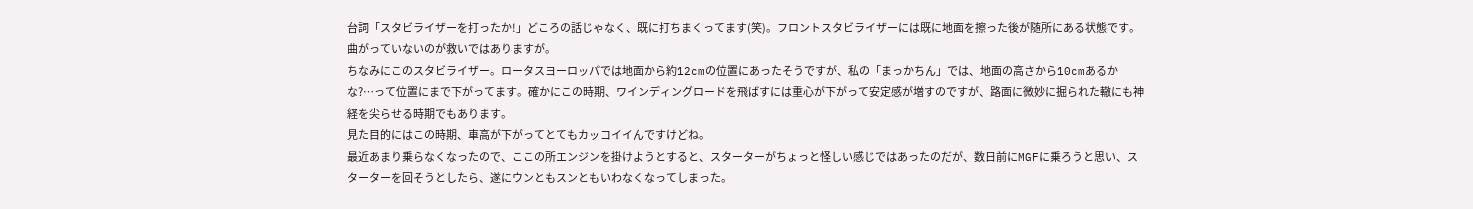台詞「スタビライザーを打ったか!」どころの話じゃなく、既に打ちまくってます(笑)。フロントスタビライザーには既に地面を擦った後が随所にある状態です。曲がっていないのが救いではありますが。
ちなみにこのスタビライザー。ロータスヨーロッパでは地面から約12cmの位置にあったそうですが、私の「まっかちん」では、地面の高さから10cmあるかな?…って位置にまで下がってます。確かにこの時期、ワインディングロードを飛ばすには重心が下がって安定感が増すのですが、路面に微妙に掘られた轍にも神経を尖らせる時期でもあります。
見た目的にはこの時期、車高が下がってとてもカッコイイんですけどね。
最近あまり乗らなくなったので、ここの所エンジンを掛けようとすると、スターターがちょっと怪しい感じではあったのだが、数日前にMGFに乗ろうと思い、スターターを回そうとしたら、遂にウンともスンともいわなくなってしまった。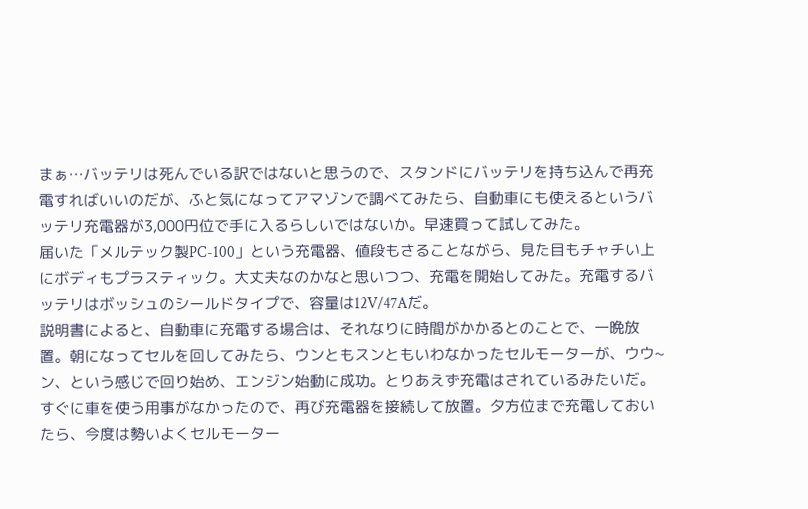まぁ…バッテリは死んでいる訳ではないと思うので、スタンドにバッテリを持ち込んで再充電すればいいのだが、ふと気になってアマゾンで調べてみたら、自動車にも使えるというバッテリ充電器が3,000円位で手に入るらしいではないか。早速買って試してみた。
届いた「メルテック製PC-100」という充電器、値段もさることながら、見た目もチャチい上にボディもプラスティック。大丈夫なのかなと思いつつ、充電を開始してみた。充電するバッテリはボッシュのシールドタイプで、容量は12V/47Aだ。
説明書によると、自動車に充電する場合は、それなりに時間がかかるとのことで、一晩放置。朝になってセルを回してみたら、ウンともスンともいわなかったセルモーターが、ウウ~ン、という感じで回り始め、エンジン始動に成功。とりあえず充電はされているみたいだ。
すぐに車を使う用事がなかったので、再び充電器を接続して放置。夕方位まで充電しておいたら、今度は勢いよくセルモーター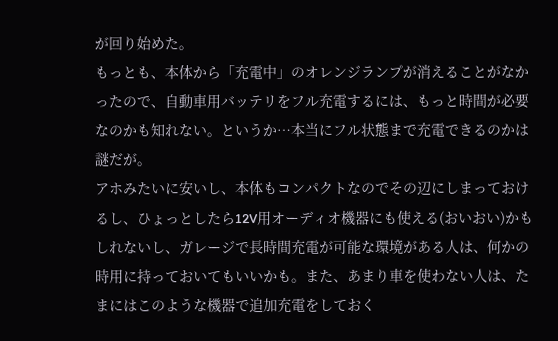が回り始めた。
もっとも、本体から「充電中」のオレンジランプが消えることがなかったので、自動車用バッテリをフル充電するには、もっと時間が必要なのかも知れない。というか…本当にフル状態まで充電できるのかは謎だが。
アホみたいに安いし、本体もコンパクトなのでその辺にしまっておけるし、ひょっとしたら12V用オーディオ機器にも使える(おいおい)かもしれないし、ガレージで長時間充電が可能な環境がある人は、何かの時用に持っておいてもいいかも。また、あまり車を使わない人は、たまにはこのような機器で追加充電をしておく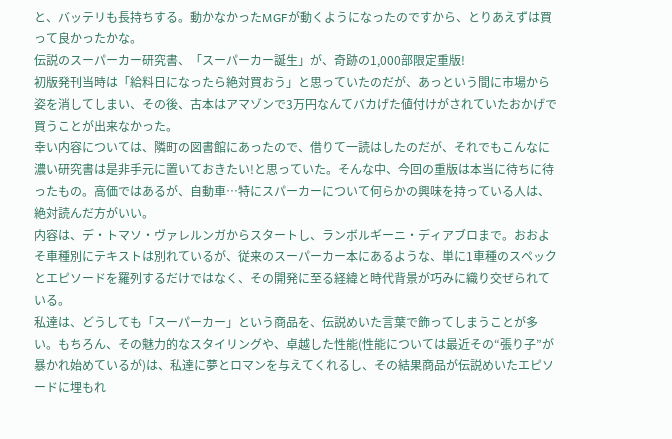と、バッテリも長持ちする。動かなかったMGFが動くようになったのですから、とりあえずは買って良かったかな。
伝説のスーパーカー研究書、「スーパーカー誕生」が、奇跡の1,000部限定重版!
初版発刊当時は「給料日になったら絶対買おう」と思っていたのだが、あっという間に市場から姿を消してしまい、その後、古本はアマゾンで3万円なんてバカげた値付けがされていたおかげで買うことが出来なかった。
幸い内容については、隣町の図書館にあったので、借りて一読はしたのだが、それでもこんなに濃い研究書は是非手元に置いておきたい!と思っていた。そんな中、今回の重版は本当に待ちに待ったもの。高価ではあるが、自動車…特にスパーカーについて何らかの興味を持っている人は、絶対読んだ方がいい。
内容は、デ・トマソ・ヴァレルンガからスタートし、ランボルギーニ・ディアブロまで。おおよそ車種別にテキストは別れているが、従来のスーパーカー本にあるような、単に1車種のスペックとエピソードを羅列するだけではなく、その開発に至る経緯と時代背景が巧みに織り交ぜられている。
私達は、どうしても「スーパーカー」という商品を、伝説めいた言葉で飾ってしまうことが多い。もちろん、その魅力的なスタイリングや、卓越した性能(性能については最近その“張り子”が暴かれ始めているが)は、私達に夢とロマンを与えてくれるし、その結果商品が伝説めいたエピソードに埋もれ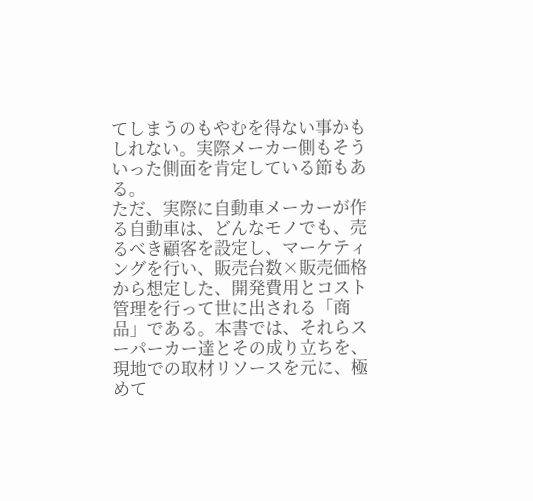てしまうのもやむを得ない事かもしれない。実際メーカー側もそういった側面を肯定している節もある。
ただ、実際に自動車メーカーが作る自動車は、どんなモノでも、売るべき顧客を設定し、マーケティングを行い、販売台数×販売価格から想定した、開発費用とコスト管理を行って世に出される「商品」である。本書では、それらスーパーカー達とその成り立ちを、現地での取材リソースを元に、極めて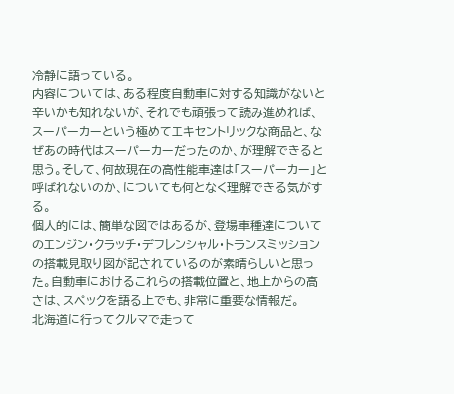冷静に語っている。
内容については、ある程度自動車に対する知識がないと辛いかも知れないが、それでも頑張って読み進めれば、スーパーカーという極めてエキセントリックな商品と、なぜあの時代はスーパーカーだったのか、が理解できると思う。そして、何故現在の高性能車達は「スーパーカー」と呼ばれないのか、についても何となく理解できる気がする。
個人的には、簡単な図ではあるが、登場車種達についてのエンジン・クラッチ・デフレンシャル・トランスミッションの搭載見取り図が記されているのが素晴らしいと思った。自動車におけるこれらの搭載位置と、地上からの高さは、スペックを語る上でも、非常に重要な情報だ。
北海道に行ってクルマで走って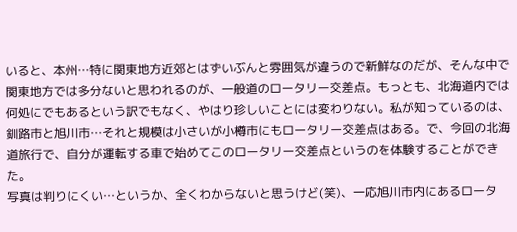いると、本州…特に関東地方近郊とはずいぶんと雰囲気が違うので新鮮なのだが、そんな中で関東地方では多分ないと思われるのが、一般道のロータリー交差点。もっとも、北海道内では何処にでもあるという訳でもなく、やはり珍しいことには変わりない。私が知っているのは、釧路市と旭川市…それと規模は小さいが小樽市にもロータリー交差点はある。で、今回の北海道旅行で、自分が運転する車で始めてこのロータリー交差点というのを体験することができた。
写真は判りにくい…というか、全くわからないと思うけど(笑)、一応旭川市内にあるロータ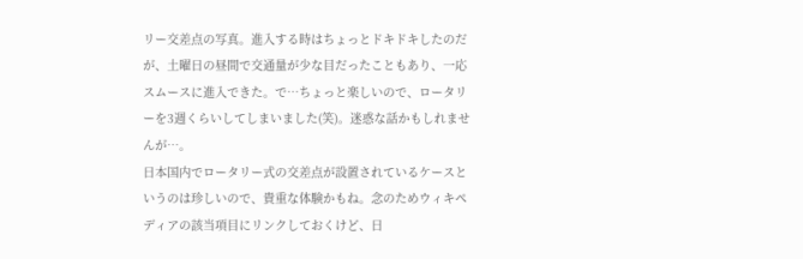リー交差点の写真。進入する時はちょっとドキドキしたのだが、土曜日の昼間で交通量が少な目だったこともあり、一応スムースに進入できた。で…ちょっと楽しいので、ロータリーを3週くらいしてしまいました(笑)。迷惑な話かもしれませんが…。
日本国内でロータリー式の交差点が設置されているケースというのは珍しいので、貴重な体験かもね。念のためウィキペディアの該当項目にリンクしておくけど、日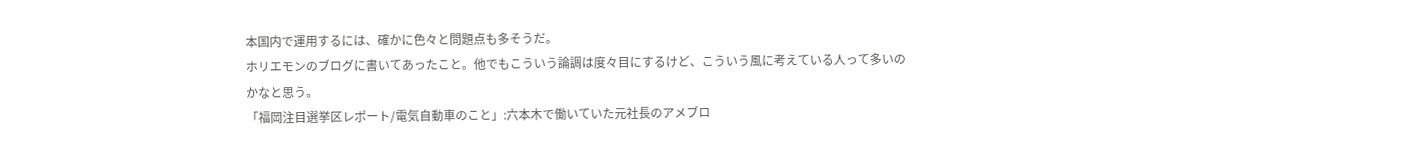本国内で運用するには、確かに色々と問題点も多そうだ。
ホリエモンのブログに書いてあったこと。他でもこういう論調は度々目にするけど、こういう風に考えている人って多いのかなと思う。
「福岡注目選挙区レポート/電気自動車のこと」:六本木で働いていた元社長のアメブロ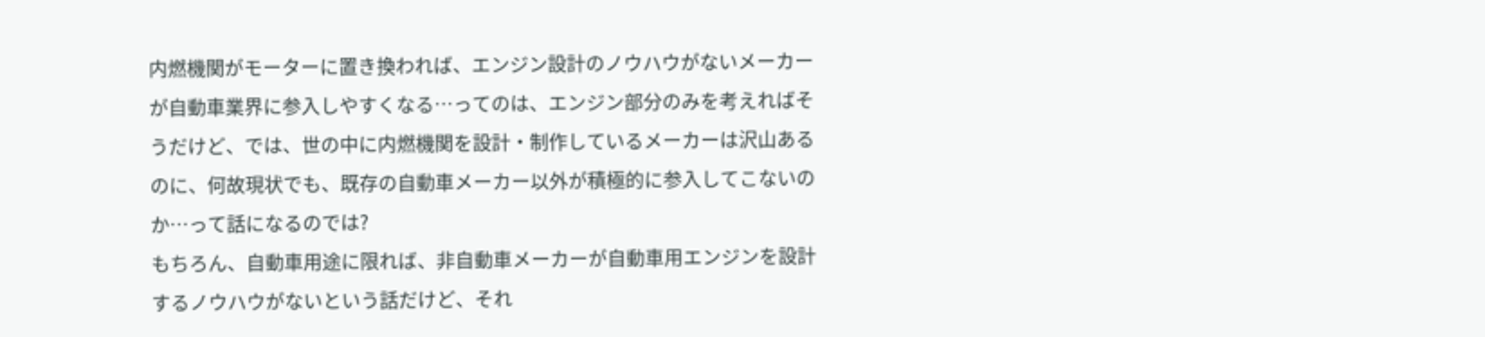内燃機関がモーターに置き換われば、エンジン設計のノウハウがないメーカーが自動車業界に参入しやすくなる…ってのは、エンジン部分のみを考えればそうだけど、では、世の中に内燃機関を設計・制作しているメーカーは沢山あるのに、何故現状でも、既存の自動車メーカー以外が積極的に参入してこないのか…って話になるのでは?
もちろん、自動車用途に限れば、非自動車メーカーが自動車用エンジンを設計するノウハウがないという話だけど、それ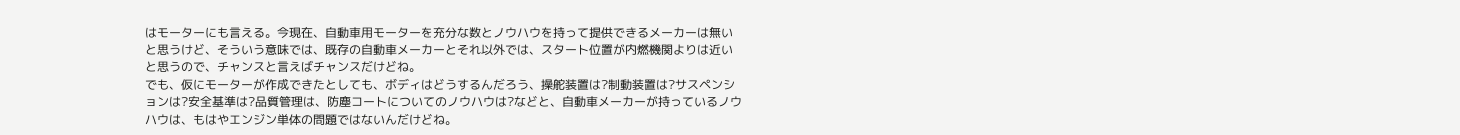はモーターにも言える。今現在、自動車用モーターを充分な数とノウハウを持って提供できるメーカーは無いと思うけど、そういう意味では、既存の自動車メーカーとそれ以外では、スタート位置が内燃機関よりは近いと思うので、チャンスと言えばチャンスだけどね。
でも、仮にモーターが作成できたとしても、ボディはどうするんだろう、操舵装置は?制動装置は?サスペンションは?安全基準は?品質管理は、防塵コートについてのノウハウは?などと、自動車メーカーが持っているノウハウは、もはやエンジン単体の問題ではないんだけどね。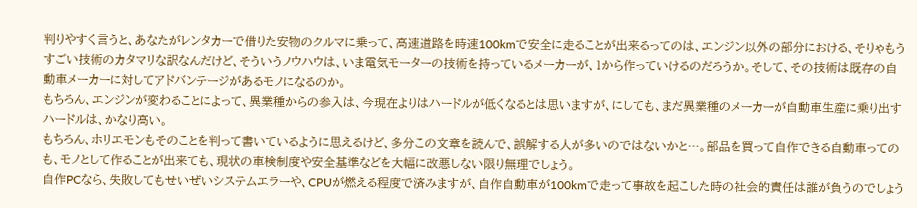判りやすく言うと、あなたがレンタカーで借りた安物のクルマに乗って、高速道路を時速100kmで安全に走ることが出来るってのは、エンジン以外の部分における、そりゃもうすごい技術のカタマリな訳なんだけど、そういうノウハウは、いま電気モーターの技術を持っているメーカーが、1から作っていけるのだろうか。そして、その技術は既存の自動車メーカーに対してアドバンテージがあるモノになるのか。
もちろん、エンジンが変わることによって、異業種からの参入は、今現在よりはハードルが低くなるとは思いますが、にしても、まだ異業種のメーカーが自動車生産に乗り出すハードルは、かなり高い。
もちろん、ホリエモンもそのことを判って書いているように思えるけど、多分この文章を読んで、誤解する人が多いのではないかと…。部品を買って自作できる自動車ってのも、モノとして作ることが出来ても、現状の車検制度や安全基準などを大幅に改悪しない限り無理でしょう。
自作PCなら、失敗してもせいぜいシステムエラーや、CPUが燃える程度で済みますが、自作自動車が100kmで走って事故を起こした時の社会的責任は誰が負うのでしょう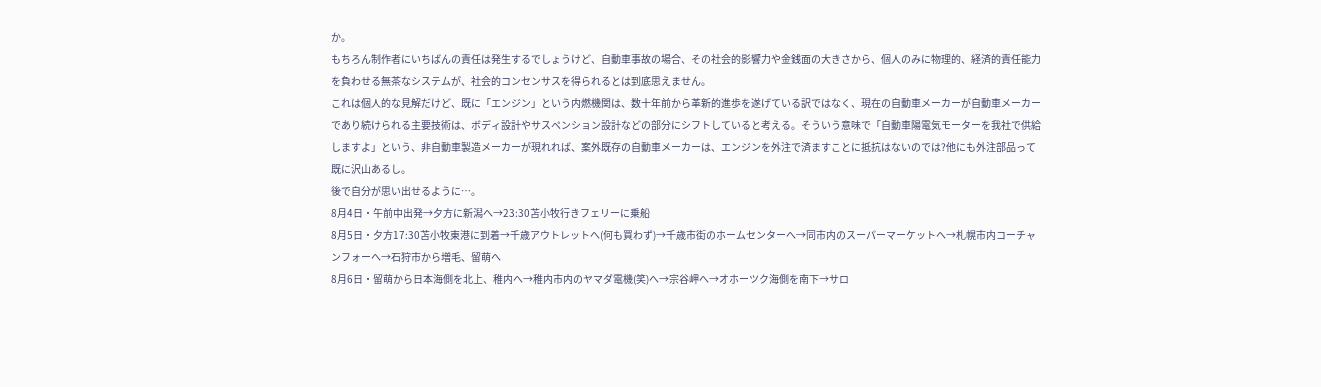か。
もちろん制作者にいちばんの責任は発生するでしょうけど、自動車事故の場合、その社会的影響力や金銭面の大きさから、個人のみに物理的、経済的責任能力を負わせる無茶なシステムが、社会的コンセンサスを得られるとは到底思えません。
これは個人的な見解だけど、既に「エンジン」という内燃機関は、数十年前から革新的進歩を遂げている訳ではなく、現在の自動車メーカーが自動車メーカーであり続けられる主要技術は、ボディ設計やサスペンション設計などの部分にシフトしていると考える。そういう意味で「自動車陽電気モーターを我社で供給しますよ」という、非自動車製造メーカーが現れれば、案外既存の自動車メーカーは、エンジンを外注で済ますことに抵抗はないのでは?他にも外注部品って既に沢山あるし。
後で自分が思い出せるように…。
8月4日・午前中出発→夕方に新潟へ→23:30苫小牧行きフェリーに乗船
8月5日・夕方17:30苫小牧東港に到着→千歳アウトレットへ(何も買わず)→千歳市街のホームセンターへ→同市内のスーパーマーケットへ→札幌市内コーチャンフォーへ→石狩市から増毛、留萌へ
8月6日・留萌から日本海側を北上、稚内へ→稚内市内のヤマダ電機(笑)へ→宗谷岬へ→オホーツク海側を南下→サロ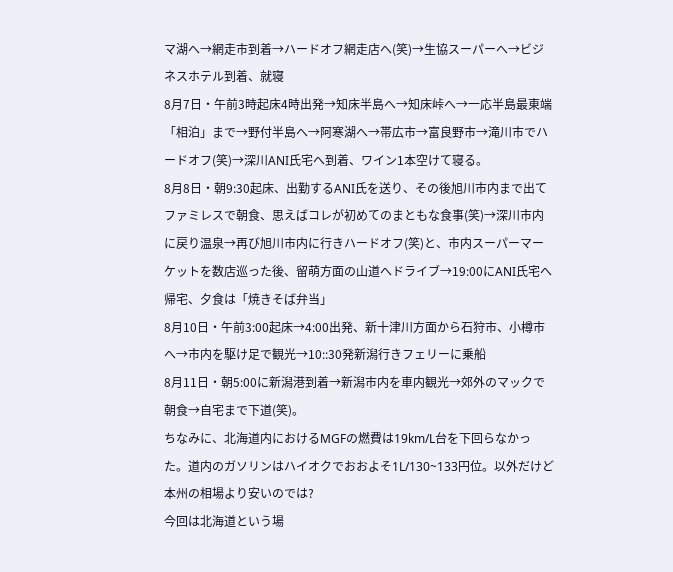マ湖へ→網走市到着→ハードオフ網走店へ(笑)→生協スーパーへ→ビジネスホテル到着、就寝
8月7日・午前3時起床4時出発→知床半島へ→知床峠へ→一応半島最東端「相泊」まで→野付半島へ→阿寒湖へ→帯広市→富良野市→滝川市でハードオフ(笑)→深川ANI氏宅へ到着、ワイン1本空けて寝る。
8月8日・朝9:30起床、出勤するANI氏を送り、その後旭川市内まで出てファミレスで朝食、思えばコレが初めてのまともな食事(笑)→深川市内に戻り温泉→再び旭川市内に行きハードオフ(笑)と、市内スーパーマーケットを数店巡った後、留萌方面の山道へドライブ→19:00にANI氏宅へ帰宅、夕食は「焼きそば弁当」
8月10日・午前3:00起床→4:00出発、新十津川方面から石狩市、小樽市へ→市内を駆け足で観光→10::30発新潟行きフェリーに乗船
8月11日・朝5:00に新潟港到着→新潟市内を車内観光→郊外のマックで朝食→自宅まで下道(笑)。
ちなみに、北海道内におけるMGFの燃費は19km/L台を下回らなかった。道内のガソリンはハイオクでおおよそ1L/130~133円位。以外だけど本州の相場より安いのでは?
今回は北海道という場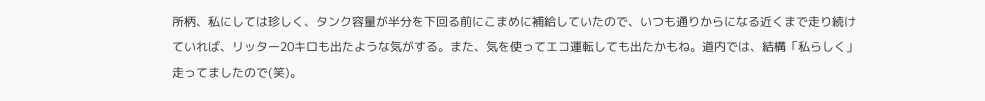所柄、私にしては珍しく、タンク容量が半分を下回る前にこまめに補給していたので、いつも通りからになる近くまで走り続けていれば、リッター20キロも出たような気がする。また、気を使ってエコ運転しても出たかもね。道内では、結構「私らしく」走ってましたので(笑)。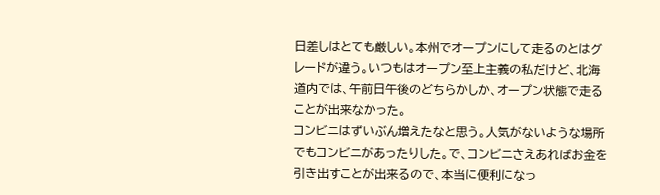日差しはとても厳しい。本州でオープンにして走るのとはグレードが違う。いつもはオープン至上主義の私だけど、北海道内では、午前日午後のどちらかしか、オープン状態で走ることが出来なかった。
コンビニはずいぶん増えたなと思う。人気がないような場所でもコンビニがあったりした。で、コンビニさえあればお金を引き出すことが出来るので、本当に便利になっ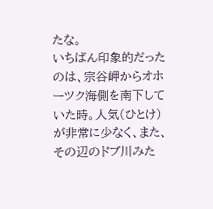たな。
いちばん印象的だったのは、宗谷岬からオホーツク海側を南下していた時。人気(ひとけ)が非常に少なく、また、その辺のドブ川みた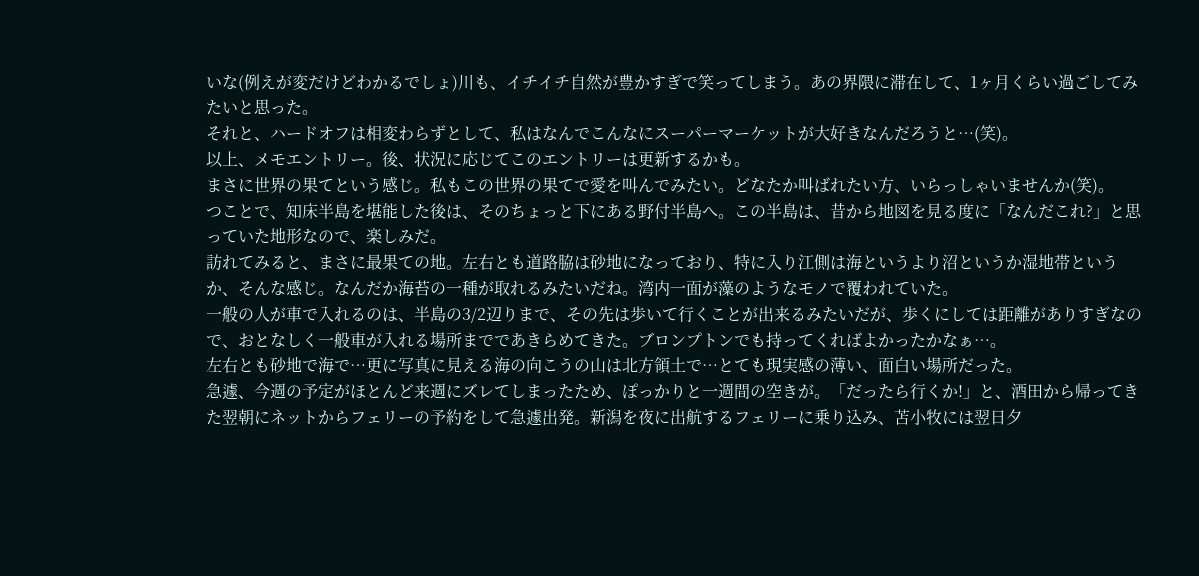いな(例えが変だけどわかるでしょ)川も、イチイチ自然が豊かすぎで笑ってしまう。あの界隈に滞在して、1ヶ月くらい過ごしてみたいと思った。
それと、ハードオフは相変わらずとして、私はなんでこんなにスーパーマーケットが大好きなんだろうと…(笑)。
以上、メモエントリー。後、状況に応じてこのエントリーは更新するかも。
まさに世界の果てという感じ。私もこの世界の果てで愛を叫んでみたい。どなたか叫ばれたい方、いらっしゃいませんか(笑)。
つことで、知床半島を堪能した後は、そのちょっと下にある野付半島へ。この半島は、昔から地図を見る度に「なんだこれ?」と思っていた地形なので、楽しみだ。
訪れてみると、まさに最果ての地。左右とも道路脇は砂地になっており、特に入り江側は海というより沼というか湿地帯というか、そんな感じ。なんだか海苔の一種が取れるみたいだね。湾内一面が藻のようなモノで覆われていた。
一般の人が車で入れるのは、半島の3/2辺りまで、その先は歩いて行くことが出来るみたいだが、歩くにしては距離がありすぎなので、おとなしく一般車が入れる場所までであきらめてきた。ブロンプトンでも持ってくればよかったかなぁ…。
左右とも砂地で海で…更に写真に見える海の向こうの山は北方領土で…とても現実感の薄い、面白い場所だった。
急遽、今週の予定がほとんど来週にズレてしまったため、ぽっかりと一週間の空きが。「だったら行くか!」と、酒田から帰ってきた翌朝にネットからフェリーの予約をして急遽出発。新潟を夜に出航するフェリーに乗り込み、苫小牧には翌日夕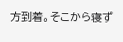方到着。そこから寝ず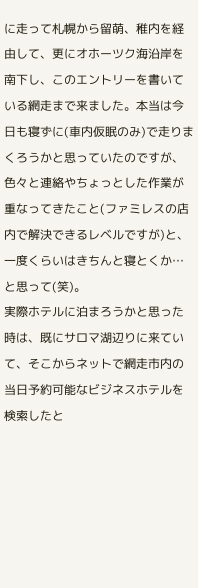に走って札幌から留萌、稚内を経由して、更にオホーツク海沿岸を南下し、このエントリーを書いている網走まで来ました。本当は今日も寝ずに(車内仮眠のみ)で走りまくろうかと思っていたのですが、色々と連絡やちょっとした作業が重なってきたこと(ファミレスの店内で解決できるレベルですが)と、一度くらいはきちんと寝とくか…と思って(笑)。
実際ホテルに泊まろうかと思った時は、既にサロマ湖辺りに来ていて、そこからネットで網走市内の当日予約可能なビジネスホテルを検索したと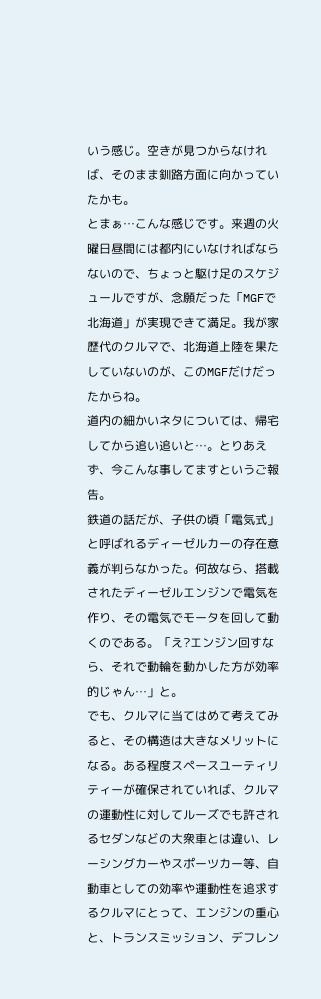いう感じ。空きが見つからなければ、そのまま釧路方面に向かっていたかも。
とまぁ…こんな感じです。来週の火曜日昼間には都内にいなければならないので、ちょっと駆け足のスケジュールですが、念願だった「MGFで北海道」が実現できて満足。我が家歴代のクルマで、北海道上陸を果たしていないのが、このMGFだけだったからね。
道内の細かいネタについては、帰宅してから追い追いと…。とりあえず、今こんな事してますというご報告。
鉄道の話だが、子供の頃「電気式」と呼ばれるディーゼルカーの存在意義が判らなかった。何故なら、搭載されたディーゼルエンジンで電気を作り、その電気でモータを回して動くのである。「え?エンジン回すなら、それで動輪を動かした方が効率的じゃん…」と。
でも、クルマに当てはめて考えてみると、その構造は大きなメリットになる。ある程度スペースユーティリティーが確保されていれば、クルマの運動性に対してルーズでも許されるセダンなどの大衆車とは違い、レーシングカーやスポーツカー等、自動車としての効率や運動性を追求するクルマにとって、エンジンの重心と、トランスミッション、デフレン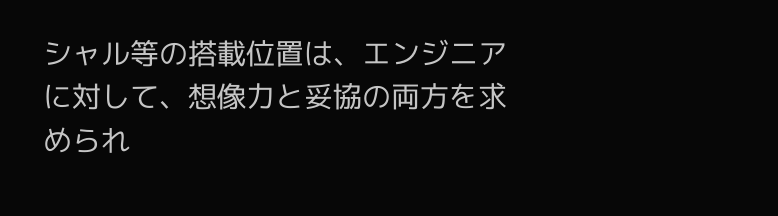シャル等の搭載位置は、エンジニアに対して、想像力と妥協の両方を求められ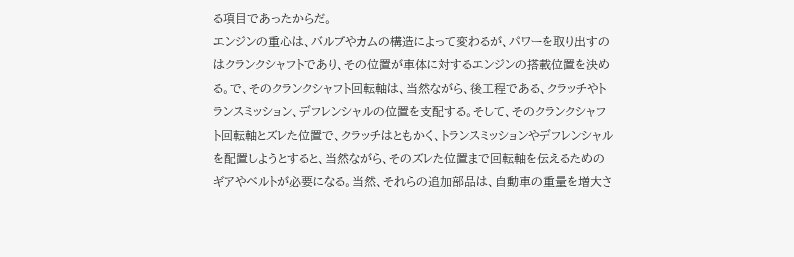る項目であったからだ。
エンジンの重心は、バルブやカムの構造によって変わるが、パワーを取り出すのはクランクシャフトであり、その位置が車体に対するエンジンの搭載位置を決める。で、そのクランクシャフト回転軸は、当然ながら、後工程である、クラッチやトランスミッション、デフレンシャルの位置を支配する。そして、そのクランクシャフト回転軸とズレた位置で、クラッチはともかく、トランスミッションやデフレンシャルを配置しようとすると、当然ながら、そのズレた位置まで回転軸を伝えるためのギアやベルトが必要になる。当然、それらの追加部品は、自動車の重量を増大さ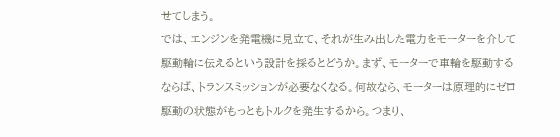せてしまう。
では、エンジンを発電機に見立て、それが生み出した電力をモーターを介して駆動輪に伝えるという設計を採るとどうか。まず、モーターで車輪を駆動するならば、トランスミッションが必要なくなる。何故なら、モーターは原理的にゼロ駆動の状態がもっともトルクを発生するから。つまり、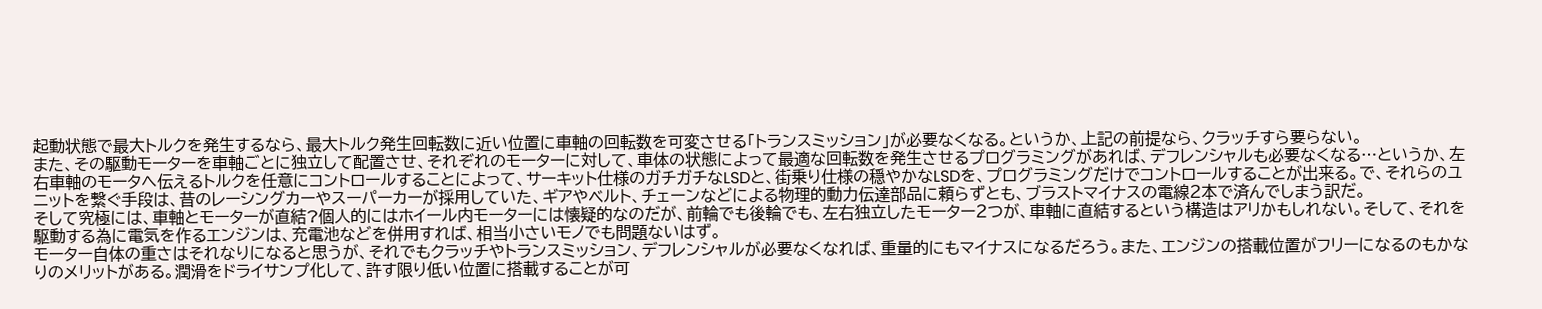起動状態で最大トルクを発生するなら、最大トルク発生回転数に近い位置に車軸の回転数を可変させる「トランスミッション」が必要なくなる。というか、上記の前提なら、クラッチすら要らない。
また、その駆動モーターを車軸ごとに独立して配置させ、それぞれのモーターに対して、車体の状態によって最適な回転数を発生させるプログラミングがあれば、デフレンシャルも必要なくなる…というか、左右車軸のモータへ伝えるトルクを任意にコントロールすることによって、サーキット仕様のガチガチなLSDと、街乗り仕様の穏やかなLSDを、プログラミングだけでコントロールすることが出来る。で、それらのユニットを繋ぐ手段は、昔のレーシングカーやスーパーカーが採用していた、ギアやベルト、チェーンなどによる物理的動力伝達部品に頼らずとも、ブラストマイナスの電線2本で済んでしまう訳だ。
そして究極には、車軸とモーターが直結?個人的にはホイール内モーターには懐疑的なのだが、前輪でも後輪でも、左右独立したモーター2つが、車軸に直結するという構造はアリかもしれない。そして、それを駆動する為に電気を作るエンジンは、充電池などを併用すれば、相当小さいモノでも問題ないはず。
モーター自体の重さはそれなりになると思うが、それでもクラッチやトランスミッション、デフレンシャルが必要なくなれば、重量的にもマイナスになるだろう。また、エンジンの搭載位置がフリーになるのもかなりのメリットがある。潤滑をドライサンプ化して、許す限り低い位置に搭載することが可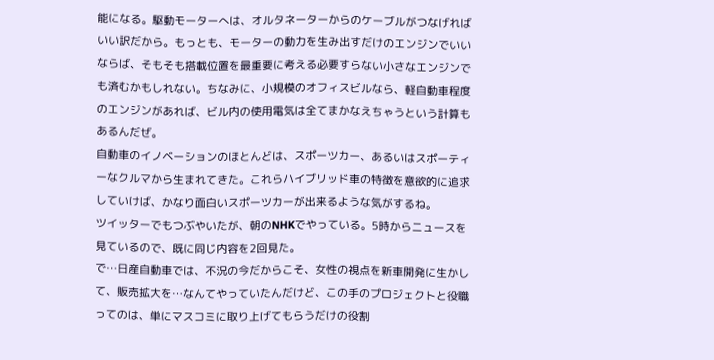能になる。駆動モーターへは、オルタネーターからのケーブルがつなげればいい訳だから。もっとも、モーターの動力を生み出すだけのエンジンでいいならば、そもそも搭載位置を最重要に考える必要すらない小さなエンジンでも済むかもしれない。ちなみに、小規模のオフィスビルなら、軽自動車程度のエンジンがあれば、ビル内の使用電気は全てまかなえちゃうという計算もあるんだぜ。
自動車のイノベーションのほとんどは、スポーツカー、あるいはスポーティーなクルマから生まれてきた。これらハイブリッド車の特徴を意欲的に追求していけば、かなり面白いスポーツカーが出来るような気がするね。
ツイッターでもつぶやいたが、朝のNHKでやっている。5時からニュースを見ているので、既に同じ内容を2回見た。
で…日産自動車では、不況の今だからこそ、女性の視点を新車開発に生かして、販売拡大を…なんてやっていたんだけど、この手のプロジェクトと役職ってのは、単にマスコミに取り上げてもらうだけの役割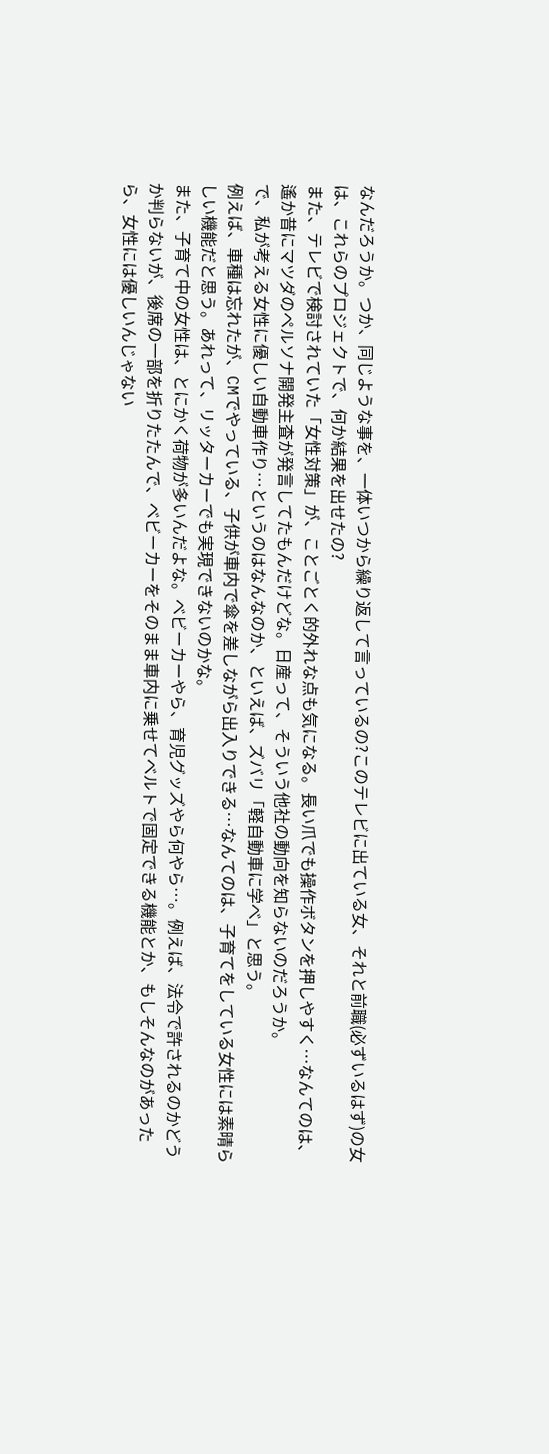なんだろうか。つか、同じような事を、一体いつから繰り返して言っているの?このテレビに出ている女、それと前職(必ずいるはず)の女は、これらのプロジェクトで、何か結果を出せたの?
また、テレビで検討されていた「女性対策」が、ことごとく的外れな点も気になる。長い爪でも操作ボタンを押しやすく…なんてのは、遙か昔にマツダのペルソナ開発主査が発言してたもんだけどな。日産って、そういう他社の動向を知らないのだろうか。
で、私が考える女性に優しい自動車作り…というのはなんなのか、といえば、ズバリ「軽自動車に学べ」と思う。
例えば、車種は忘れたが、CMでやっている、子供が車内で傘を差しながら出入りできる…なんてのは、子育てをしている女性には素晴らしい機能だと思う。あれって、リッターカーでも実現できないのかな。
また、子育て中の女性は、とにかく荷物が多いんだよな。ベビーカーやら、育児グッズやら何やら…。例えば、法令で許されるのかどうか判らないが、後席の一部を折りたたんで、ベビーカーをそのまま車内に乗せてベルトで固定できる機能とか、もしそんなのがあったら、女性には優しいんじゃない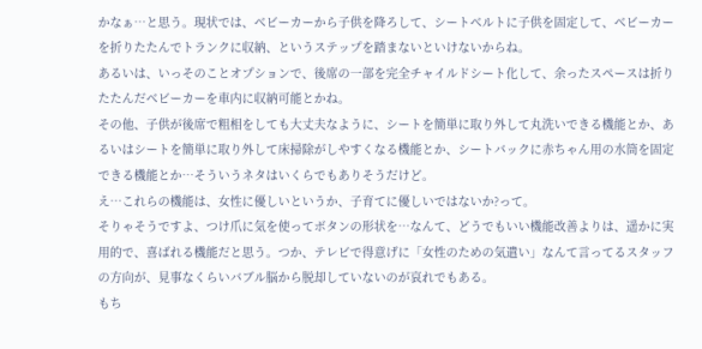かなぁ…と思う。現状では、ベビーカーから子供を降ろして、シートベルトに子供を固定して、ベビーカーを折りたたんでトランクに収納、というステップを踏まないといけないからね。
あるいは、いっそのことオプションで、後席の一部を完全チャイルドシート化して、余ったスペースは折りたたんだベビーカーを車内に収納可能とかね。
その他、子供が後席で粗相をしても大丈夫なように、シートを簡単に取り外して丸洗いできる機能とか、あるいはシートを簡単に取り外して床掃除がしやすくなる機能とか、シートバックに赤ちゃん用の水筒を固定できる機能とか…そういうネタはいくらでもありそうだけど。
え…これらの機能は、女性に優しいというか、子育てに優しいではないか?って。
そりゃそうですよ、つけ爪に気を使ってボタンの形状を…なんて、どうでもいい機能改善よりは、遥かに実用的で、喜ばれる機能だと思う。つか、テレビで得意げに「女性のための気遣い」なんて言ってるスタッフの方向が、見事なくらいバブル脳から脱却していないのが哀れでもある。
もち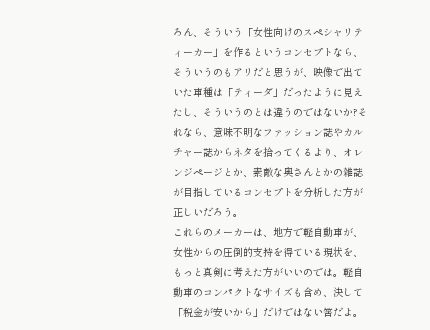ろん、そういう「女性向けのスペシャリティーカー」を作るというコンセプトなら、そういうのもアリだと思うが、映像で出ていた車種は「ティーダ」だったように見えたし、そういうのとは違うのではないか?それなら、意味不明なファッション誌やカルチャー誌からネタを拾ってくるより、オレンジページとか、素敵な奥さんとかの雑誌が目指しているコンセプトを分析した方が正しいだろう。
これらのメーカーは、地方で軽自動車が、女性からの圧倒的支持を得ている現状を、もっと真剣に考えた方がいいのでは。軽自動車のコンパクトなサイズも含め、決して「税金が安いから」だけではない筈だよ。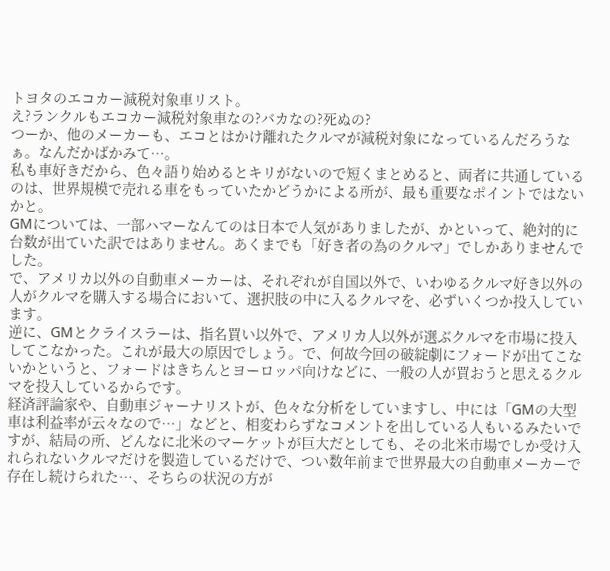トヨタのエコカー減税対象車リスト。
え?ランクルもエコカー減税対象車なの?バカなの?死ぬの?
つーか、他のメーカーも、エコとはかけ離れたクルマが減税対象になっているんだろうなぁ。なんだかばかみて…。
私も車好きだから、色々語り始めるとキリがないので短くまとめると、両者に共通しているのは、世界規模で売れる車をもっていたかどうかによる所が、最も重要なポイントではないかと。
GMについては、一部ハマーなんてのは日本で人気がありましたが、かといって、絶対的に台数が出ていた訳ではありません。あくまでも「好き者の為のクルマ」でしかありませんでした。
で、アメリカ以外の自動車メーカーは、それぞれが自国以外で、いわゆるクルマ好き以外の人がクルマを購入する場合において、選択肢の中に入るクルマを、必ずいくつか投入しています。
逆に、GMとクライスラーは、指名買い以外で、アメリカ人以外が選ぶクルマを市場に投入してこなかった。これが最大の原因でしょう。で、何故今回の破綻劇にフォードが出てこないかというと、フォードはきちんとヨーロッパ向けなどに、一般の人が買おうと思えるクルマを投入しているからです。
経済評論家や、自動車ジャーナリストが、色々な分析をしていますし、中には「GMの大型車は利益率が云々なので…」などと、相変わらずなコメントを出している人もいるみたいですが、結局の所、どんなに北米のマーケットが巨大だとしても、その北米市場でしか受け入れられないクルマだけを製造しているだけで、つい数年前まで世界最大の自動車メーカーで存在し続けられた…、そちらの状況の方が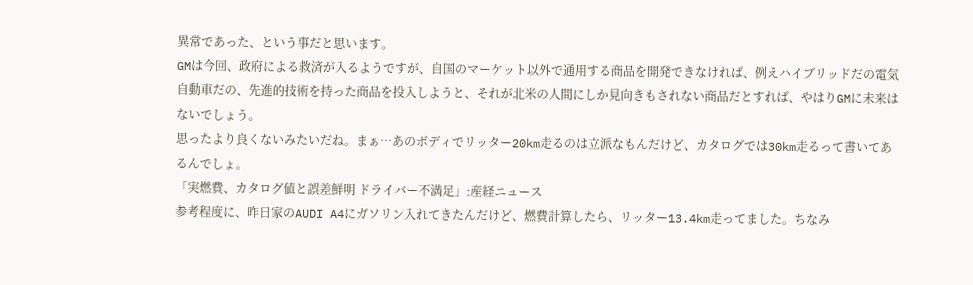異常であった、という事だと思います。
GMは今回、政府による救済が入るようですが、自国のマーケット以外で通用する商品を開発できなければ、例えハイブリッドだの電気自動車だの、先進的技術を持った商品を投入しようと、それが北米の人間にしか見向きもされない商品だとすれば、やはりGMに未来はないでしょう。
思ったより良くないみたいだね。まぁ…あのボディでリッター20km走るのは立派なもんだけど、カタログでは30km走るって書いてあるんでしょ。
「実燃費、カタログ値と誤差鮮明 ドライバー不満足」:産経ニュース
参考程度に、昨日家のAUDI A4にガソリン入れてきたんだけど、燃費計算したら、リッター13.4km走ってました。ちなみ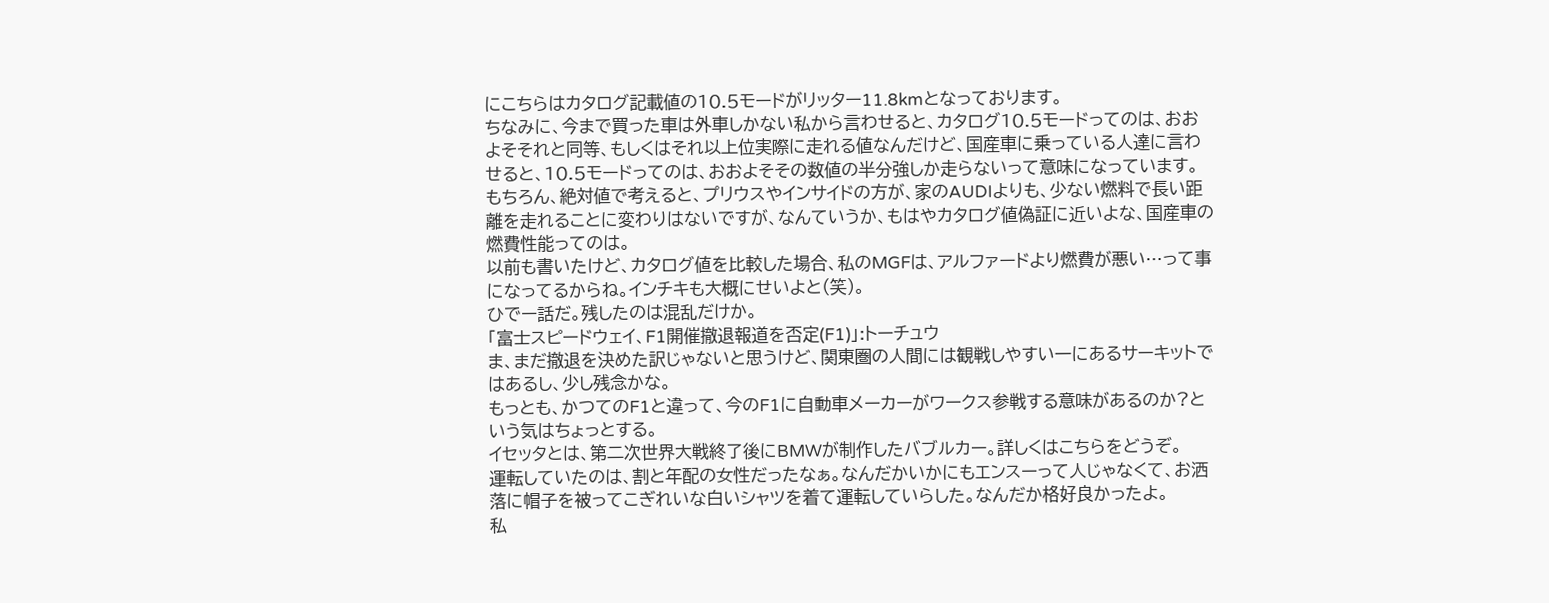にこちらはカタログ記載値の10.5モードがリッター11.8kmとなっております。
ちなみに、今まで買った車は外車しかない私から言わせると、カタログ10.5モードってのは、おおよそそれと同等、もしくはそれ以上位実際に走れる値なんだけど、国産車に乗っている人達に言わせると、10.5モードってのは、おおよそその数値の半分強しか走らないって意味になっています。
もちろん、絶対値で考えると、プリウスやインサイドの方が、家のAUDIよりも、少ない燃料で長い距離を走れることに変わりはないですが、なんていうか、もはやカタログ値偽証に近いよな、国産車の燃費性能ってのは。
以前も書いたけど、カタログ値を比較した場合、私のMGFは、アルファードより燃費が悪い…って事になってるからね。インチキも大概にせいよと(笑)。
ひでー話だ。残したのは混乱だけか。
「富士スピードウェイ、F1開催撤退報道を否定(F1)」:トーチュウ
ま、まだ撤退を決めた訳じゃないと思うけど、関東圏の人間には観戦しやすい一にあるサーキットではあるし、少し残念かな。
もっとも、かつてのF1と違って、今のF1に自動車メーカーがワークス参戦する意味があるのか?という気はちょっとする。
イセッタとは、第二次世界大戦終了後にBMWが制作したバブルカー。詳しくはこちらをどうぞ。
運転していたのは、割と年配の女性だったなぁ。なんだかいかにもエンスーって人じゃなくて、お洒落に帽子を被ってこぎれいな白いシャツを着て運転していらした。なんだか格好良かったよ。
私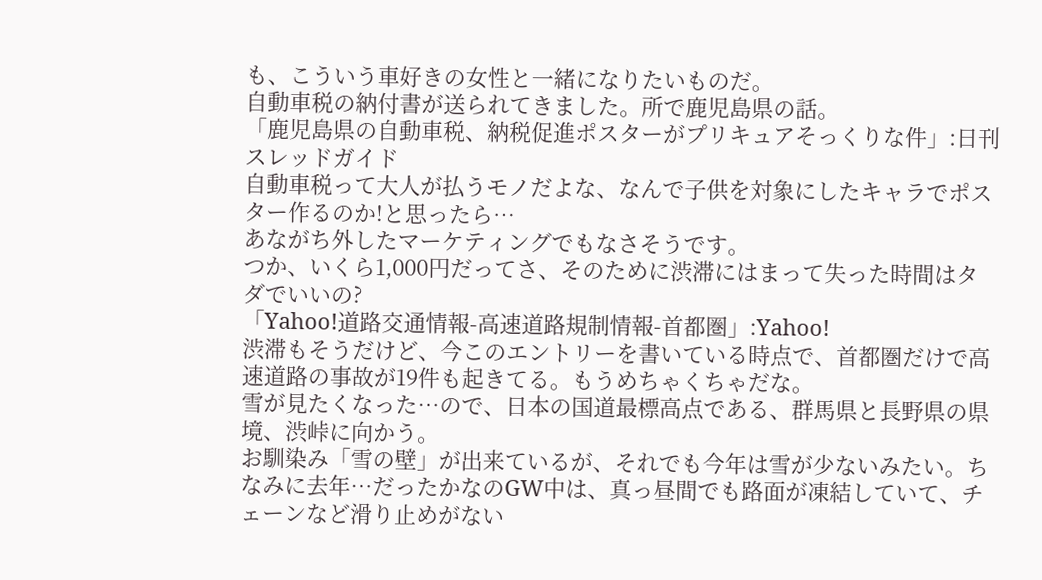も、こういう車好きの女性と一緒になりたいものだ。
自動車税の納付書が送られてきました。所で鹿児島県の話。
「鹿児島県の自動車税、納税促進ポスターがプリキュアそっくりな件」:日刊スレッドガイド
自動車税って大人が払うモノだよな、なんで子供を対象にしたキャラでポスター作るのか!と思ったら…
あながち外したマーケティングでもなさそうです。
つか、いくら1,000円だってさ、そのために渋滞にはまって失った時間はタダでいいの?
「Yahoo!道路交通情報-高速道路規制情報-首都圏」:Yahoo!
渋滞もそうだけど、今このエントリーを書いている時点で、首都圏だけで高速道路の事故が19件も起きてる。もうめちゃくちゃだな。
雪が見たくなった…ので、日本の国道最標高点である、群馬県と長野県の県境、渋峠に向かう。
お馴染み「雪の壁」が出来ているが、それでも今年は雪が少ないみたい。ちなみに去年…だったかなのGW中は、真っ昼間でも路面が凍結していて、チェーンなど滑り止めがない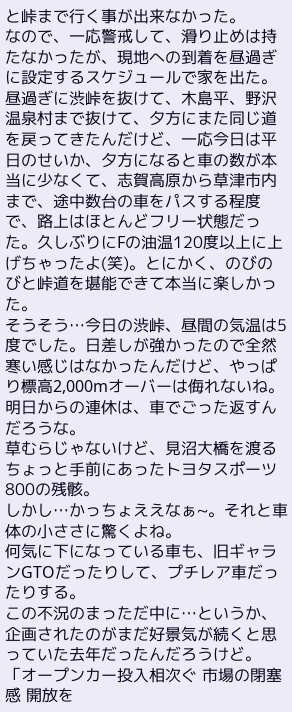と峠まで行く事が出来なかった。
なので、一応警戒して、滑り止めは持たなかったが、現地への到着を昼過ぎに設定するスケジュールで家を出た。
昼過ぎに渋峠を抜けて、木島平、野沢温泉村まで抜けて、夕方にまた同じ道を戻ってきたんだけど、一応今日は平日のせいか、夕方になると車の数が本当に少なくて、志賀高原から草津市内まで、途中数台の車をパスする程度で、路上はほとんどフリー状態だった。久しぶりにFの油温120度以上に上げちゃったよ(笑)。とにかく、のびのびと峠道を堪能できて本当に楽しかった。
そうそう…今日の渋峠、昼間の気温は5度でした。日差しが強かったので全然寒い感じはなかったんだけど、やっぱり標高2,000mオーバーは侮れないね。明日からの連休は、車でごった返すんだろうな。
草むらじゃないけど、見沼大橋を渡るちょっと手前にあったトヨタスポーツ800の残骸。
しかし…かっちょええなぁ~。それと車体の小ささに驚くよね。
何気に下になっている車も、旧ギャランGTOだったりして、プチレア車だったりする。
この不況のまっただ中に…というか、企画されたのがまだ好景気が続くと思っていた去年だったんだろうけど。
「オープンカー投入相次ぐ 市場の閉塞感 開放を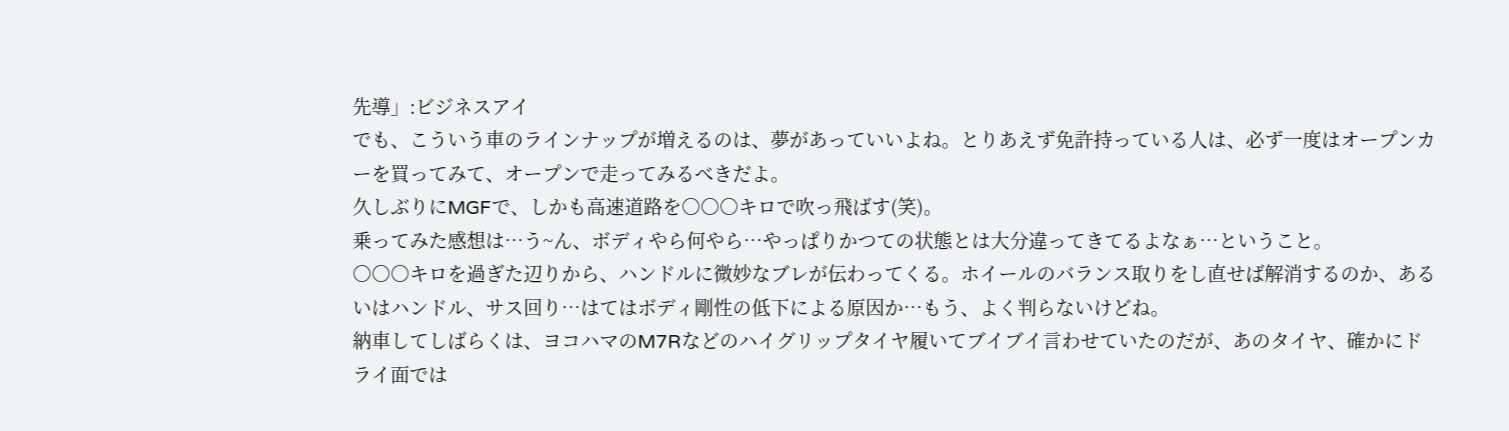先導」:ビジネスアイ
でも、こういう車のラインナップが増えるのは、夢があっていいよね。とりあえず免許持っている人は、必ず一度はオープンカーを買ってみて、オープンで走ってみるべきだよ。
久しぶりにMGFで、しかも高速道路を○○○キロで吹っ飛ばす(笑)。
乗ってみた感想は…う~ん、ボディやら何やら…やっぱりかつての状態とは大分違ってきてるよなぁ…ということ。
○○○キロを過ぎた辺りから、ハンドルに微妙なブレが伝わってくる。ホイールのバランス取りをし直せば解消するのか、あるいはハンドル、サス回り…はてはボディ剛性の低下による原因か…もう、よく判らないけどね。
納車してしばらくは、ヨコハマのM7Rなどのハイグリップタイヤ履いてブイブイ言わせていたのだが、あのタイヤ、確かにドライ面では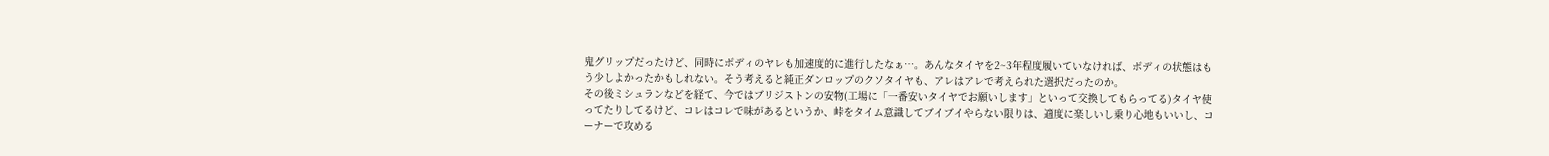鬼グリップだったけど、同時にボディのヤレも加速度的に進行したなぁ…。あんなタイヤを2~3年程度履いていなければ、ボディの状態はもう少しよかったかもしれない。そう考えると純正ダンロップのクソタイヤも、アレはアレで考えられた選択だったのか。
その後ミシュランなどを経て、今ではブリジストンの安物(工場に「一番安いタイヤでお願いします」といって交換してもらってる)タイヤ使ってたりしてるけど、コレはコレで味があるというか、峠をタイム意識してブイブイやらない限りは、適度に楽しいし乗り心地もいいし、コーナーで攻める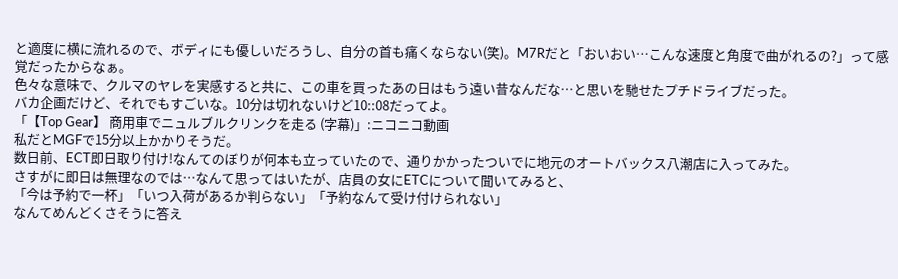と適度に横に流れるので、ボディにも優しいだろうし、自分の首も痛くならない(笑)。M7Rだと「おいおい…こんな速度と角度で曲がれるの?」って感覚だったからなぁ。
色々な意味で、クルマのヤレを実感すると共に、この車を買ったあの日はもう遠い昔なんだな…と思いを馳せたプチドライブだった。
バカ企画だけど、それでもすごいな。10分は切れないけど10::08だってよ。
「【Top Gear】 商用車でニュルブルクリンクを走る (字幕)」:ニコニコ動画
私だとMGFで15分以上かかりそうだ。
数日前、ECT即日取り付け!なんてのぼりが何本も立っていたので、通りかかったついでに地元のオートバックス八潮店に入ってみた。
さすがに即日は無理なのでは…なんて思ってはいたが、店員の女にETCについて聞いてみると、
「今は予約で一杯」「いつ入荷があるか判らない」「予約なんて受け付けられない」
なんてめんどくさそうに答え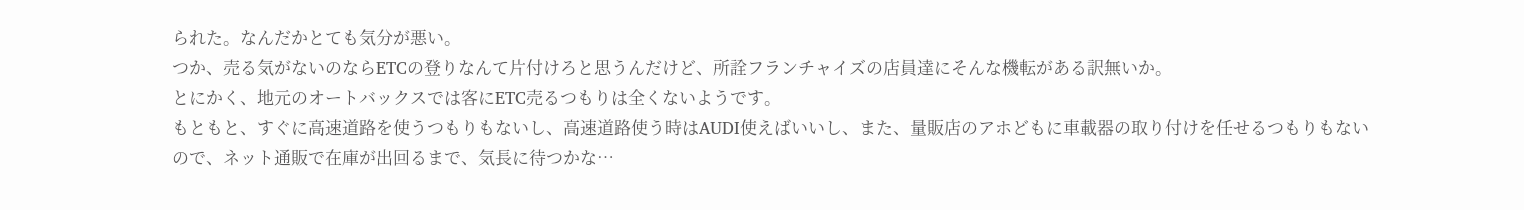られた。なんだかとても気分が悪い。
つか、売る気がないのならETCの登りなんて片付けろと思うんだけど、所詮フランチャイズの店員達にそんな機転がある訳無いか。
とにかく、地元のオートバックスでは客にETC売るつもりは全くないようです。
もともと、すぐに高速道路を使うつもりもないし、高速道路使う時はAUDI使えばいいし、また、量販店のアホどもに車載器の取り付けを任せるつもりもないので、ネット通販で在庫が出回るまで、気長に待つかな…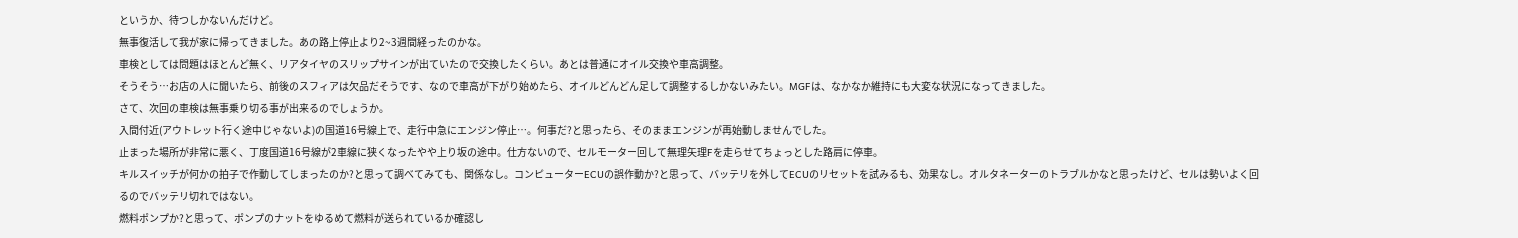というか、待つしかないんだけど。
無事復活して我が家に帰ってきました。あの路上停止より2~3週間経ったのかな。
車検としては問題はほとんど無く、リアタイヤのスリップサインが出ていたので交換したくらい。あとは普通にオイル交換や車高調整。
そうそう…お店の人に聞いたら、前後のスフィアは欠品だそうです、なので車高が下がり始めたら、オイルどんどん足して調整するしかないみたい。MGFは、なかなか維持にも大変な状況になってきました。
さて、次回の車検は無事乗り切る事が出来るのでしょうか。
入間付近(アウトレット行く途中じゃないよ)の国道16号線上で、走行中急にエンジン停止…。何事だ?と思ったら、そのままエンジンが再始動しませんでした。
止まった場所が非常に悪く、丁度国道16号線が2車線に狭くなったやや上り坂の途中。仕方ないので、セルモーター回して無理矢理Fを走らせてちょっとした路肩に停車。
キルスイッチが何かの拍子で作動してしまったのか?と思って調べてみても、関係なし。コンピューターECUの誤作動か?と思って、バッテリを外してECUのリセットを試みるも、効果なし。オルタネーターのトラブルかなと思ったけど、セルは勢いよく回るのでバッテリ切れではない。
燃料ポンプか?と思って、ポンプのナットをゆるめて燃料が送られているか確認し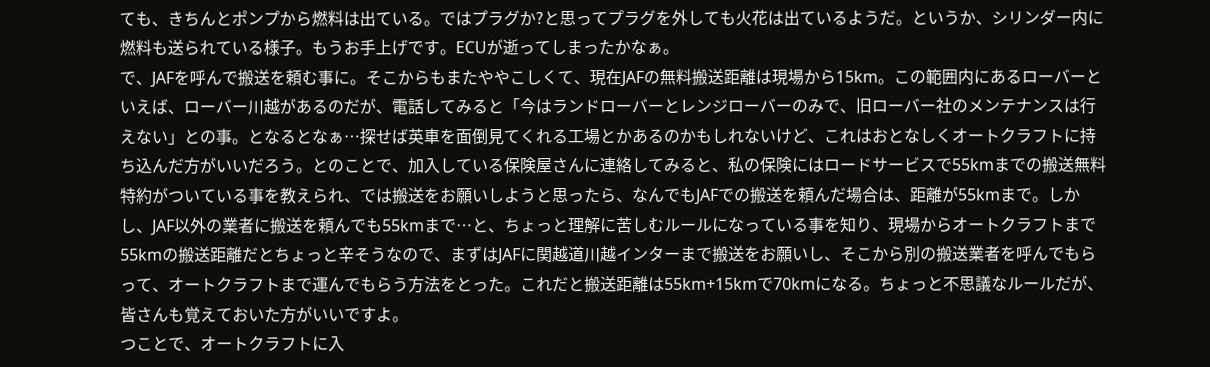ても、きちんとポンプから燃料は出ている。ではプラグか?と思ってプラグを外しても火花は出ているようだ。というか、シリンダー内に燃料も送られている様子。もうお手上げです。ECUが逝ってしまったかなぁ。
で、JAFを呼んで搬送を頼む事に。そこからもまたややこしくて、現在JAFの無料搬送距離は現場から15km。この範囲内にあるローバーといえば、ローバー川越があるのだが、電話してみると「今はランドローバーとレンジローバーのみで、旧ローバー社のメンテナンスは行えない」との事。となるとなぁ…探せば英車を面倒見てくれる工場とかあるのかもしれないけど、これはおとなしくオートクラフトに持ち込んだ方がいいだろう。とのことで、加入している保険屋さんに連絡してみると、私の保険にはロードサービスで55kmまでの搬送無料特約がついている事を教えられ、では搬送をお願いしようと思ったら、なんでもJAFでの搬送を頼んだ場合は、距離が55kmまで。しかし、JAF以外の業者に搬送を頼んでも55kmまで…と、ちょっと理解に苦しむルールになっている事を知り、現場からオートクラフトまで55kmの搬送距離だとちょっと辛そうなので、まずはJAFに関越道川越インターまで搬送をお願いし、そこから別の搬送業者を呼んでもらって、オートクラフトまで運んでもらう方法をとった。これだと搬送距離は55km+15kmで70kmになる。ちょっと不思議なルールだが、皆さんも覚えておいた方がいいですよ。
つことで、オートクラフトに入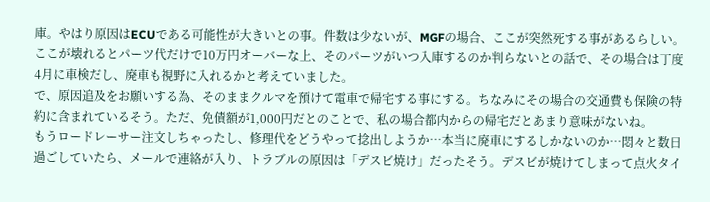庫。やはり原因はECUである可能性が大きいとの事。件数は少ないが、MGFの場合、ここが突然死する事があるらしい。ここが壊れるとパーツ代だけで10万円オーバーな上、そのパーツがいつ入庫するのか判らないとの話で、その場合は丁度4月に車検だし、廃車も視野に入れるかと考えていました。
で、原因追及をお願いする為、そのままクルマを預けて電車で帰宅する事にする。ちなみにその場合の交通費も保険の特約に含まれているそう。ただ、免債額が1,000円だとのことで、私の場合都内からの帰宅だとあまり意味がないね。
もうロードレーサー注文しちゃったし、修理代をどうやって捻出しようか…本当に廃車にするしかないのか…悶々と数日過ごしていたら、メールで連絡が入り、トラブルの原因は「デスビ焼け」だったそう。デスビが焼けてしまって点火タイ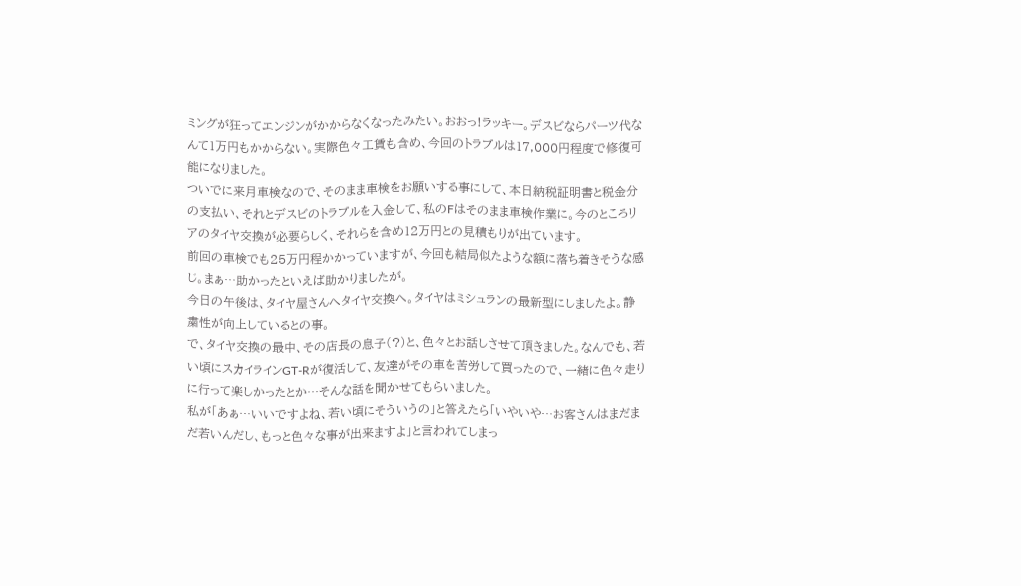ミングが狂ってエンジンがかからなくなったみたい。おおっ!ラッキー。デスビならパーツ代なんて1万円もかからない。実際色々工賃も含め、今回のトラブルは17,000円程度で修復可能になりました。
ついでに来月車検なので、そのまま車検をお願いする事にして、本日納税証明書と税金分の支払い、それとデスビのトラブルを入金して、私のFはそのまま車検作業に。今のところリアのタイヤ交換が必要らしく、それらを含め12万円との見積もりが出ています。
前回の車検でも25万円程かかっていますが、今回も結局似たような額に落ち着きそうな感じ。まぁ…助かったといえば助かりましたが。
今日の午後は、タイヤ屋さんへタイヤ交換へ。タイヤはミシュランの最新型にしましたよ。静粛性が向上しているとの事。
で、タイヤ交換の最中、その店長の息子(?)と、色々とお話しさせて頂きました。なんでも、若い頃にスカイラインGT-Rが復活して、友達がその車を苦労して買ったので、一緒に色々走りに行って楽しかったとか…そんな話を聞かせてもらいました。
私が「あぁ…いいですよね、若い頃にそういうの」と答えたら「いやいや…お客さんはまだまだ若いんだし、もっと色々な事が出来ますよ」と言われてしまっ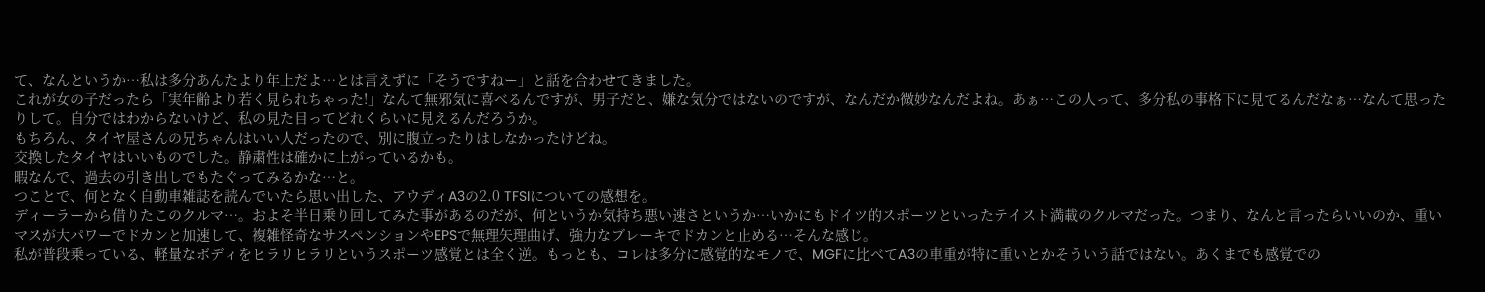て、なんというか…私は多分あんたより年上だよ…とは言えずに「そうですねー」と話を合わせてきました。
これが女の子だったら「実年齢より若く見られちゃった!」なんて無邪気に喜べるんですが、男子だと、嫌な気分ではないのですが、なんだか微妙なんだよね。あぁ…この人って、多分私の事格下に見てるんだなぁ…なんて思ったりして。自分ではわからないけど、私の見た目ってどれくらいに見えるんだろうか。
もちろん、タイヤ屋さんの兄ちゃんはいい人だったので、別に腹立ったりはしなかったけどね。
交換したタイヤはいいものでした。静粛性は確かに上がっているかも。
暇なんで、過去の引き出しでもたぐってみるかな…と。
つことで、何となく自動車雑誌を読んでいたら思い出した、アウディA3の2.0 TFSIについての感想を。
ディーラーから借りたこのクルマ…。およそ半日乗り回してみた事があるのだが、何というか気持ち悪い速さというか…いかにもドイツ的スポーツといったテイスト満載のクルマだった。つまり、なんと言ったらいいのか、重いマスが大パワーでドカンと加速して、複雑怪奇なサスペンションやEPSで無理矢理曲げ、強力なブレーキでドカンと止める…そんな感じ。
私が普段乗っている、軽量なボディをヒラリヒラリというスポーツ感覚とは全く逆。もっとも、コレは多分に感覚的なモノで、MGFに比べてA3の車重が特に重いとかそういう話ではない。あくまでも感覚での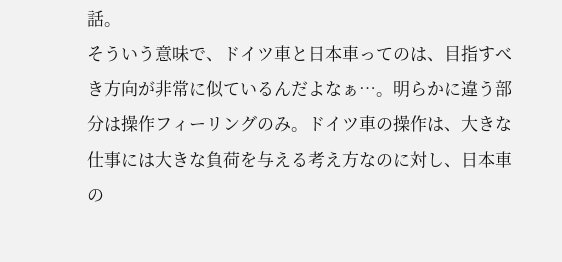話。
そういう意味で、ドイツ車と日本車ってのは、目指すべき方向が非常に似ているんだよなぁ…。明らかに違う部分は操作フィーリングのみ。ドイツ車の操作は、大きな仕事には大きな負荷を与える考え方なのに対し、日本車の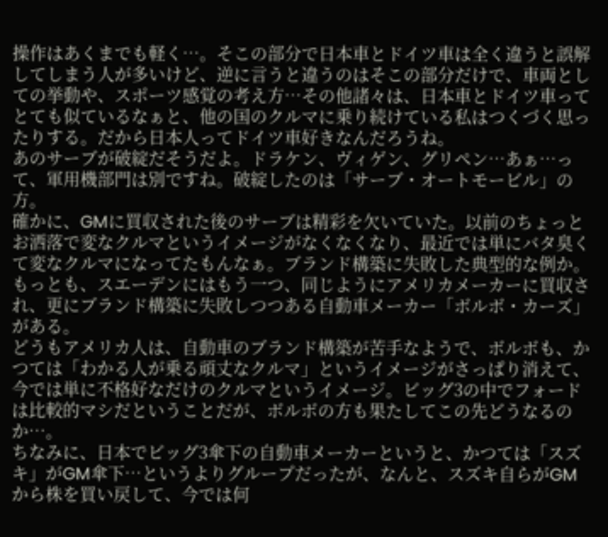操作はあくまでも軽く…。そこの部分で日本車とドイツ車は全く違うと誤解してしまう人が多いけど、逆に言うと違うのはそこの部分だけで、車両としての挙動や、スポーツ感覚の考え方…その他諸々は、日本車とドイツ車ってとても似ているなぁと、他の国のクルマに乗り続けている私はつくづく思ったりする。だから日本人ってドイツ車好きなんだろうね。
あのサーブが破綻だそうだよ。ドラケン、ヴィゲン、グリペン…あぁ…って、軍用機部門は別ですね。破綻したのは「サーブ・オートモービル」の方。
確かに、GMに買収された後のサーブは精彩を欠いていた。以前のちょっとお洒落で変なクルマというイメージがなくなくなり、最近では単にバタ臭くて変なクルマになってたもんなぁ。ブランド構築に失敗した典型的な例か。
もっとも、スエーデンにはもう一つ、同じようにアメリカメーカーに買収され、更にブランド構築に失敗しつつある自動車メーカー「ボルボ・カーズ」がある。
どうもアメリカ人は、自動車のブランド構築が苦手なようで、ボルボも、かつては「わかる人が乗る頑丈なクルマ」というイメージがさっぱり消えて、今では単に不格好なだけのクルマというイメージ。ビッグ3の中でフォードは比較的マシだということだが、ボルボの方も果たしてこの先どうなるのか…。
ちなみに、日本でビッグ3傘下の自動車メーカーというと、かつては「スズキ」がGM傘下…というよりグループだったが、なんと、スズキ自らがGMから株を買い戻して、今では何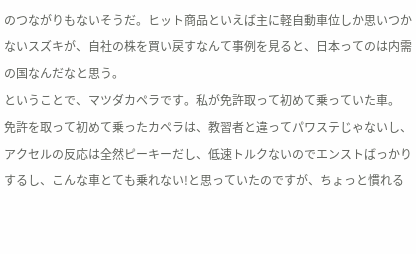のつながりもないそうだ。ヒット商品といえば主に軽自動車位しか思いつかないスズキが、自社の株を買い戻すなんて事例を見ると、日本ってのは内需の国なんだなと思う。
ということで、マツダカペラです。私が免許取って初めて乗っていた車。
免許を取って初めて乗ったカペラは、教習者と違ってパワステじゃないし、アクセルの反応は全然ピーキーだし、低速トルクないのでエンストばっかりするし、こんな車とても乗れない!と思っていたのですが、ちょっと慣れる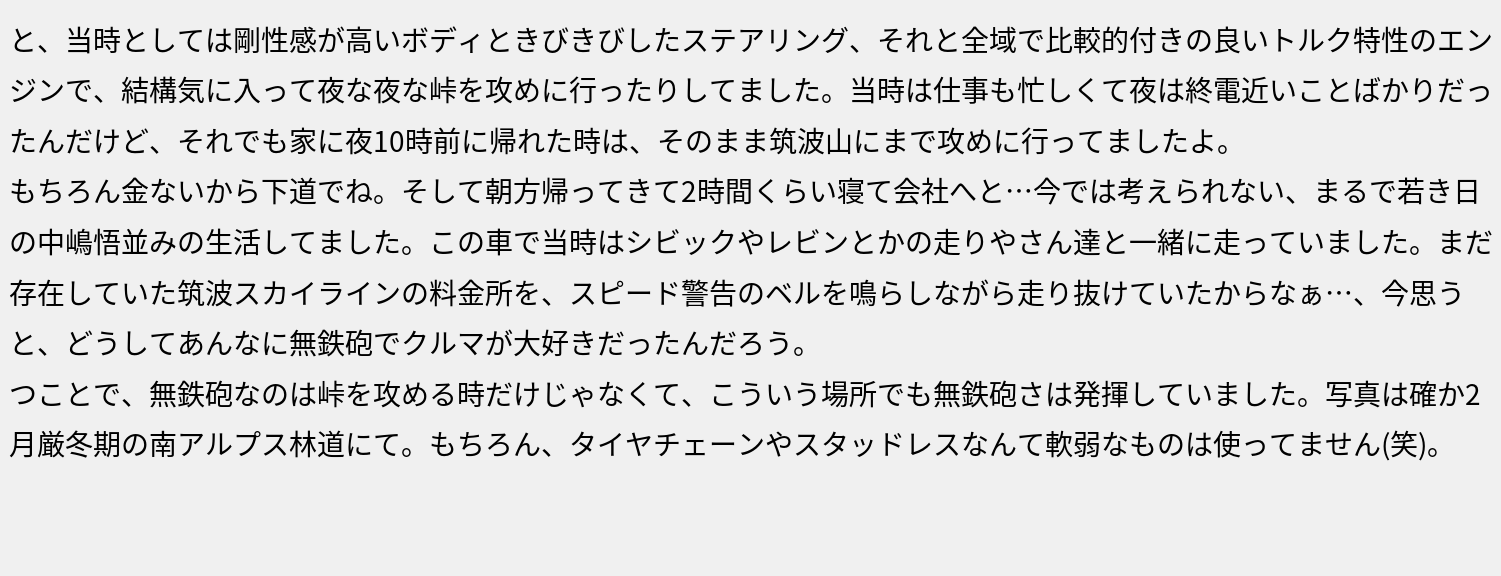と、当時としては剛性感が高いボディときびきびしたステアリング、それと全域で比較的付きの良いトルク特性のエンジンで、結構気に入って夜な夜な峠を攻めに行ったりしてました。当時は仕事も忙しくて夜は終電近いことばかりだったんだけど、それでも家に夜10時前に帰れた時は、そのまま筑波山にまで攻めに行ってましたよ。
もちろん金ないから下道でね。そして朝方帰ってきて2時間くらい寝て会社へと…今では考えられない、まるで若き日の中嶋悟並みの生活してました。この車で当時はシビックやレビンとかの走りやさん達と一緒に走っていました。まだ存在していた筑波スカイラインの料金所を、スピード警告のベルを鳴らしながら走り抜けていたからなぁ…、今思うと、どうしてあんなに無鉄砲でクルマが大好きだったんだろう。
つことで、無鉄砲なのは峠を攻める時だけじゃなくて、こういう場所でも無鉄砲さは発揮していました。写真は確か2月厳冬期の南アルプス林道にて。もちろん、タイヤチェーンやスタッドレスなんて軟弱なものは使ってません(笑)。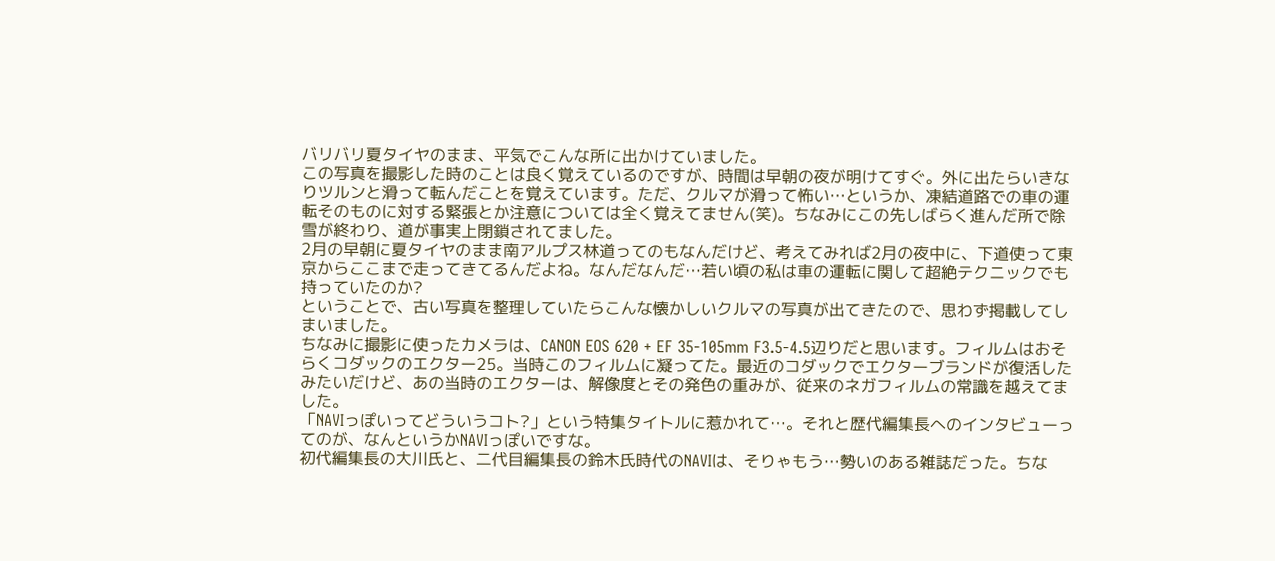バリバリ夏タイヤのまま、平気でこんな所に出かけていました。
この写真を撮影した時のことは良く覚えているのですが、時間は早朝の夜が明けてすぐ。外に出たらいきなりツルンと滑って転んだことを覚えています。ただ、クルマが滑って怖い…というか、凍結道路での車の運転そのものに対する緊張とか注意については全く覚えてません(笑)。ちなみにこの先しばらく進んだ所で除雪が終わり、道が事実上閉鎖されてました。
2月の早朝に夏タイヤのまま南アルプス林道ってのもなんだけど、考えてみれば2月の夜中に、下道使って東京からここまで走ってきてるんだよね。なんだなんだ…若い頃の私は車の運転に関して超絶テクニックでも持っていたのか?
ということで、古い写真を整理していたらこんな懐かしいクルマの写真が出てきたので、思わず掲載してしまいました。
ちなみに撮影に使ったカメラは、CANON EOS 620 + EF 35-105mm F3.5-4.5辺りだと思います。フィルムはおそらくコダックのエクター25。当時このフィルムに凝ってた。最近のコダックでエクターブランドが復活したみたいだけど、あの当時のエクターは、解像度とその発色の重みが、従来のネガフィルムの常識を越えてました。
「NAVIっぽいってどういうコト?」という特集タイトルに惹かれて…。それと歴代編集長へのインタビューってのが、なんというかNAVIっぽいですな。
初代編集長の大川氏と、二代目編集長の鈴木氏時代のNAVIは、そりゃもう…勢いのある雑誌だった。ちな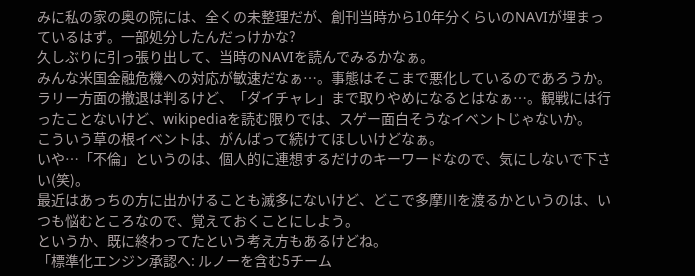みに私の家の奥の院には、全くの未整理だが、創刊当時から10年分くらいのNAVIが埋まっているはず。一部処分したんだっけかな?
久しぶりに引っ張り出して、当時のNAVIを読んでみるかなぁ。
みんな米国金融危機への対応が敏速だなぁ…。事態はそこまで悪化しているのであろうか。
ラリー方面の撤退は判るけど、「ダイチャレ」まで取りやめになるとはなぁ…。観戦には行ったことないけど、wikipediaを読む限りでは、スゲー面白そうなイベントじゃないか。
こういう草の根イベントは、がんばって続けてほしいけどなぁ。
いや…「不倫」というのは、個人的に連想するだけのキーワードなので、気にしないで下さい(笑)。
最近はあっちの方に出かけることも滅多にないけど、どこで多摩川を渡るかというのは、いつも悩むところなので、覚えておくことにしよう。
というか、既に終わってたという考え方もあるけどね。
「標準化エンジン承認へ: ルノーを含む5チーム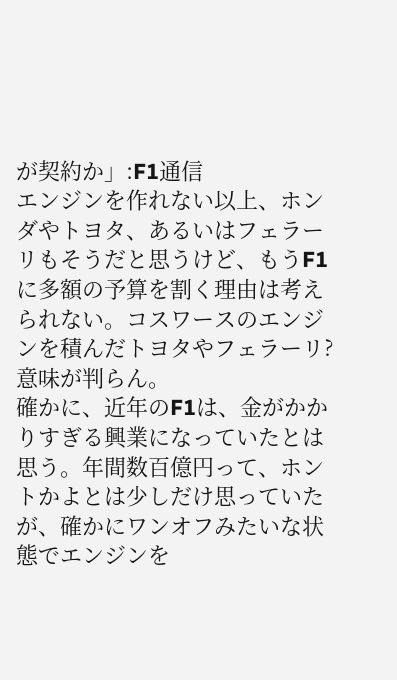が契約か」:F1通信
エンジンを作れない以上、ホンダやトヨタ、あるいはフェラーリもそうだと思うけど、もうF1に多額の予算を割く理由は考えられない。コスワースのエンジンを積んだトヨタやフェラーリ?意味が判らん。
確かに、近年のF1は、金がかかりすぎる興業になっていたとは思う。年間数百億円って、ホントかよとは少しだけ思っていたが、確かにワンオフみたいな状態でエンジンを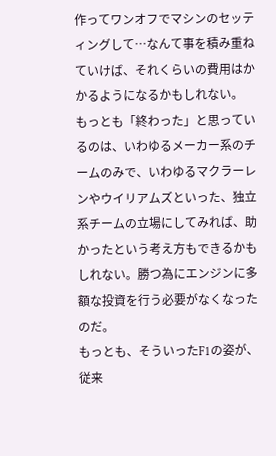作ってワンオフでマシンのセッティングして…なんて事を積み重ねていけば、それくらいの費用はかかるようになるかもしれない。
もっとも「終わった」と思っているのは、いわゆるメーカー系のチームのみで、いわゆるマクラーレンやウイリアムズといった、独立系チームの立場にしてみれば、助かったという考え方もできるかもしれない。勝つ為にエンジンに多額な投資を行う必要がなくなったのだ。
もっとも、そういったF1の姿が、従来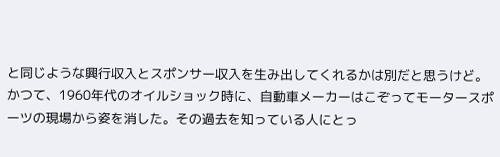と同じような興行収入とスポンサー収入を生み出してくれるかは別だと思うけど。
かつて、1960年代のオイルショック時に、自動車メーカーはこぞってモータースポーツの現場から姿を消した。その過去を知っている人にとっ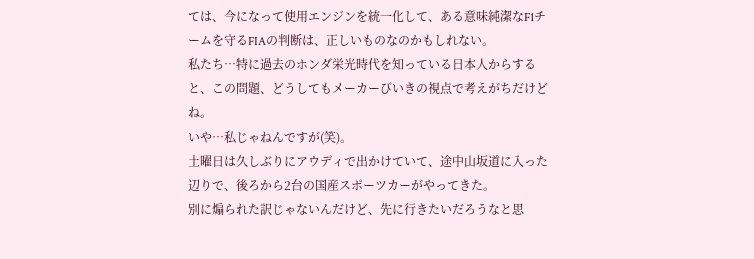ては、今になって使用エンジンを統一化して、ある意味純潔なF1チームを守るFIAの判断は、正しいものなのかもしれない。
私たち…特に過去のホンダ栄光時代を知っている日本人からすると、この問題、どうしてもメーカーびいきの視点で考えがちだけどね。
いや…私じゃねんですが(笑)。
土曜日は久しぶりにアウディで出かけていて、途中山坂道に入った辺りで、後ろから2台の国産スポーツカーがやってきた。
別に煽られた訳じゃないんだけど、先に行きたいだろうなと思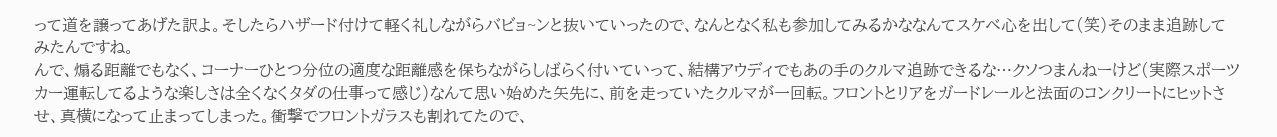って道を譲ってあげた訳よ。そしたらハザード付けて軽く礼しながらバビョ~ンと抜いていったので、なんとなく私も参加してみるかななんてスケベ心を出して(笑)そのまま追跡してみたんですね。
んで、煽る距離でもなく、コーナーひとつ分位の適度な距離感を保ちながらしばらく付いていって、結構アウディでもあの手のクルマ追跡できるな…クソつまんねーけど(実際スポーツカー運転してるような楽しさは全くなくタダの仕事って感じ)なんて思い始めた矢先に、前を走っていたクルマが一回転。フロントとリアをガードレールと法面のコンクリートにヒットさせ、真横になって止まってしまった。衝撃でフロントガラスも割れてたので、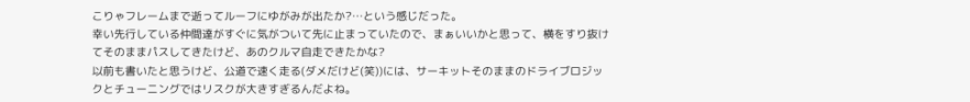こりゃフレームまで逝ってルーフにゆがみが出たか?…という感じだった。
幸い先行している仲間達がすぐに気がついて先に止まっていたので、まぁいいかと思って、横をすり抜けてそのままパスしてきたけど、あのクルマ自走できたかな?
以前も書いたと思うけど、公道で速く走る(ダメだけど(笑))には、サーキットそのままのドライブロジックとチューニングではリスクが大きすぎるんだよね。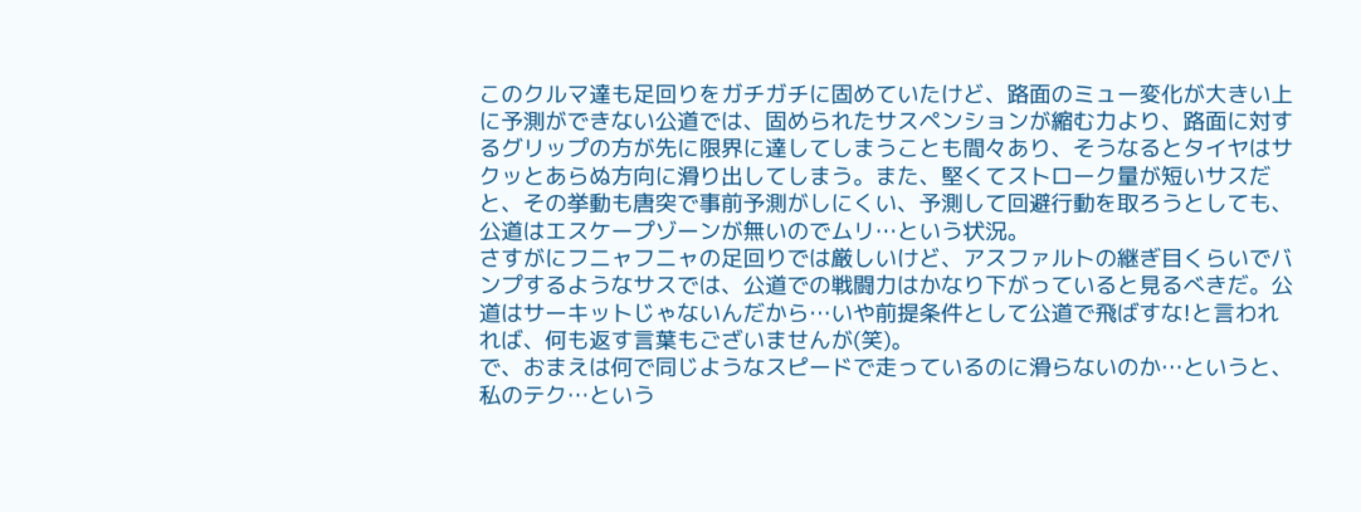このクルマ達も足回りをガチガチに固めていたけど、路面のミュー変化が大きい上に予測ができない公道では、固められたサスペンションが縮む力より、路面に対するグリップの方が先に限界に達してしまうことも間々あり、そうなるとタイヤはサクッとあらぬ方向に滑り出してしまう。また、堅くてストローク量が短いサスだと、その挙動も唐突で事前予測がしにくい、予測して回避行動を取ろうとしても、公道はエスケープゾーンが無いのでムリ…という状況。
さすがにフニャフニャの足回りでは厳しいけど、アスファルトの継ぎ目くらいでバンプするようなサスでは、公道での戦闘力はかなり下がっていると見るべきだ。公道はサーキットじゃないんだから…いや前提条件として公道で飛ばすな!と言われれば、何も返す言葉もございませんが(笑)。
で、おまえは何で同じようなスピードで走っているのに滑らないのか…というと、私のテク…という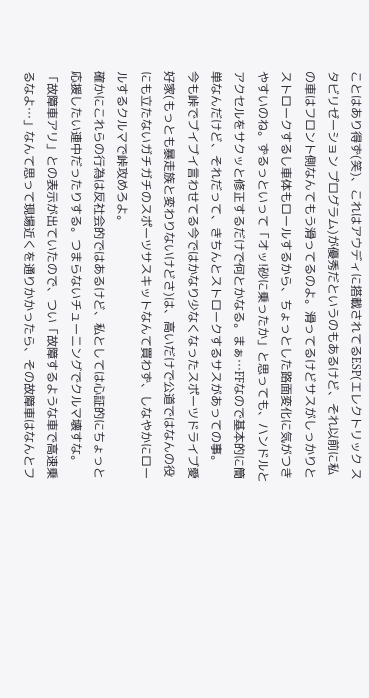ことはあり得ず(笑)、これはアウディに搭載されてるESP(エレクトリック スタビリゼーション プログラム)が優秀だというのもあるけど、それ以前に私の車はフロント側なんてもう滑ってるのよ。滑ってるけどサスがしっかりとストロークするし車体もロールするから、ちょっとした路面変化に気がつきやすいのね。ずるっといって「オッ!砂に乗ったか」と思っても、ハンドルとアクセルをサクッと修正するだけで何とかなる。まぁ…FFなので基本的に簡単なんだけど、それだって、きちんとストロークするサスがあっての事。
今も峠でブイブイ言わせてる今ではかなり少なくなったスポーツドライブ愛好家(もっとも暴走族と変わりないけどさ)は、高いだけで公道ではなんの役にも立たないガチガチのスポーツサスキットなんて買わず、しなやかにロールするクルマで峠攻めろよ。
確かにこれらの行為は反社会的ではあるけど、私としては心証的にちょっと応援したい連中だったりする。つまらないチューニングでクルマ壊すな。
「故障車アリ」との表示が出ていたので、つい「故障するような車で高速乗るなよ…」なんて思って現場近くを通りかかったら、その故障車はなんとフ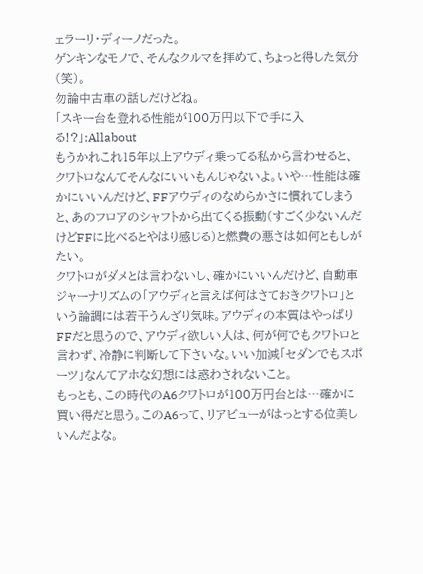ェラーリ・ディーノだった。
ゲンキンなモノで、そんなクルマを拝めて、ちょっと得した気分(笑)。
勿論中古車の話しだけどね。
「スキー台を登れる性能が100万円以下で手に入る!?」:Allabout
もうかれこれ15年以上アウディ乗ってる私から言わせると、クワトロなんてそんなにいいもんじゃないよ。いや…性能は確かにいいんだけど、FFアウディのなめらかさに慣れてしまうと、あのフロアのシャフトから出てくる振動(すごく少ないんだけどFFに比べるとやはり感じる)と燃費の悪さは如何ともしがたい。
クワトロがダメとは言わないし、確かにいいんだけど、自動車ジャーナリズムの「アウディと言えば何はさておきクワトロ」という論調には若干うんざり気味。アウディの本質はやっぱりFFだと思うので、アウディ欲しい人は、何が何でもクワトロと言わず、冷静に判断して下さいな。いい加減「セダンでもスポーツ」なんてアホな幻想には惑わされないこと。
もっとも、この時代のA6クワトロが100万円台とは…確かに買い得だと思う。このA6って、リアビューがはっとする位美しいんだよな。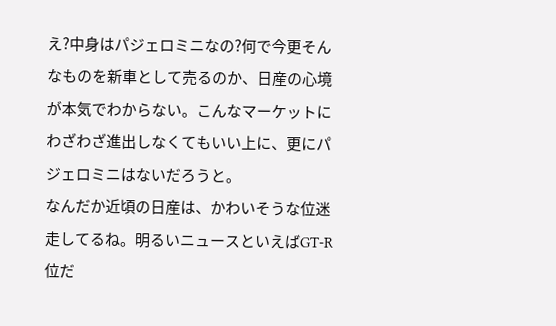え?中身はパジェロミニなの?何で今更そんなものを新車として売るのか、日産の心境が本気でわからない。こんなマーケットにわざわざ進出しなくてもいい上に、更にパジェロミニはないだろうと。
なんだか近頃の日産は、かわいそうな位迷走してるね。明るいニュースといえばGT-R位だ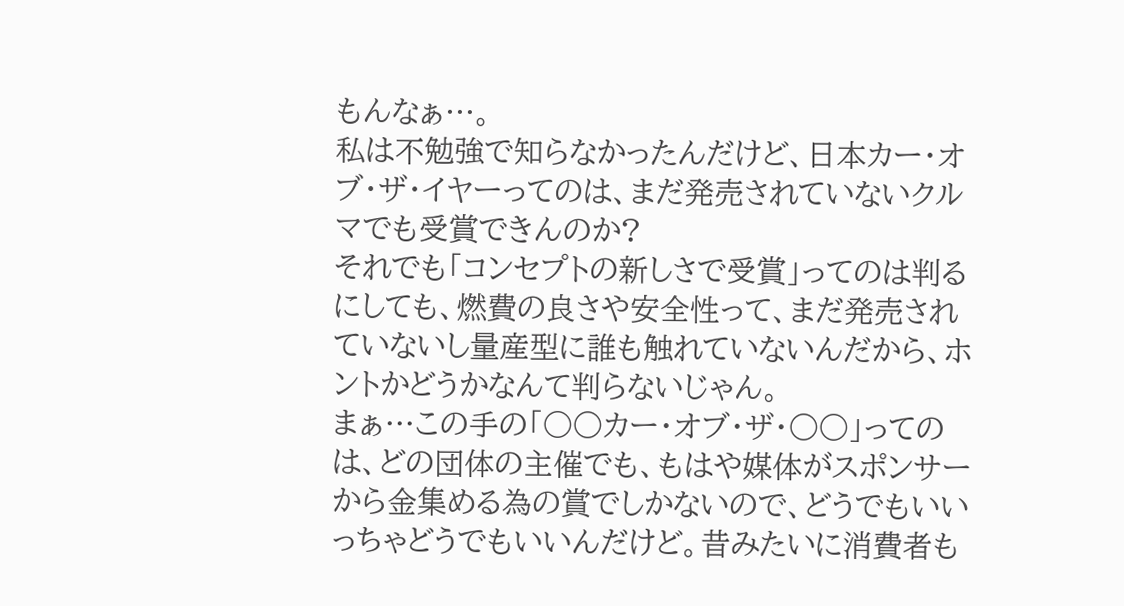もんなぁ…。
私は不勉強で知らなかったんだけど、日本カー・オブ・ザ・イヤーってのは、まだ発売されていないクルマでも受賞できんのか?
それでも「コンセプトの新しさで受賞」ってのは判るにしても、燃費の良さや安全性って、まだ発売されていないし量産型に誰も触れていないんだから、ホントかどうかなんて判らないじゃん。
まぁ…この手の「○○カー・オブ・ザ・○○」ってのは、どの団体の主催でも、もはや媒体がスポンサーから金集める為の賞でしかないので、どうでもいいっちゃどうでもいいんだけど。昔みたいに消費者も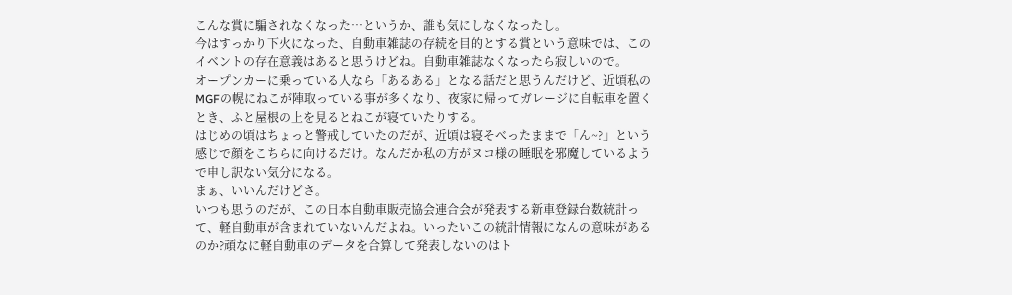こんな賞に騙されなくなった…というか、誰も気にしなくなったし。
今はすっかり下火になった、自動車雑誌の存続を目的とする賞という意味では、このイベントの存在意義はあると思うけどね。自動車雑誌なくなったら寂しいので。
オープンカーに乗っている人なら「あるある」となる話だと思うんだけど、近頃私のMGFの幌にねこが陣取っている事が多くなり、夜家に帰ってガレージに自転車を置くとき、ふと屋根の上を見るとねこが寝ていたりする。
はじめの頃はちょっと警戒していたのだが、近頃は寝そべったままで「ん~?」という感じで顔をこちらに向けるだけ。なんだか私の方がヌコ様の睡眠を邪魔しているようで申し訳ない気分になる。
まぁ、いいんだけどさ。
いつも思うのだが、この日本自動車販売協会連合会が発表する新車登録台数統計って、軽自動車が含まれていないんだよね。いったいこの統計情報になんの意味があるのか?頑なに軽自動車のデータを合算して発表しないのはト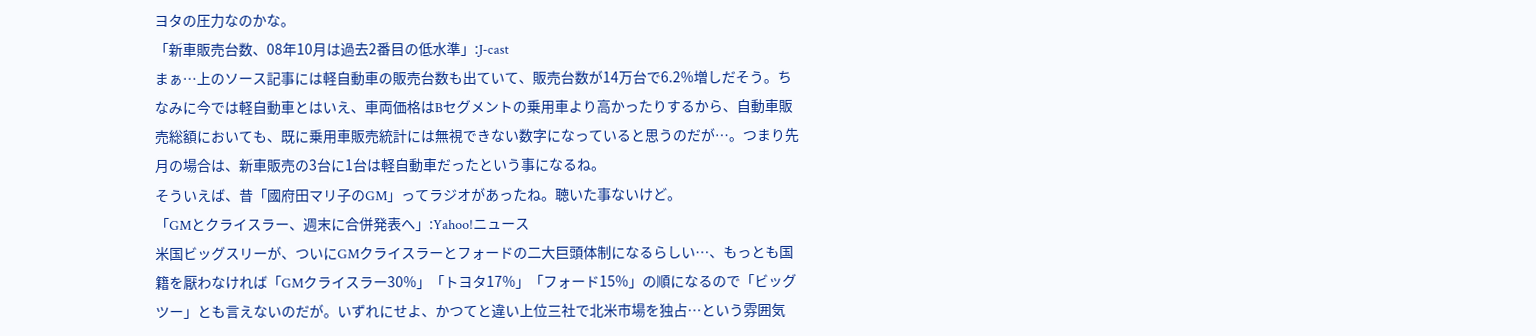ヨタの圧力なのかな。
「新車販売台数、08年10月は過去2番目の低水準」:J-cast
まぁ…上のソース記事には軽自動車の販売台数も出ていて、販売台数が14万台で6.2%増しだそう。ちなみに今では軽自動車とはいえ、車両価格はBセグメントの乗用車より高かったりするから、自動車販売総額においても、既に乗用車販売統計には無視できない数字になっていると思うのだが…。つまり先月の場合は、新車販売の3台に1台は軽自動車だったという事になるね。
そういえば、昔「國府田マリ子のGM」ってラジオがあったね。聴いた事ないけど。
「GMとクライスラー、週末に合併発表へ」:Yahoo!ニュース
米国ビッグスリーが、ついにGMクライスラーとフォードの二大巨頭体制になるらしい…、もっとも国籍を厭わなければ「GMクライスラー30%」「トヨタ17%」「フォード15%」の順になるので「ビッグツー」とも言えないのだが。いずれにせよ、かつてと違い上位三社で北米市場を独占…という雰囲気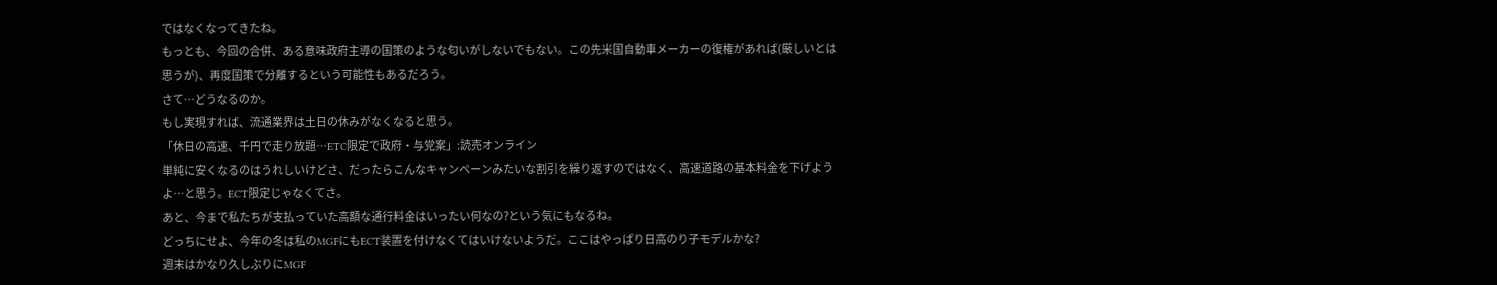ではなくなってきたね。
もっとも、今回の合併、ある意味政府主導の国策のような匂いがしないでもない。この先米国自動車メーカーの復権があれば(厳しいとは思うが)、再度国策で分離するという可能性もあるだろう。
さて…どうなるのか。
もし実現すれば、流通業界は土日の休みがなくなると思う。
「休日の高速、千円で走り放題…ETC限定で政府・与党案」:読売オンライン
単純に安くなるのはうれしいけどさ、だったらこんなキャンペーンみたいな割引を繰り返すのではなく、高速道路の基本料金を下げようよ…と思う。ECT限定じゃなくてさ。
あと、今まで私たちが支払っていた高額な通行料金はいったい何なの?という気にもなるね。
どっちにせよ、今年の冬は私のMGFにもECT装置を付けなくてはいけないようだ。ここはやっぱり日高のり子モデルかな?
週末はかなり久しぶりにMGF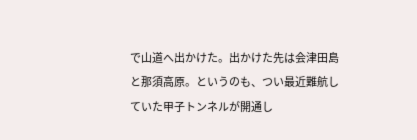で山道へ出かけた。出かけた先は会津田島と那須高原。というのも、つい最近難航していた甲子トンネルが開通し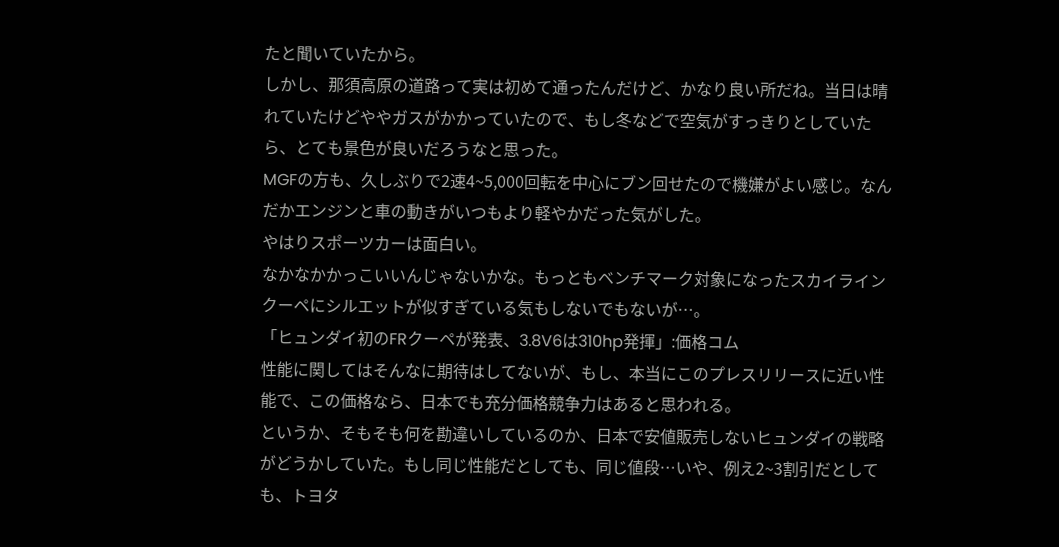たと聞いていたから。
しかし、那須高原の道路って実は初めて通ったんだけど、かなり良い所だね。当日は晴れていたけどややガスがかかっていたので、もし冬などで空気がすっきりとしていたら、とても景色が良いだろうなと思った。
MGFの方も、久しぶりで2速4~5,000回転を中心にブン回せたので機嫌がよい感じ。なんだかエンジンと車の動きがいつもより軽やかだった気がした。
やはりスポーツカーは面白い。
なかなかかっこいいんじゃないかな。もっともベンチマーク対象になったスカイラインクーペにシルエットが似すぎている気もしないでもないが…。
「ヒュンダイ初のFRクーペが発表、3.8V6は310hp発揮」:価格コム
性能に関してはそんなに期待はしてないが、もし、本当にこのプレスリリースに近い性能で、この価格なら、日本でも充分価格競争力はあると思われる。
というか、そもそも何を勘違いしているのか、日本で安値販売しないヒュンダイの戦略がどうかしていた。もし同じ性能だとしても、同じ値段…いや、例え2~3割引だとしても、トヨタ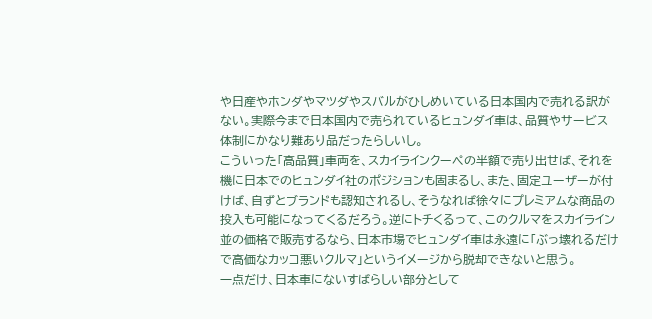や日産やホンダやマツダやスバルがひしめいている日本国内で売れる訳がない。実際今まで日本国内で売られているヒュンダイ車は、品質やサービス体制にかなり難あり品だったらしいし。
こういった「高品質」車両を、スカイラインクーペの半額で売り出せば、それを機に日本でのヒュンダイ社のポジションも固まるし、また、固定ユーザーが付けば、自ずとブランドも認知されるし、そうなれば徐々にプレミアムな商品の投入も可能になってくるだろう。逆にトチくるって、このクルマをスカイライン並の価格で販売するなら、日本市場でヒュンダイ車は永遠に「ぶっ壊れるだけで高価なカッコ悪いクルマ」というイメージから脱却できないと思う。
一点だけ、日本車にないすばらしい部分として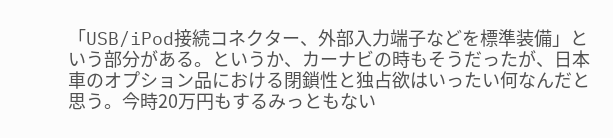「USB/iPod接続コネクター、外部入力端子などを標準装備」という部分がある。というか、カーナビの時もそうだったが、日本車のオプション品における閉鎖性と独占欲はいったい何なんだと思う。今時20万円もするみっともない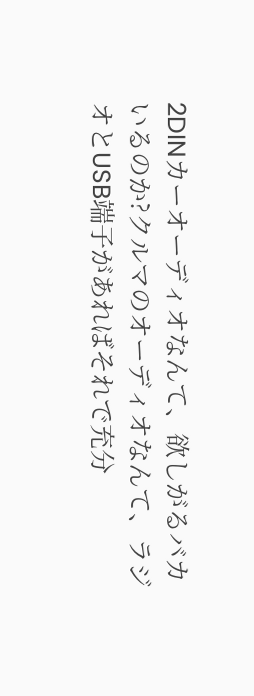2DINカーオーディオなんて、欲しがるバカいるのか?クルマのオーディオなんて、ラジオとUSB端子があればそれで充分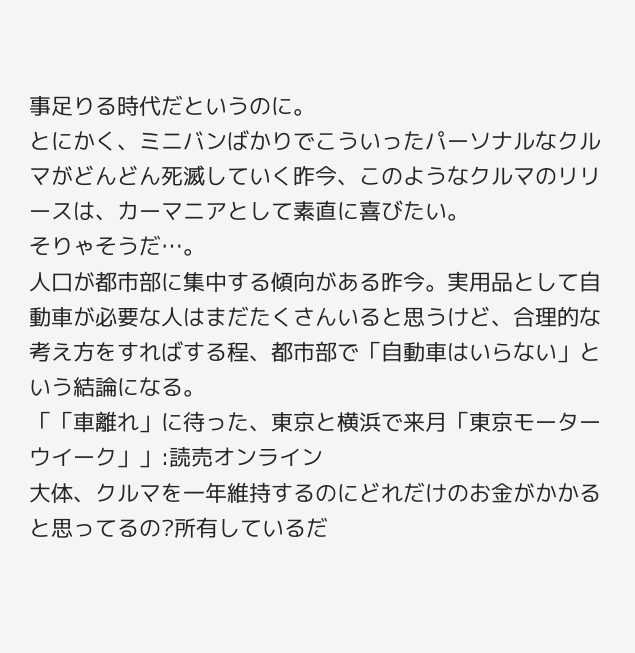事足りる時代だというのに。
とにかく、ミニバンばかりでこういったパーソナルなクルマがどんどん死滅していく昨今、このようなクルマのリリースは、カーマニアとして素直に喜びたい。
そりゃそうだ…。
人口が都市部に集中する傾向がある昨今。実用品として自動車が必要な人はまだたくさんいると思うけど、合理的な考え方をすればする程、都市部で「自動車はいらない」という結論になる。
「「車離れ」に待った、東京と横浜で来月「東京モーターウイーク」」:読売オンライン
大体、クルマを一年維持するのにどれだけのお金がかかると思ってるの?所有しているだ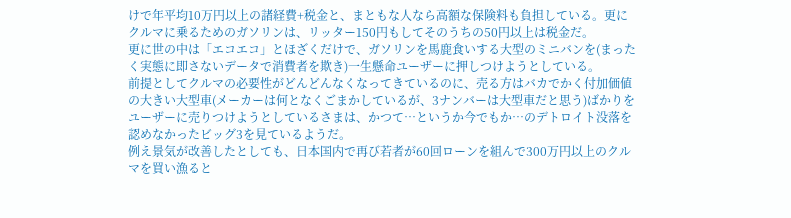けで年平均10万円以上の諸経費+税金と、まともな人なら高額な保険料も負担している。更にクルマに乗るためのガソリンは、リッター150円もしてそのうちの50円以上は税金だ。
更に世の中は「エコエコ」とほざくだけで、ガソリンを馬鹿食いする大型のミニバンを(まったく実態に即さないデータで消費者を欺き)一生懸命ユーザーに押しつけようとしている。
前提としてクルマの必要性がどんどんなくなってきているのに、売る方はバカでかく付加価値の大きい大型車(メーカーは何となくごまかしているが、3ナンバーは大型車だと思う)ばかりをユーザーに売りつけようとしているさまは、かつて…というか今でもか…のデトロイト没落を認めなかったビッグ3を見ているようだ。
例え景気が改善したとしても、日本国内で再び若者が60回ローンを組んで300万円以上のクルマを買い漁ると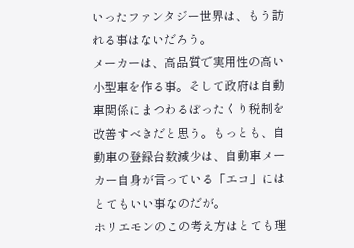いったファンタジー世界は、もう訪れる事はないだろう。
メーカーは、高品質で実用性の高い小型車を作る事。そして政府は自動車関係にまつわるぼったくり税制を改善すべきだと思う。もっとも、自動車の登録台数減少は、自動車メーカー自身が言っている「エコ」にはとてもいい事なのだが。
ホリエモンのこの考え方はとても理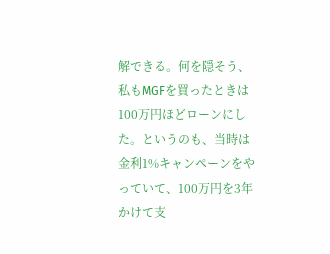解できる。何を隠そう、私もMGFを買ったときは100万円ほどローンにした。というのも、当時は金利1%キャンペーンをやっていて、100万円を3年かけて支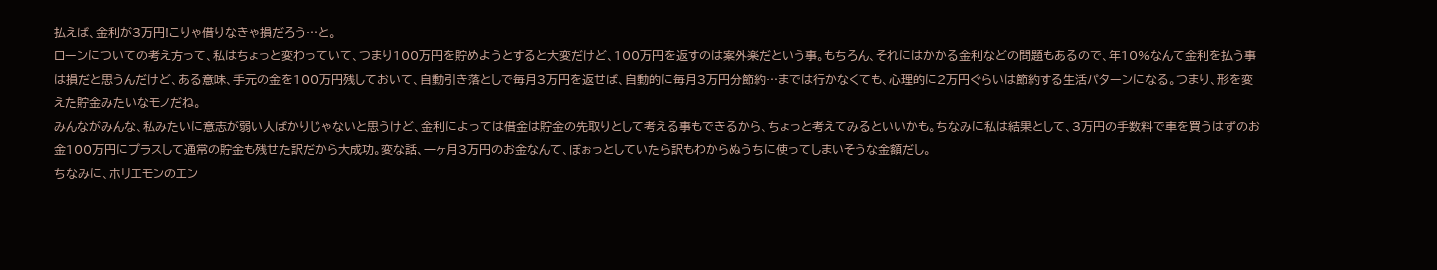払えば、金利が3万円!こりゃ借りなきゃ損だろう…と。
ローンについての考え方って、私はちょっと変わっていて、つまり100万円を貯めようとすると大変だけど、100万円を返すのは案外楽だという事。もちろん、それにはかかる金利などの問題もあるので、年10%なんて金利を払う事は損だと思うんだけど、ある意味、手元の金を100万円残しておいて、自動引き落としで毎月3万円を返せば、自動的に毎月3万円分節約…までは行かなくても、心理的に2万円ぐらいは節約する生活パターンになる。つまり、形を変えた貯金みたいなモノだね。
みんながみんな、私みたいに意志が弱い人ばかりじゃないと思うけど、金利によっては借金は貯金の先取りとして考える事もできるから、ちょっと考えてみるといいかも。ちなみに私は結果として、3万円の手数料で車を買うはずのお金100万円にプラスして通常の貯金も残せた訳だから大成功。変な話、一ヶ月3万円のお金なんて、ぼぉっとしていたら訳もわからぬうちに使ってしまいそうな金額だし。
ちなみに、ホリエモンのエン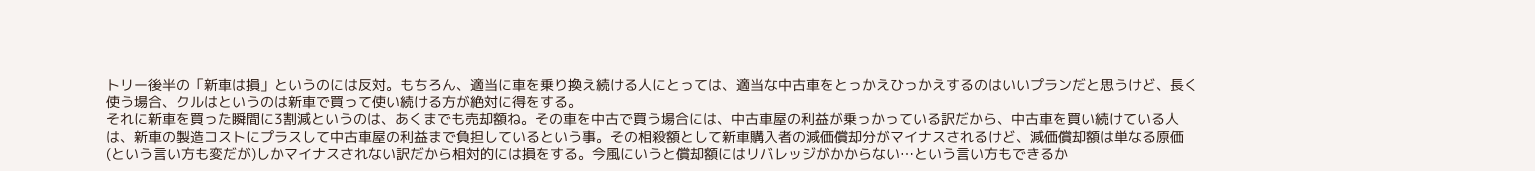トリー後半の「新車は損」というのには反対。もちろん、適当に車を乗り換え続ける人にとっては、適当な中古車をとっかえひっかえするのはいいプランだと思うけど、長く使う場合、クルはというのは新車で買って使い続ける方が絶対に得をする。
それに新車を買った瞬間に3割減というのは、あくまでも売却額ね。その車を中古で買う場合には、中古車屋の利益が乗っかっている訳だから、中古車を買い続けている人は、新車の製造コストにプラスして中古車屋の利益まで負担しているという事。その相殺額として新車購入者の減価償却分がマイナスされるけど、減価償却額は単なる原価(という言い方も変だが)しかマイナスされない訳だから相対的には損をする。今風にいうと償却額にはリバレッジがかからない…という言い方もできるか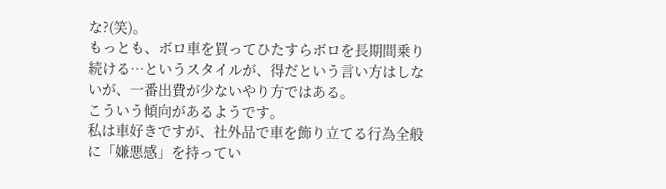な?(笑)。
もっとも、ボロ車を買ってひたすらボロを長期間乗り続ける…というスタイルが、得だという言い方はしないが、一番出費が少ないやり方ではある。
こういう傾向があるようです。
私は車好きですが、社外品で車を飾り立てる行為全般に「嫌悪感」を持ってい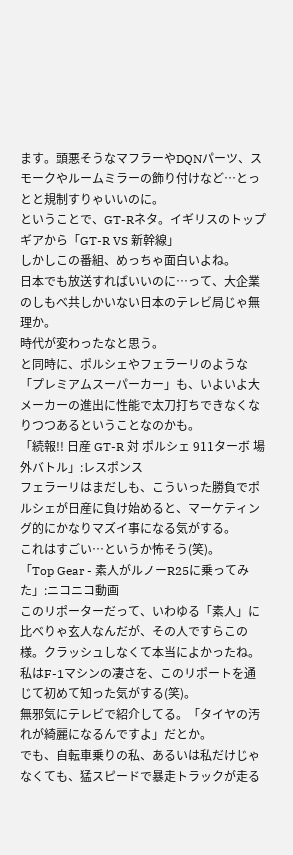ます。頭悪そうなマフラーやDQNパーツ、スモークやルームミラーの飾り付けなど…とっとと規制すりゃいいのに。
ということで、GT-Rネタ。イギリスのトップギアから「GT-R VS 新幹線」
しかしこの番組、めっちゃ面白いよね。
日本でも放送すればいいのに…って、大企業のしもべ共しかいない日本のテレビ局じゃ無理か。
時代が変わったなと思う。
と同時に、ポルシェやフェラーリのような「プレミアムスーパーカー」も、いよいよ大メーカーの進出に性能で太刀打ちできなくなりつつあるということなのかも。
「続報!! 日産 GT-R 対 ポルシェ 911ターボ 場外バトル」:レスポンス
フェラーリはまだしも、こういった勝負でポルシェが日産に負け始めると、マーケティング的にかなりマズイ事になる気がする。
これはすごい…というか怖そう(笑)。
「Top Gear - 素人がルノーR25に乗ってみた」:ニコニコ動画
このリポーターだって、いわゆる「素人」に比べりゃ玄人なんだが、その人ですらこの様。クラッシュしなくて本当によかったね。私はF-1マシンの凄さを、このリポートを通じて初めて知った気がする(笑)。
無邪気にテレビで紹介してる。「タイヤの汚れが綺麗になるんですよ」だとか。
でも、自転車乗りの私、あるいは私だけじゃなくても、猛スピードで暴走トラックが走る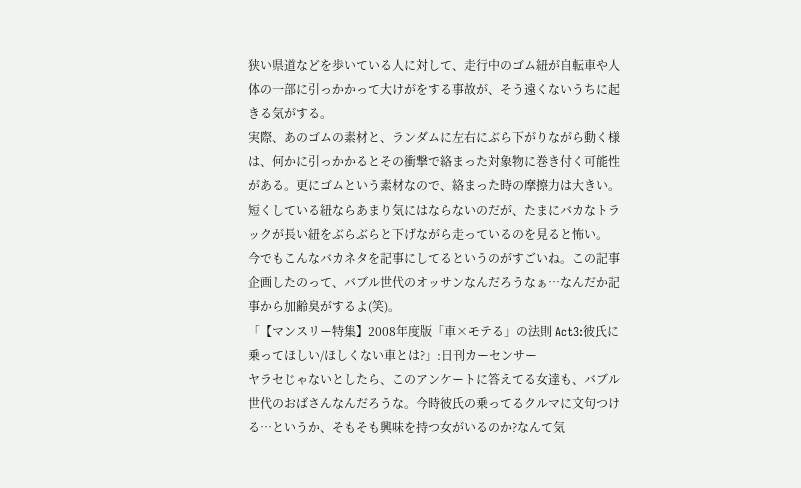狭い県道などを歩いている人に対して、走行中のゴム紐が自転車や人体の一部に引っかかって大けがをする事故が、そう遠くないうちに起きる気がする。
実際、あのゴムの素材と、ランダムに左右にぶら下がりながら動く様は、何かに引っかかるとその衝撃で絡まった対象物に巻き付く可能性がある。更にゴムという素材なので、絡まった時の摩擦力は大きい。
短くしている紐ならあまり気にはならないのだが、たまにバカなトラックが長い紐をぶらぶらと下げながら走っているのを見ると怖い。
今でもこんなバカネタを記事にしてるというのがすごいね。この記事企画したのって、バブル世代のオッサンなんだろうなぁ…なんだか記事から加齢臭がするよ(笑)。
「【マンスリー特集】2008年度版「車×モテる」の法則 Act3:彼氏に乗ってほしい/ほしくない車とは?」:日刊カーセンサー
ヤラセじゃないとしたら、このアンケートに答えてる女達も、バブル世代のおばさんなんだろうな。今時彼氏の乗ってるクルマに文句つける…というか、そもそも興味を持つ女がいるのか?なんて気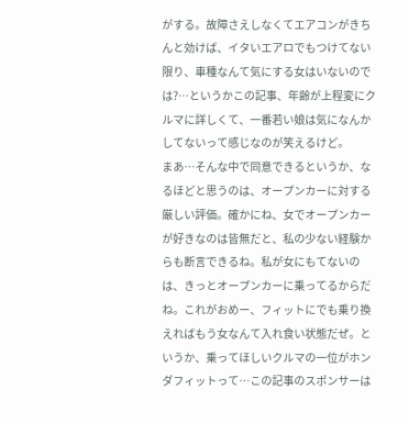がする。故障さえしなくてエアコンがきちんと効けば、イタいエアロでもつけてない限り、車種なんて気にする女はいないのでは?…というかこの記事、年齢が上程変にクルマに詳しくて、一番若い娘は気になんかしてないって感じなのが笑えるけど。
まあ…そんな中で同意できるというか、なるほどと思うのは、オープンカーに対する厳しい評価。確かにね、女でオープンカーが好きなのは皆無だと、私の少ない経験からも断言できるね。私が女にもてないのは、きっとオープンカーに乗ってるからだね。これがおめー、フィットにでも乗り換えればもう女なんて入れ食い状態だぜ。というか、乗ってほしいクルマの一位がホンダフィットって…この記事のスポンサーは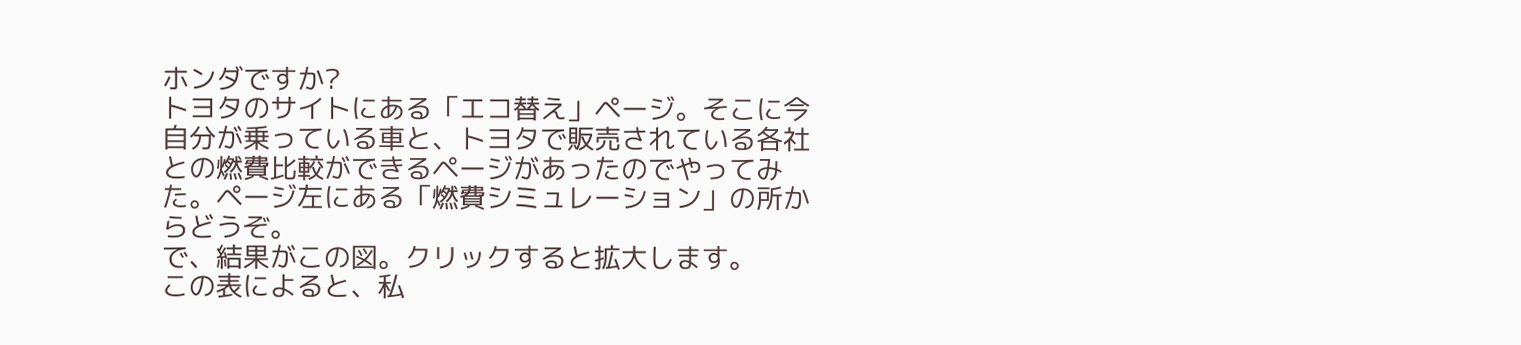ホンダですか?
トヨタのサイトにある「エコ替え」ページ。そこに今自分が乗っている車と、トヨタで販売されている各社との燃費比較ができるページがあったのでやってみた。ページ左にある「燃費シミュレーション」の所からどうぞ。
で、結果がこの図。クリックすると拡大します。
この表によると、私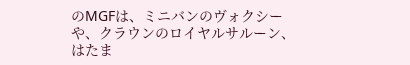のMGFは、ミニバンのヴォクシーや、クラウンのロイヤルサルーン、はたま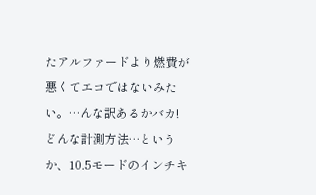たアルファードより燃費が悪くてエコではないみたい。…んな訳あるかバカ!
どんな計測方法…というか、10.5モードのインチキ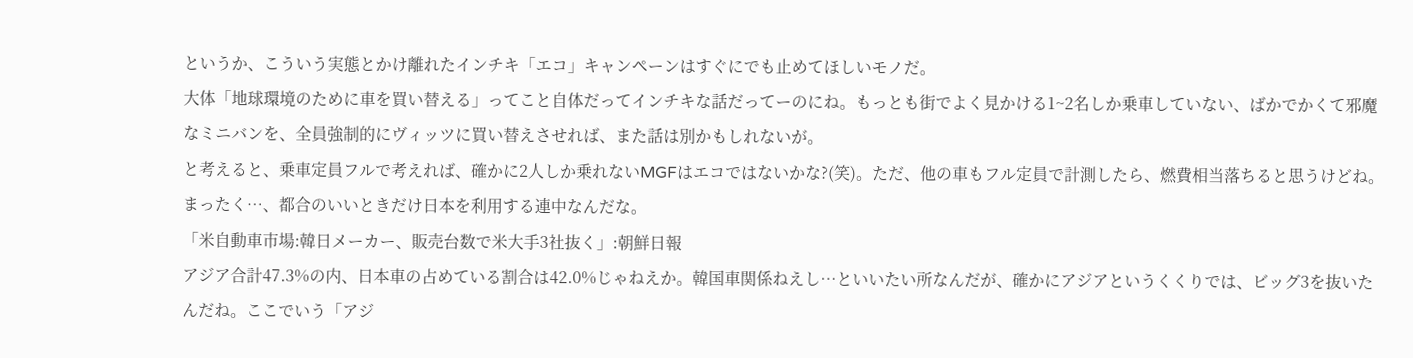というか、こういう実態とかけ離れたインチキ「エコ」キャンペーンはすぐにでも止めてほしいモノだ。
大体「地球環境のために車を買い替える」ってこと自体だってインチキな話だってーのにね。もっとも街でよく見かける1~2名しか乗車していない、ばかでかくて邪魔なミニバンを、全員強制的にヴィッツに買い替えさせれば、また話は別かもしれないが。
と考えると、乗車定員フルで考えれば、確かに2人しか乗れないMGFはエコではないかな?(笑)。ただ、他の車もフル定員で計測したら、燃費相当落ちると思うけどね。
まったく…、都合のいいときだけ日本を利用する連中なんだな。
「米自動車市場:韓日メーカー、販売台数で米大手3社抜く」:朝鮮日報
アジア合計47.3%の内、日本車の占めている割合は42.0%じゃねえか。韓国車関係ねえし…といいたい所なんだが、確かにアジアというくくりでは、ビッグ3を抜いたんだね。ここでいう「アジ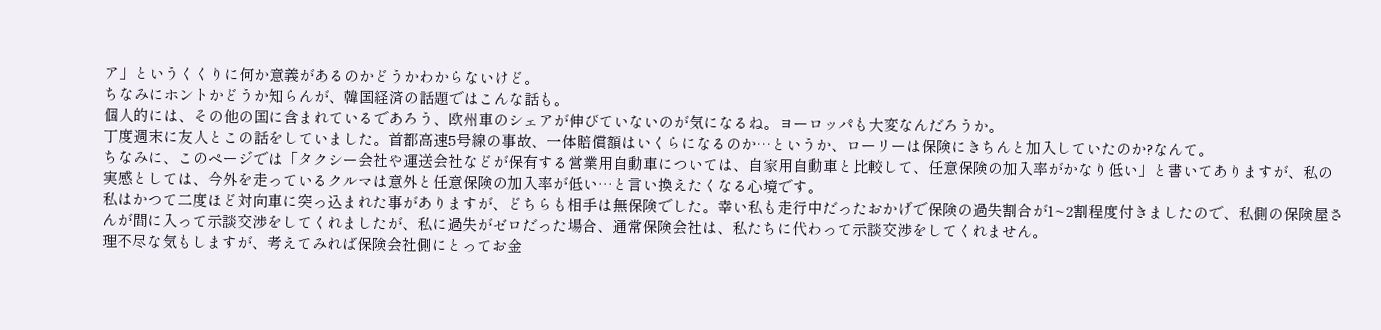ア」というくくりに何か意義があるのかどうかわからないけど。
ちなみにホントかどうか知らんが、韓国経済の話題ではこんな話も。
個人的には、その他の国に含まれているであろう、欧州車のシェアが伸びていないのが気になるね。ヨーロッパも大変なんだろうか。
丁度週末に友人とこの話をしていました。首都高速5号線の事故、一体賠償額はいくらになるのか…というか、ローリーは保険にきちんと加入していたのか?なんて。
ちなみに、このページでは「タクシー会社や運送会社などが保有する営業用自動車については、自家用自動車と比較して、任意保険の加入率がかなり低い」と書いてありますが、私の実感としては、今外を走っているクルマは意外と任意保険の加入率が低い…と言い換えたくなる心境です。
私はかつて二度ほど対向車に突っ込まれた事がありますが、どちらも相手は無保険でした。幸い私も走行中だったおかげで保険の過失割合が1~2割程度付きましたので、私側の保険屋さんが間に入って示談交渉をしてくれましたが、私に過失がゼロだった場合、通常保険会社は、私たちに代わって示談交渉をしてくれません。
理不尽な気もしますが、考えてみれば保険会社側にとってお金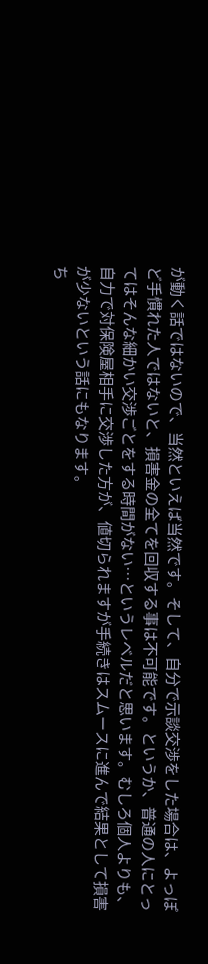が動く話ではないので、当然といえば当然です。そして、自分で示談交渉をした場合は、よっぽど手慣れた人ではないと、損害金の全てを回収する事は不可能です。というか、普通の人にとってはそんな細かい交渉ごとをする時間がない…というレベルだと思います。むしろ個人よりも、自力で対保険屋相手に交渉した方が、値切られますが手続きはスムースに進んで結果として損害が少ないという話にもなります。
ち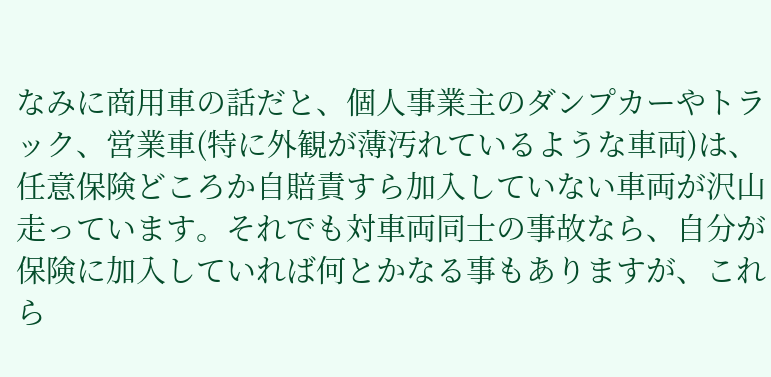なみに商用車の話だと、個人事業主のダンプカーやトラック、営業車(特に外観が薄汚れているような車両)は、任意保険どころか自賠責すら加入していない車両が沢山走っています。それでも対車両同士の事故なら、自分が保険に加入していれば何とかなる事もありますが、これら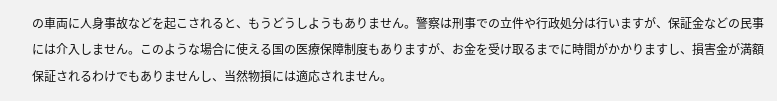の車両に人身事故などを起こされると、もうどうしようもありません。警察は刑事での立件や行政処分は行いますが、保証金などの民事には介入しません。このような場合に使える国の医療保障制度もありますが、お金を受け取るまでに時間がかかりますし、損害金が満額保証されるわけでもありませんし、当然物損には適応されません。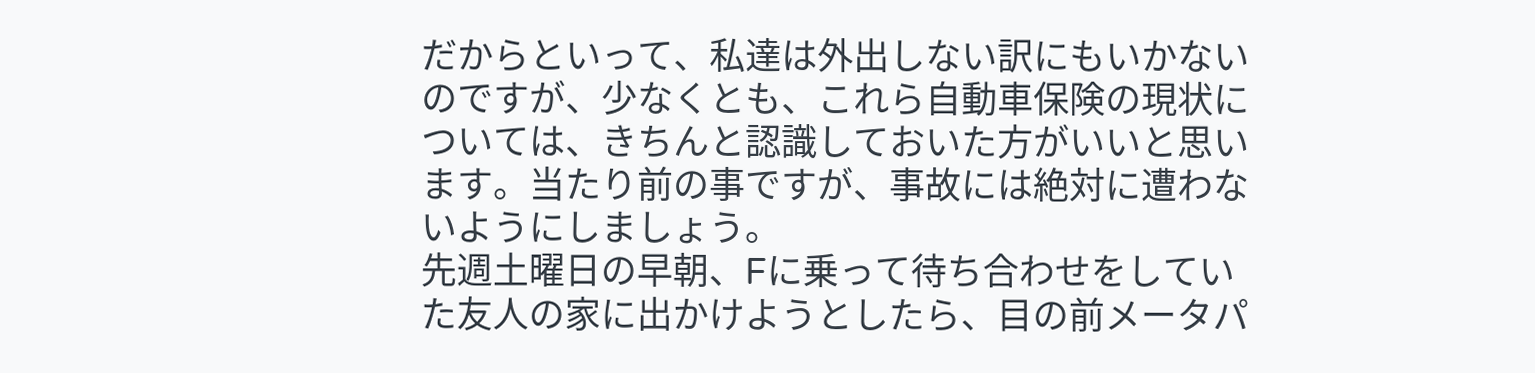だからといって、私達は外出しない訳にもいかないのですが、少なくとも、これら自動車保険の現状については、きちんと認識しておいた方がいいと思います。当たり前の事ですが、事故には絶対に遭わないようにしましょう。
先週土曜日の早朝、Fに乗って待ち合わせをしていた友人の家に出かけようとしたら、目の前メータパ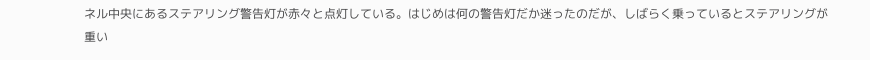ネル中央にあるステアリング警告灯が赤々と点灯している。はじめは何の警告灯だか迷ったのだが、しばらく乗っているとステアリングが重い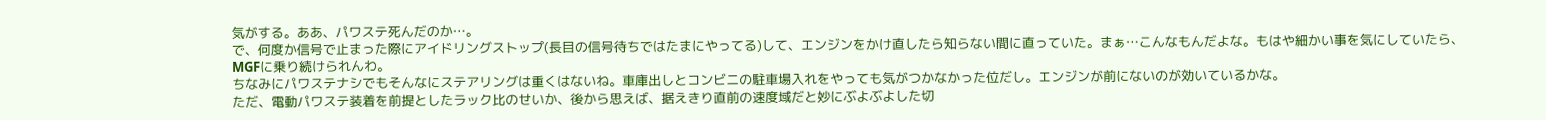気がする。ああ、パワステ死んだのか…。
で、何度か信号で止まった際にアイドリングストップ(長目の信号待ちではたまにやってる)して、エンジンをかけ直したら知らない間に直っていた。まぁ…こんなもんだよな。もはや細かい事を気にしていたら、MGFに乗り続けられんわ。
ちなみにパワステナシでもそんなにステアリングは重くはないね。車庫出しとコンビニの駐車場入れをやっても気がつかなかった位だし。エンジンが前にないのが効いているかな。
ただ、電動パワステ装着を前提としたラック比のせいか、後から思えば、据えきり直前の速度域だと妙にぶよぶよした切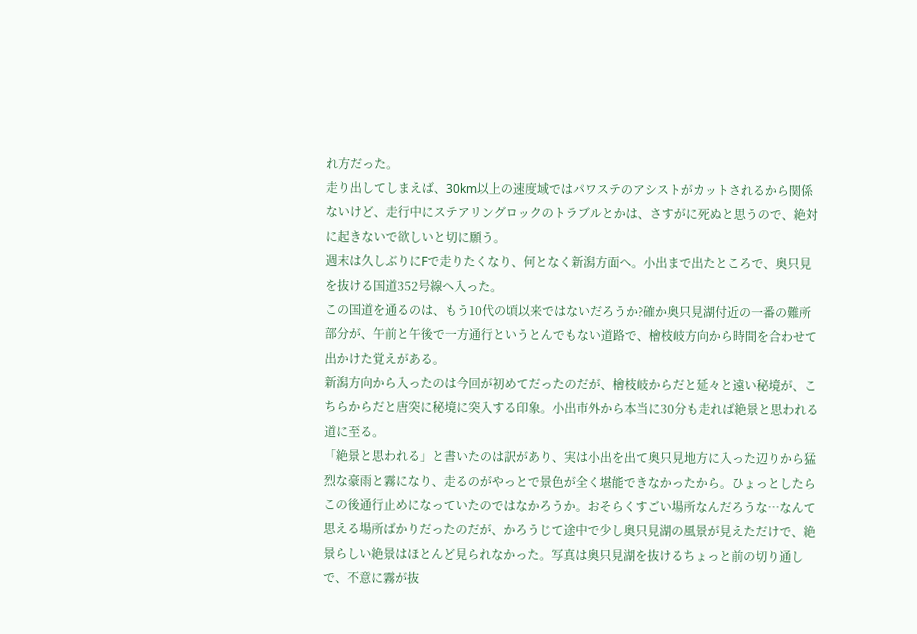れ方だった。
走り出してしまえば、30km以上の速度域ではパワステのアシストがカットされるから関係ないけど、走行中にステアリングロックのトラブルとかは、さすがに死ぬと思うので、絶対に起きないで欲しいと切に願う。
週末は久しぶりにFで走りたくなり、何となく新潟方面へ。小出まで出たところで、奥只見を抜ける国道352号線へ入った。
この国道を通るのは、もう10代の頃以来ではないだろうか?確か奥只見湖付近の一番の難所部分が、午前と午後で一方通行というとんでもない道路で、檜枝岐方向から時間を合わせて出かけた覚えがある。
新潟方向から入ったのは今回が初めてだったのだが、檜枝岐からだと延々と遠い秘境が、こちらからだと唐突に秘境に突入する印象。小出市外から本当に30分も走れば絶景と思われる道に至る。
「絶景と思われる」と書いたのは訳があり、実は小出を出て奥只見地方に入った辺りから猛烈な豪雨と霧になり、走るのがやっとで景色が全く堪能できなかったから。ひょっとしたらこの後通行止めになっていたのではなかろうか。おそらくすごい場所なんだろうな…なんて思える場所ばかりだったのだが、かろうじて途中で少し奥只見湖の風景が見えただけで、絶景らしい絶景はほとんど見られなかった。写真は奥只見湖を抜けるちょっと前の切り通しで、不意に霧が抜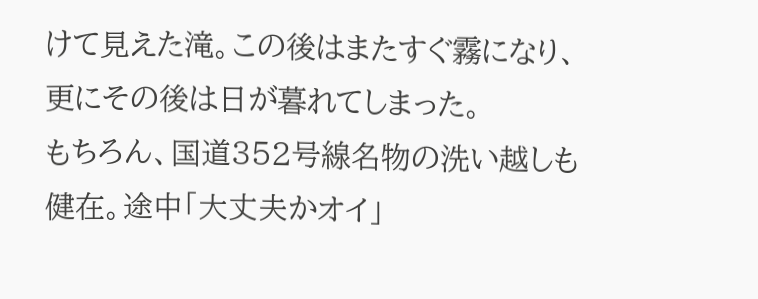けて見えた滝。この後はまたすぐ霧になり、更にその後は日が暮れてしまった。
もちろん、国道352号線名物の洗い越しも健在。途中「大丈夫かオイ」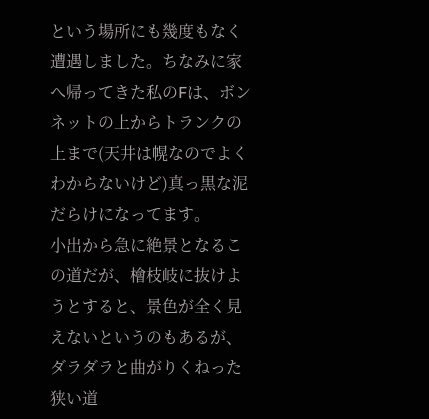という場所にも幾度もなく遭遇しました。ちなみに家へ帰ってきた私のFは、ボンネットの上からトランクの上まで(天井は幌なのでよくわからないけど)真っ黒な泥だらけになってます。
小出から急に絶景となるこの道だが、檜枝岐に抜けようとすると、景色が全く見えないというのもあるが、ダラダラと曲がりくねった狭い道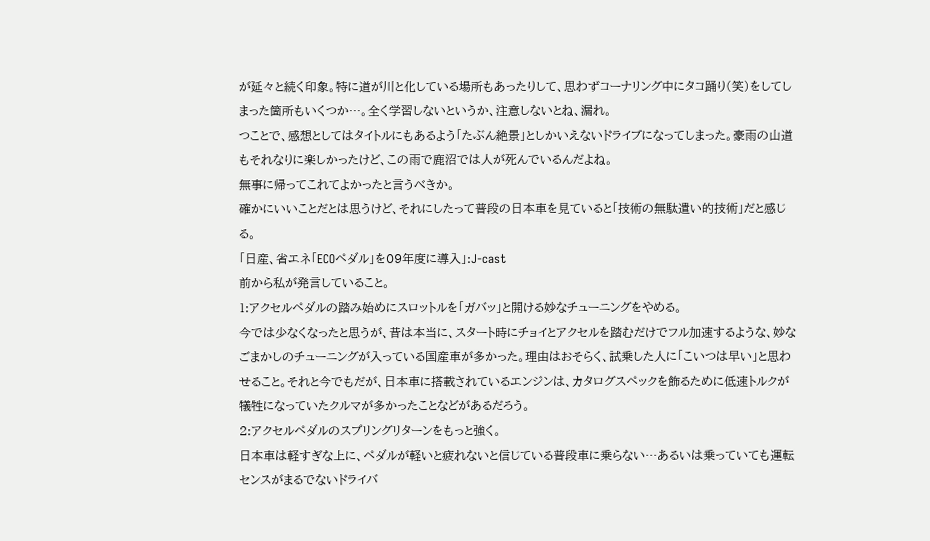が延々と続く印象。特に道が川と化している場所もあったりして、思わずコーナリング中にタコ踊り(笑)をしてしまった箇所もいくつか…。全く学習しないというか、注意しないとね、漏れ。
つことで、感想としてはタイトルにもあるよう「たぶん絶景」としかいえないドライブになってしまった。豪雨の山道もそれなりに楽しかったけど、この雨で鹿沼では人が死んでいるんだよね。
無事に帰ってこれてよかったと言うべきか。
確かにいいことだとは思うけど、それにしたって普段の日本車を見ていると「技術の無駄遣い的技術」だと感じる。
「日産、省エネ「ECOペダル」を09年度に導入」:J-cast
前から私が発言していること。
1:アクセルペダルの踏み始めにスロットルを「ガバッ」と開ける妙なチューニングをやめる。
今では少なくなったと思うが、昔は本当に、スタート時にチョイとアクセルを踏むだけでフル加速するような、妙なごまかしのチューニングが入っている国産車が多かった。理由はおそらく、試乗した人に「こいつは早い」と思わせること。それと今でもだが、日本車に搭載されているエンジンは、カタログスペックを飾るために低速トルクが犠牲になっていたクルマが多かったことなどがあるだろう。
2:アクセルペダルのスプリングリターンをもっと強く。
日本車は軽すぎな上に、ペダルが軽いと疲れないと信じている普段車に乗らない…あるいは乗っていても運転センスがまるでないドライバ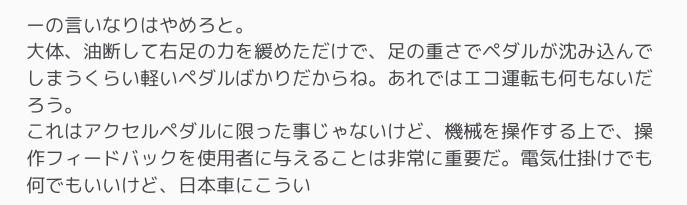ーの言いなりはやめろと。
大体、油断して右足の力を緩めただけで、足の重さでペダルが沈み込んでしまうくらい軽いペダルばかりだからね。あれではエコ運転も何もないだろう。
これはアクセルペダルに限った事じゃないけど、機械を操作する上で、操作フィードバックを使用者に与えることは非常に重要だ。電気仕掛けでも何でもいいけど、日本車にこうい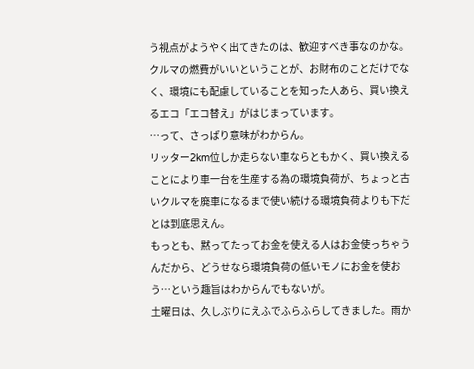う視点がようやく出てきたのは、歓迎すべき事なのかな。
クルマの燃費がいいということが、お財布のことだけでなく、環境にも配慮していることを知った人あら、買い換えるエコ「エコ替え」がはじまっています。
…って、さっぱり意味がわからん。
リッター2km位しか走らない車ならともかく、買い換えることにより車一台を生産する為の環境負荷が、ちょっと古いクルマを廃車になるまで使い続ける環境負荷よりも下だとは到底思えん。
もっとも、黙ってたってお金を使える人はお金使っちゃうんだから、どうせなら環境負荷の低いモノにお金を使おう…という趣旨はわからんでもないが。
土曜日は、久しぶりにえふでふらふらしてきました。雨か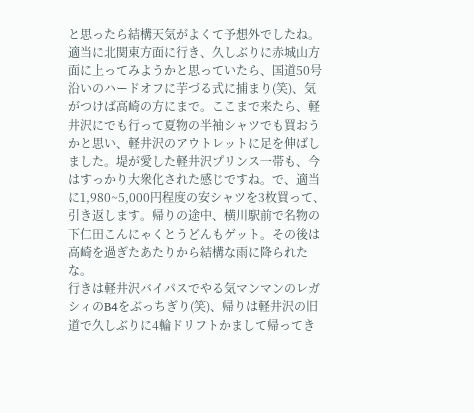と思ったら結構天気がよくて予想外でしたね。
適当に北関東方面に行き、久しぶりに赤城山方面に上ってみようかと思っていたら、国道50号沿いのハードオフに芋づる式に捕まり(笑)、気がつけば高崎の方にまで。ここまで来たら、軽井沢にでも行って夏物の半袖シャツでも買おうかと思い、軽井沢のアウトレットに足を伸ばしました。堤が愛した軽井沢プリンス一帯も、今はすっかり大衆化された感じですね。で、適当に1,980~5,000円程度の安シャツを3枚買って、引き返します。帰りの途中、横川駅前で名物の下仁田こんにゃくとうどんもゲット。その後は高崎を過ぎたあたりから結構な雨に降られたな。
行きは軽井沢バイパスでやる気マンマンのレガシィのB4をぶっちぎり(笑)、帰りは軽井沢の旧道で久しぶりに4輪ドリフトかまして帰ってき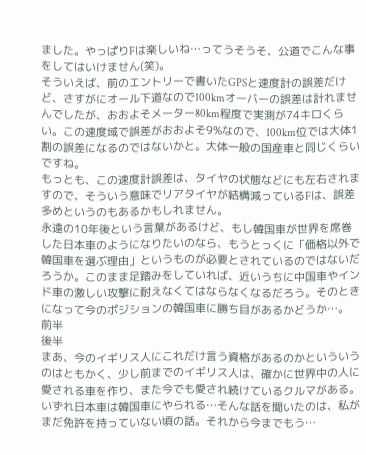ました。やっぱりFは楽しいね…ってうそうそ、公道でこんな事をしてはいけません(笑)。
そういえば、前のエントリーで書いたGPSと速度計の誤差だけど、さすがにオール下道なので100kmオーバーの誤差は計れませんでしたが、おおよそメーター80km程度で実測が74キロくらい。この速度域で誤差がおおよそ9%なので、100km位では大体1割の誤差になるのではないかと。大体一般の国産車と同じくらいですね。
もっとも、この速度計誤差は、タイヤの状態などにも左右されますので、そういう意味でリアタイヤが結構減っているFは、誤差多めというのもあるかもしれません。
永遠の10年後という言葉があるけど、もし韓国車が世界を席巻した日本車のようになりたいのなら、もうとっくに「価格以外で韓国車を選ぶ理由」というものが必要とされているのではないだろうか。このまま足踏みをしていれば、近いうちに中国車やインド車の激しい攻撃に耐えなくてはならなくなるだろう。そのときになって今のポジションの韓国車に勝ち目があるかどうか…。
前半
後半
まあ、今のイギリス人にこれだけ言う資格があるのかといういうのはともかく、少し前までのイギリス人は、確かに世界中の人に愛される車を作り、また今でも愛され続けているクルマがある。
いずれ日本車は韓国車にやられる…そんな話を聞いたのは、私がまだ免許を持っていない頃の話。それから今までもう…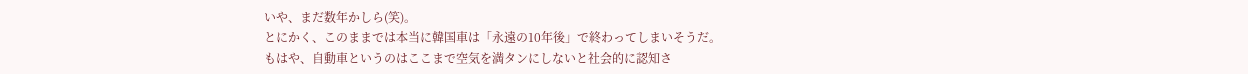いや、まだ数年かしら(笑)。
とにかく、このままでは本当に韓国車は「永遠の10年後」で終わってしまいそうだ。
もはや、自動車というのはここまで空気を満タンにしないと社会的に認知さ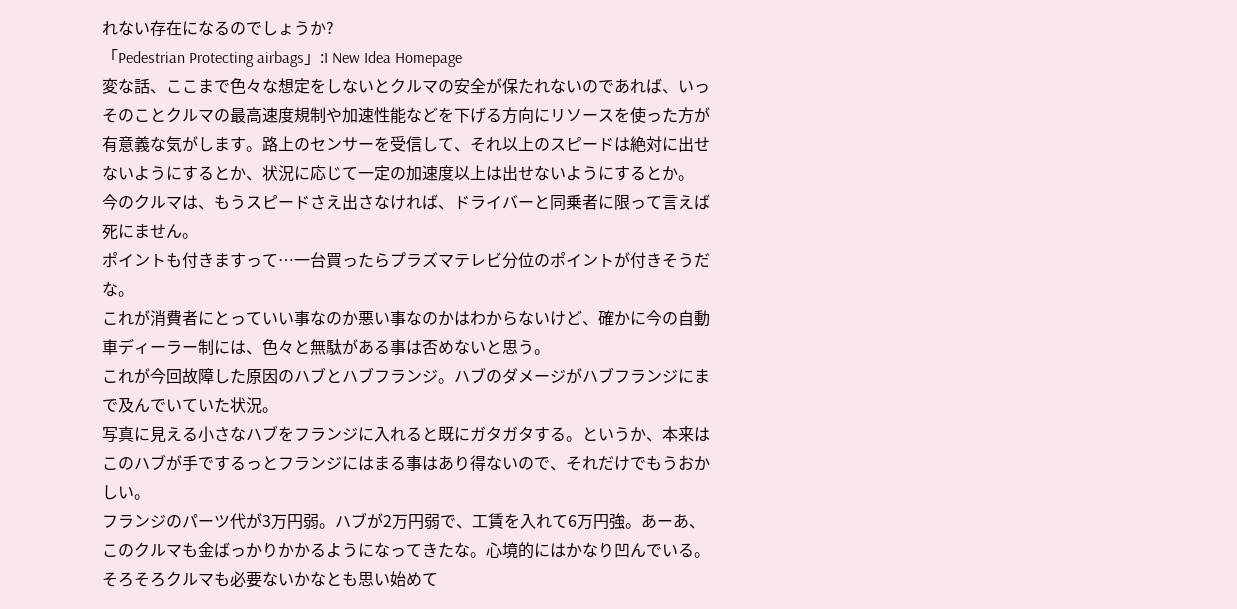れない存在になるのでしょうか?
「Pedestrian Protecting airbags」:I New Idea Homepage
変な話、ここまで色々な想定をしないとクルマの安全が保たれないのであれば、いっそのことクルマの最高速度規制や加速性能などを下げる方向にリソースを使った方が有意義な気がします。路上のセンサーを受信して、それ以上のスピードは絶対に出せないようにするとか、状況に応じて一定の加速度以上は出せないようにするとか。
今のクルマは、もうスピードさえ出さなければ、ドライバーと同乗者に限って言えば死にません。
ポイントも付きますって…一台買ったらプラズマテレビ分位のポイントが付きそうだな。
これが消費者にとっていい事なのか悪い事なのかはわからないけど、確かに今の自動車ディーラー制には、色々と無駄がある事は否めないと思う。
これが今回故障した原因のハブとハブフランジ。ハブのダメージがハブフランジにまで及んでいていた状況。
写真に見える小さなハブをフランジに入れると既にガタガタする。というか、本来はこのハブが手でするっとフランジにはまる事はあり得ないので、それだけでもうおかしい。
フランジのパーツ代が3万円弱。ハブが2万円弱で、工賃を入れて6万円強。あーあ、このクルマも金ばっかりかかるようになってきたな。心境的にはかなり凹んでいる。そろそろクルマも必要ないかなとも思い始めて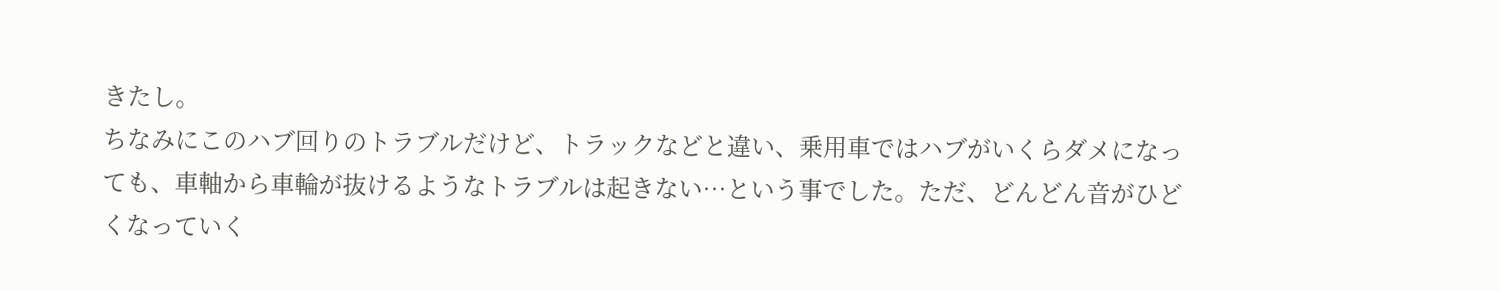きたし。
ちなみにこのハブ回りのトラブルだけど、トラックなどと違い、乗用車ではハブがいくらダメになっても、車軸から車輪が抜けるようなトラブルは起きない…という事でした。ただ、どんどん音がひどくなっていく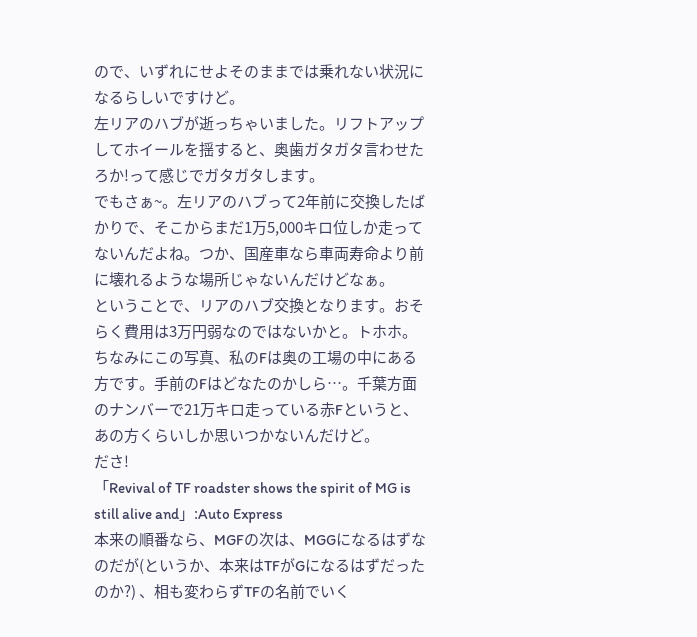ので、いずれにせよそのままでは乗れない状況になるらしいですけど。
左リアのハブが逝っちゃいました。リフトアップしてホイールを揺すると、奥歯ガタガタ言わせたろか!って感じでガタガタします。
でもさぁ~。左リアのハブって2年前に交換したばかりで、そこからまだ1万5,000キロ位しか走ってないんだよね。つか、国産車なら車両寿命より前に壊れるような場所じゃないんだけどなぁ。
ということで、リアのハブ交換となります。おそらく費用は3万円弱なのではないかと。トホホ。
ちなみにこの写真、私のFは奥の工場の中にある方です。手前のFはどなたのかしら…。千葉方面のナンバーで21万キロ走っている赤Fというと、あの方くらいしか思いつかないんだけど。
ださ!
「Revival of TF roadster shows the spirit of MG is still alive and」:Auto Express
本来の順番なら、MGFの次は、MGGになるはずなのだが(というか、本来はTFがGになるはずだったのか?) 、相も変わらずTFの名前でいく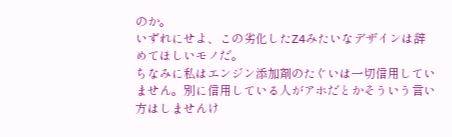のか。
いずれにせよ、この劣化したZ4みたいなデザインは辞めてほしいモノだ。
ちなみに私はエンジン添加剤のたぐいは一切信用していません。別に信用している人がアホだとかそういう言い方はしませんけ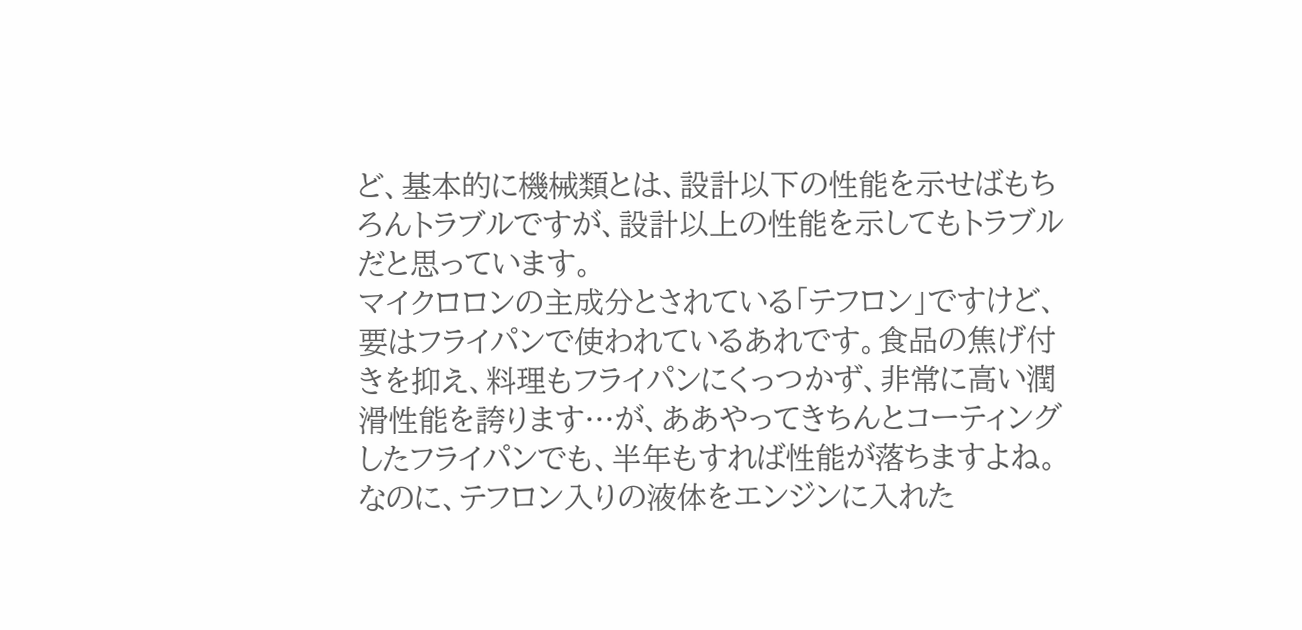ど、基本的に機械類とは、設計以下の性能を示せばもちろんトラブルですが、設計以上の性能を示してもトラブルだと思っています。
マイクロロンの主成分とされている「テフロン」ですけど、要はフライパンで使われているあれです。食品の焦げ付きを抑え、料理もフライパンにくっつかず、非常に高い潤滑性能を誇ります…が、ああやってきちんとコーティングしたフライパンでも、半年もすれば性能が落ちますよね。なのに、テフロン入りの液体をエンジンに入れた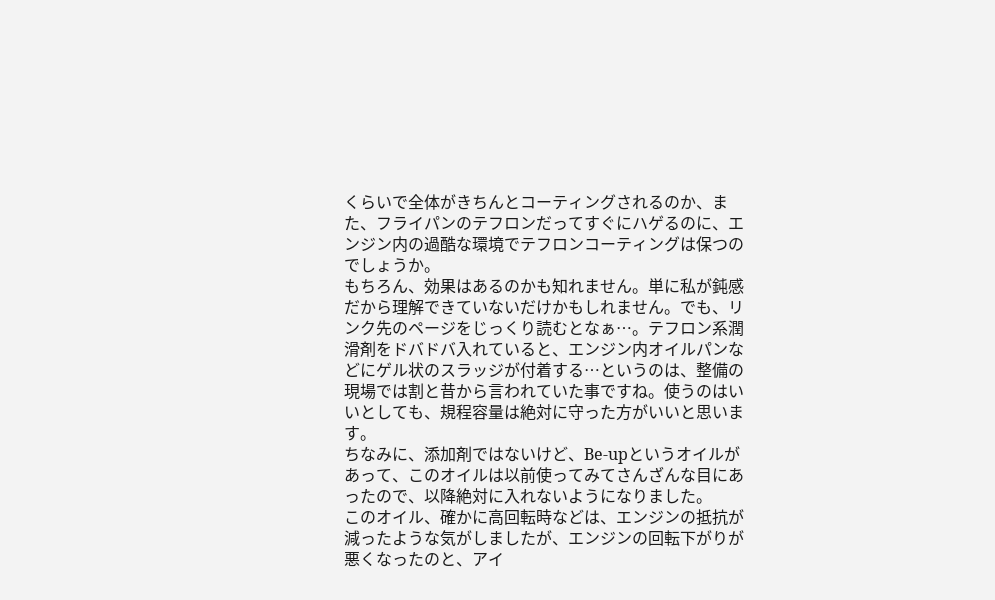くらいで全体がきちんとコーティングされるのか、また、フライパンのテフロンだってすぐにハゲるのに、エンジン内の過酷な環境でテフロンコーティングは保つのでしょうか。
もちろん、効果はあるのかも知れません。単に私が鈍感だから理解できていないだけかもしれません。でも、リンク先のページをじっくり読むとなぁ…。テフロン系潤滑剤をドバドバ入れていると、エンジン内オイルパンなどにゲル状のスラッジが付着する…というのは、整備の現場では割と昔から言われていた事ですね。使うのはいいとしても、規程容量は絶対に守った方がいいと思います。
ちなみに、添加剤ではないけど、Be-upというオイルがあって、このオイルは以前使ってみてさんざんな目にあったので、以降絶対に入れないようになりました。
このオイル、確かに高回転時などは、エンジンの抵抗が減ったような気がしましたが、エンジンの回転下がりが悪くなったのと、アイ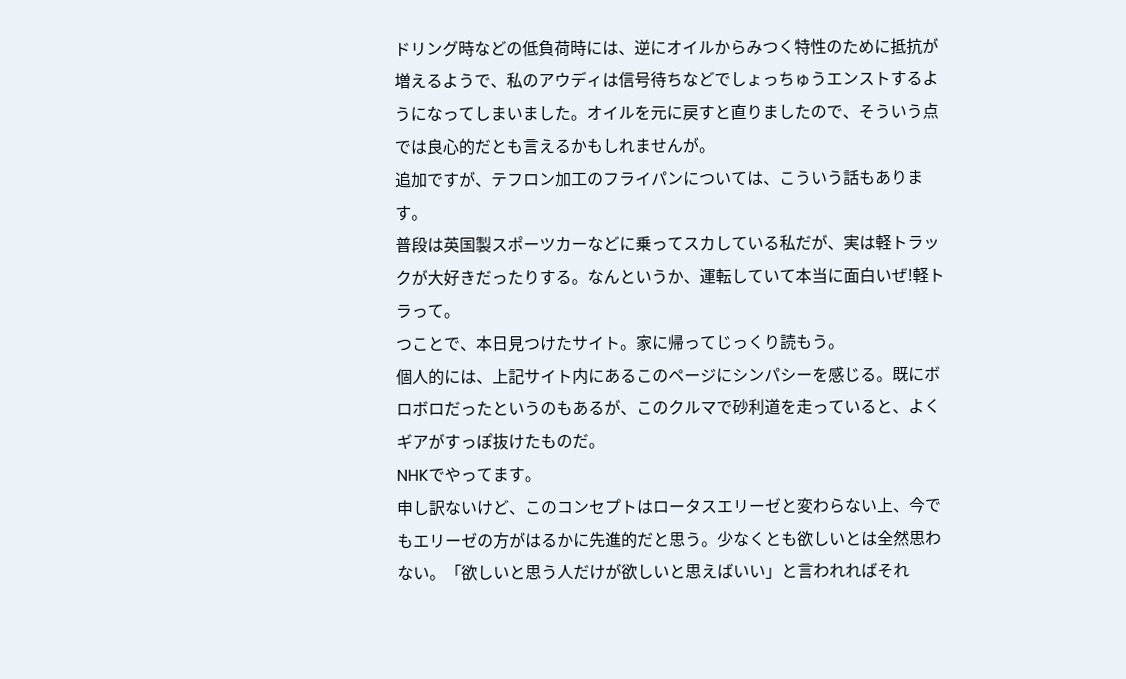ドリング時などの低負荷時には、逆にオイルからみつく特性のために抵抗が増えるようで、私のアウディは信号待ちなどでしょっちゅうエンストするようになってしまいました。オイルを元に戻すと直りましたので、そういう点では良心的だとも言えるかもしれませんが。
追加ですが、テフロン加工のフライパンについては、こういう話もあります。
普段は英国製スポーツカーなどに乗ってスカしている私だが、実は軽トラックが大好きだったりする。なんというか、運転していて本当に面白いぜ!軽トラって。
つことで、本日見つけたサイト。家に帰ってじっくり読もう。
個人的には、上記サイト内にあるこのページにシンパシーを感じる。既にボロボロだったというのもあるが、このクルマで砂利道を走っていると、よくギアがすっぽ抜けたものだ。
NHKでやってます。
申し訳ないけど、このコンセプトはロータスエリーゼと変わらない上、今でもエリーゼの方がはるかに先進的だと思う。少なくとも欲しいとは全然思わない。「欲しいと思う人だけが欲しいと思えばいい」と言われればそれ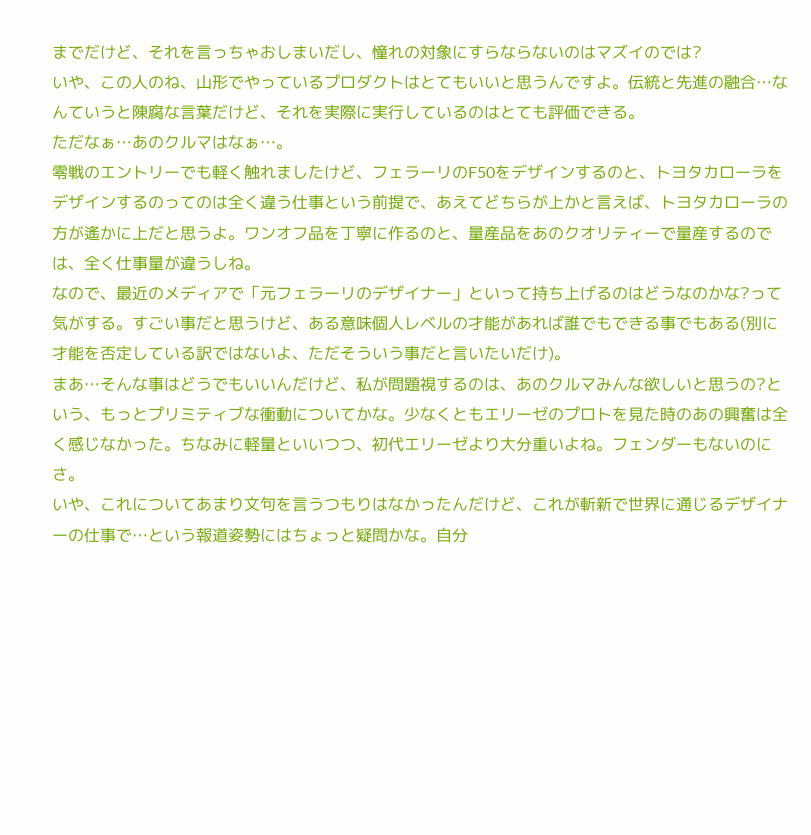までだけど、それを言っちゃおしまいだし、憧れの対象にすらならないのはマズイのでは?
いや、この人のね、山形でやっているプロダクトはとてもいいと思うんですよ。伝統と先進の融合…なんていうと陳腐な言葉だけど、それを実際に実行しているのはとても評価できる。
ただなぁ…あのクルマはなぁ…。
零戦のエントリーでも軽く触れましたけど、フェラーリのF50をデザインするのと、トヨタカローラをデザインするのってのは全く違う仕事という前提で、あえてどちらが上かと言えば、トヨタカローラの方が遙かに上だと思うよ。ワンオフ品を丁寧に作るのと、量産品をあのクオリティーで量産するのでは、全く仕事量が違うしね。
なので、最近のメディアで「元フェラーリのデザイナー」といって持ち上げるのはどうなのかな?って気がする。すごい事だと思うけど、ある意味個人レベルの才能があれば誰でもできる事でもある(別に才能を否定している訳ではないよ、ただそういう事だと言いたいだけ)。
まあ…そんな事はどうでもいいんだけど、私が問題視するのは、あのクルマみんな欲しいと思うの?という、もっとプリミティブな衝動についてかな。少なくともエリーゼのプロトを見た時のあの興奮は全く感じなかった。ちなみに軽量といいつつ、初代エリーゼより大分重いよね。フェンダーもないのにさ。
いや、これについてあまり文句を言うつもりはなかったんだけど、これが斬新で世界に通じるデザイナーの仕事で…という報道姿勢にはちょっと疑問かな。自分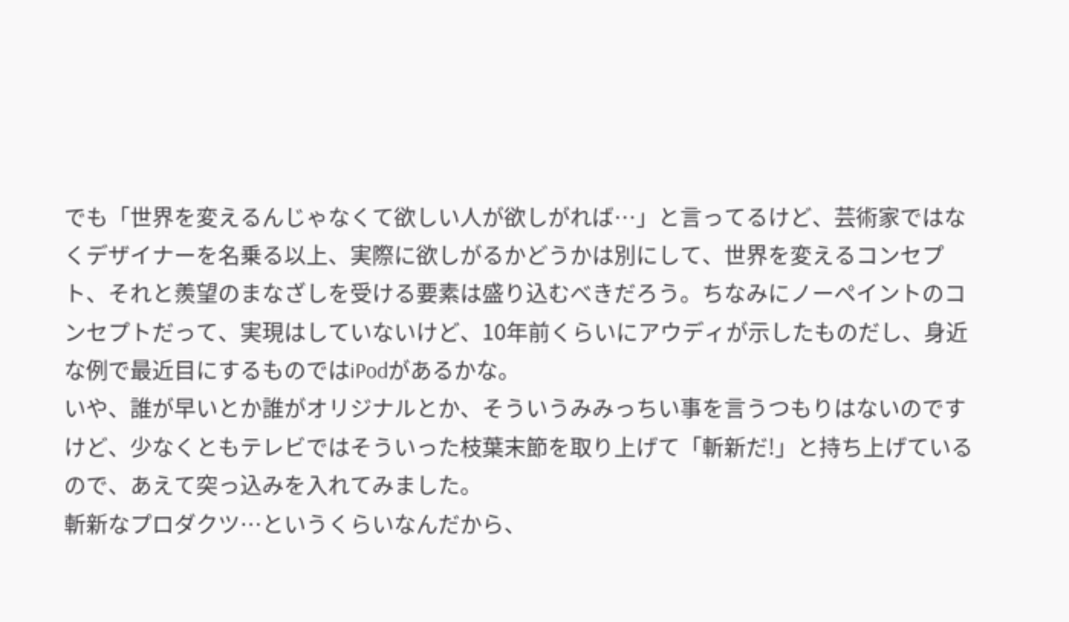でも「世界を変えるんじゃなくて欲しい人が欲しがれば…」と言ってるけど、芸術家ではなくデザイナーを名乗る以上、実際に欲しがるかどうかは別にして、世界を変えるコンセプト、それと羨望のまなざしを受ける要素は盛り込むべきだろう。ちなみにノーペイントのコンセプトだって、実現はしていないけど、10年前くらいにアウディが示したものだし、身近な例で最近目にするものではiPodがあるかな。
いや、誰が早いとか誰がオリジナルとか、そういうみみっちい事を言うつもりはないのですけど、少なくともテレビではそういった枝葉末節を取り上げて「斬新だ!」と持ち上げているので、あえて突っ込みを入れてみました。
斬新なプロダクツ…というくらいなんだから、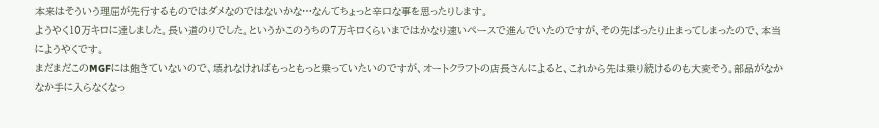本来はそういう理屈が先行するものではダメなのではないかな…なんてちょっと辛口な事を思ったりします。
ようやく10万キロに達しました。長い道のりでした。というかこのうちの7万キロくらいまではかなり速いペースで進んでいたのですが、その先ぱったり止まってしまったので、本当にようやくです。
まだまだこのMGFには飽きていないので、壊れなければもっともっと乗っていたいのですが、オートクラフトの店長さんによると、これから先は乗り続けるのも大変そう。部品がなかなか手に入らなくなっ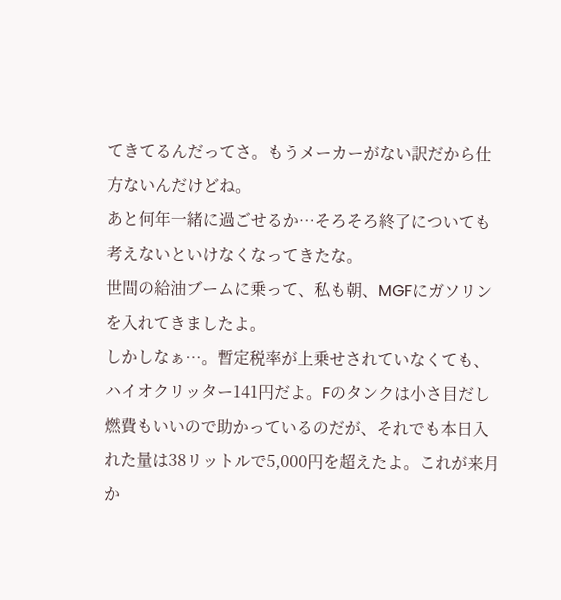てきてるんだってさ。もうメーカーがない訳だから仕方ないんだけどね。
あと何年一緒に過ごせるか…そろそろ終了についても考えないといけなくなってきたな。
世間の給油ブームに乗って、私も朝、MGFにガソリンを入れてきましたよ。
しかしなぁ…。暫定税率が上乗せされていなくても、ハイオクリッター141円だよ。Fのタンクは小さ目だし燃費もいいので助かっているのだが、それでも本日入れた量は38リットルで5,000円を超えたよ。これが来月か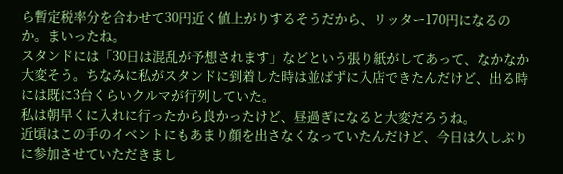ら暫定税率分を合わせて30円近く値上がりするそうだから、リッター170円になるのか。まいったね。
スタンドには「30日は混乱が予想されます」などという張り紙がしてあって、なかなか大変そう。ちなみに私がスタンドに到着した時は並ばずに入店できたんだけど、出る時には既に3台くらいクルマが行列していた。
私は朝早くに入れに行ったから良かったけど、昼過ぎになると大変だろうね。
近頃はこの手のイベントにもあまり顔を出さなくなっていたんだけど、今日は久しぶりに参加させていただきまし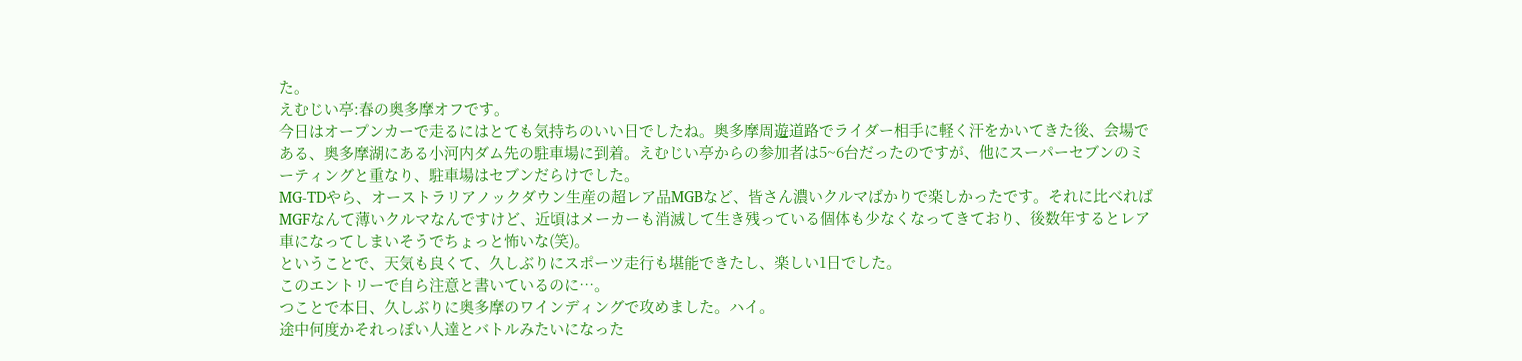た。
えむじい亭:春の奥多摩オフです。
今日はオープンカーで走るにはとても気持ちのいい日でしたね。奥多摩周遊道路でライダー相手に軽く汗をかいてきた後、会場である、奥多摩湖にある小河内ダム先の駐車場に到着。えむじい亭からの参加者は5~6台だったのですが、他にスーパーセブンのミーティングと重なり、駐車場はセブンだらけでした。
MG-TDやら、オーストラリアノックダウン生産の超レア品MGBなど、皆さん濃いクルマばかりで楽しかったです。それに比べればMGFなんて薄いクルマなんですけど、近頃はメーカーも消滅して生き残っている個体も少なくなってきており、後数年するとレア車になってしまいそうでちょっと怖いな(笑)。
ということで、天気も良くて、久しぶりにスポーツ走行も堪能できたし、楽しい1日でした。
このエントリーで自ら注意と書いているのに…。
つことで本日、久しぶりに奥多摩のワインディングで攻めました。ハイ。
途中何度かそれっぽい人達とバトルみたいになった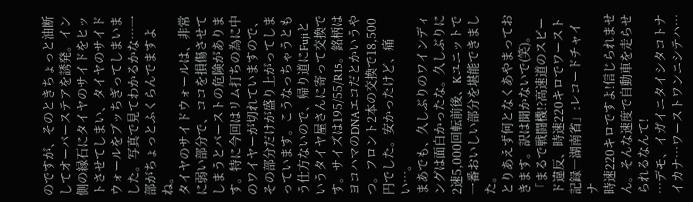のですが、そのときちょっと油断してオーバーステアを誘発。イン側の縁石にタイヤのサイドをヒットさせてしまい、タイヤのサイドウォールをブッちぎってしまいました。写真で見てわかるかな…一部がちょっとふくらんでますよね。
タイヤのサイドウォールは、非常に弱い部分で、ココを損傷させてしまうとバーストの危険があります。特に今回はリム打ちの為に中のワイヤーが切れていますので、その部分だけが盛り上がってしまっています。こうなっちゃうともう仕方ないので、帰り道にFujiというタイヤ屋さんに寄って交換です。サイズは195/55/R15。銘柄はヨコハマのDNAエコだとかいうやつ。フロント2本の交換で18,500円でした。安かったけど、痛い…。
まあでも、久しぶりのワインディングは面白かったな。久しぶりに2速5,000回転前後、Kユニットで一番おいしい部分を堪能できました。
とりあえず何となくあやまっておきます。訳は聞かないで(笑)。
「まるで戦闘機!?高速道のスピード違反、時速220キロでワースト記録―湖南省」:レコードチャイナ
時速220キロですよ!信じられません。そんな速度で自動車を走らせられるなんて!
…デモ、イガイニタイシタコトナイカナ…ワーストワンニシテハ…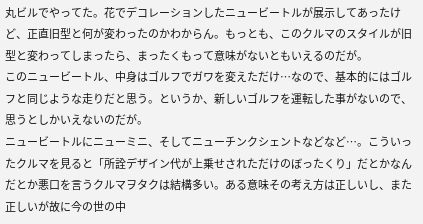丸ビルでやってた。花でデコレーションしたニュービートルが展示してあったけど、正直旧型と何が変わったのかわからん。もっとも、このクルマのスタイルが旧型と変わってしまったら、まったくもって意味がないともいえるのだが。
このニュービートル、中身はゴルフでガワを変えただけ…なので、基本的にはゴルフと同じような走りだと思う。というか、新しいゴルフを運転した事がないので、思うとしかいえないのだが。
ニュービートルにニューミニ、そしてニューチンクシェントなどなど…。こういったクルマを見ると「所詮デザイン代が上乗せされただけのぼったくり」だとかなんだとか悪口を言うクルマヲタクは結構多い。ある意味その考え方は正しいし、また正しいが故に今の世の中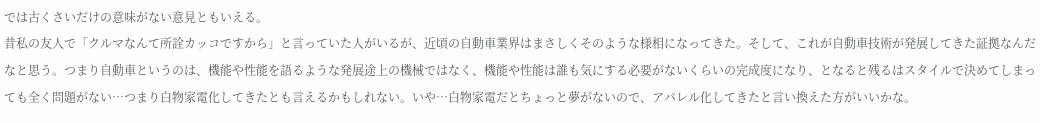では古くさいだけの意味がない意見ともいえる。
昔私の友人で「クルマなんて所詮カッコですから」と言っていた人がいるが、近頃の自動車業界はまさしくそのような様相になってきた。そして、これが自動車技術が発展してきた証拠なんだなと思う。つまり自動車というのは、機能や性能を語るような発展途上の機械ではなく、機能や性能は誰も気にする必要がないくらいの完成度になり、となると残るはスタイルで決めてしまっても全く問題がない…つまり白物家電化してきたとも言えるかもしれない。いや…白物家電だとちょっと夢がないので、アパレル化してきたと言い換えた方がいいかな。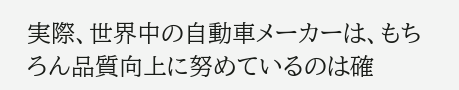実際、世界中の自動車メーカーは、もちろん品質向上に努めているのは確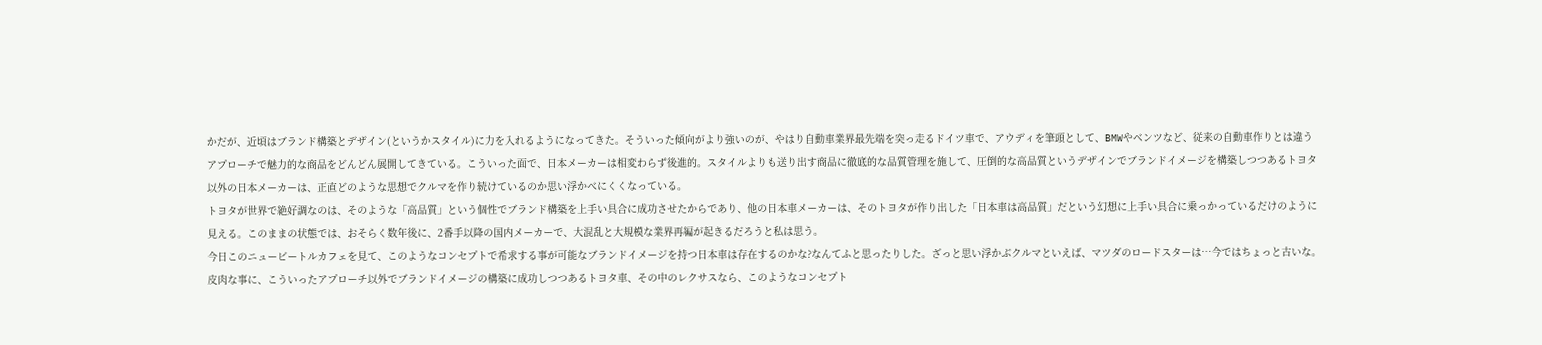かだが、近頃はブランド構築とデザイン(というかスタイル)に力を入れるようになってきた。そういった傾向がより強いのが、やはり自動車業界最先端を突っ走るドイツ車で、アウディを筆頭として、BMWやベンツなど、従来の自動車作りとは違うアプローチで魅力的な商品をどんどん展開してきている。こういった面で、日本メーカーは相変わらず後進的。スタイルよりも送り出す商品に徹底的な品質管理を施して、圧倒的な高品質というデザインでブランドイメージを構築しつつあるトヨタ以外の日本メーカーは、正直どのような思想でクルマを作り続けているのか思い浮かべにくくなっている。
トヨタが世界で絶好調なのは、そのような「高品質」という個性でブランド構築を上手い具合に成功させたからであり、他の日本車メーカーは、そのトヨタが作り出した「日本車は高品質」だという幻想に上手い具合に乗っかっているだけのように見える。このままの状態では、おそらく数年後に、2番手以降の国内メーカーで、大混乱と大規模な業界再編が起きるだろうと私は思う。
今日このニュービートルカフェを見て、このようなコンセプトで希求する事が可能なブランドイメージを持つ日本車は存在するのかな?なんてふと思ったりした。ざっと思い浮かぶクルマといえば、マツダのロードスターは…今ではちょっと古いな。皮肉な事に、こういったアプローチ以外でブランドイメージの構築に成功しつつあるトヨタ車、その中のレクサスなら、このようなコンセプト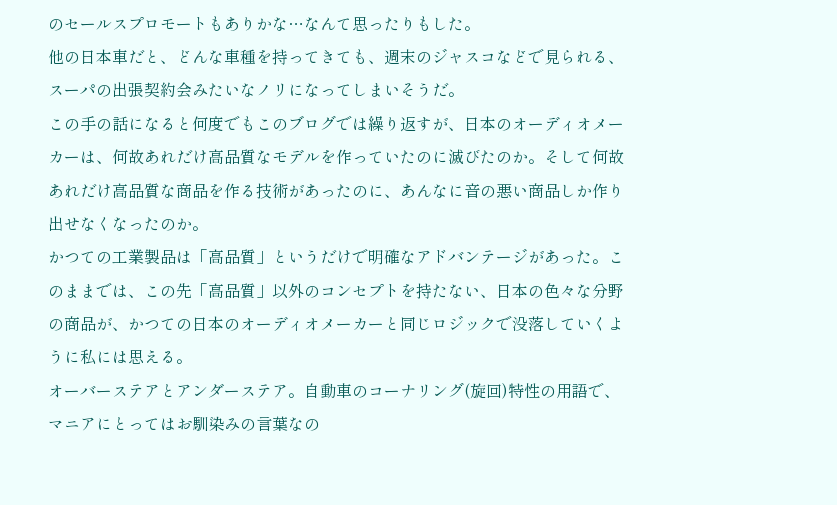のセールスプロモートもありかな…なんて思ったりもした。
他の日本車だと、どんな車種を持ってきても、週末のジャスコなどで見られる、スーパの出張契約会みたいなノリになってしまいそうだ。
この手の話になると何度でもこのブログでは繰り返すが、日本のオーディオメーカーは、何故あれだけ高品質なモデルを作っていたのに滅びたのか。そして何故あれだけ高品質な商品を作る技術があったのに、あんなに音の悪い商品しか作り出せなくなったのか。
かつての工業製品は「高品質」というだけで明確なアドバンテージがあった。このままでは、この先「高品質」以外のコンセプトを持たない、日本の色々な分野の商品が、かつての日本のオーディオメーカーと同じロジックで没落していくように私には思える。
オーバーステアとアンダーステア。自動車のコーナリング(旋回)特性の用語で、マニアにとってはお馴染みの言葉なの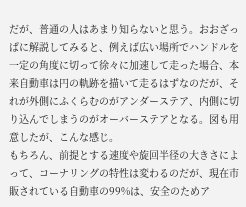だが、普通の人はあまり知らないと思う。おおざっぱに解説してみると、例えば広い場所でハンドルを一定の角度に切って徐々に加速して走った場合、本来自動車は円の軌跡を描いて走るはずなのだが、それが外側にふくらむのがアンダーステア、内側に切り込んでしまうのがオーバーステアとなる。図も用意したが、こんな感じ。
もちろん、前提とする速度や旋回半径の大きさによって、コーナリングの特性は変わるのだが、現在市販されている自動車の99%は、安全のためア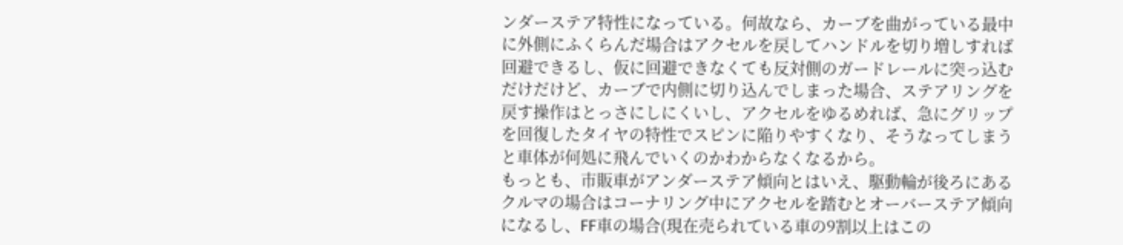ンダーステア特性になっている。何故なら、カーブを曲がっている最中に外側にふくらんだ場合はアクセルを戻してハンドルを切り増しすれば回避できるし、仮に回避できなくても反対側のガードレールに突っ込むだけだけど、カーブで内側に切り込んでしまった場合、ステアリングを戻す操作はとっさにしにくいし、アクセルをゆるめれば、急にグリップを回復したタイヤの特性でスピンに陥りやすくなり、そうなってしまうと車体が何処に飛んでいくのかわからなくなるから。
もっとも、市販車がアンダーステア傾向とはいえ、駆動輪が後ろにあるクルマの場合はコーナリング中にアクセルを踏むとオーバーステア傾向になるし、FF車の場合(現在売られている車の9割以上はこの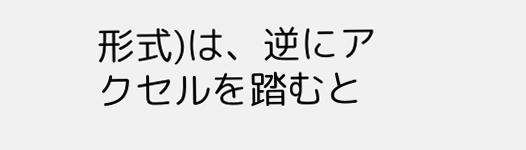形式)は、逆にアクセルを踏むと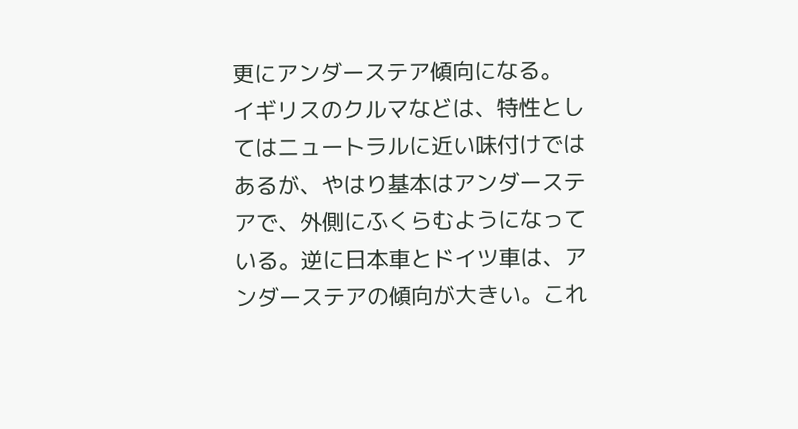更にアンダーステア傾向になる。
イギリスのクルマなどは、特性としてはニュートラルに近い味付けではあるが、やはり基本はアンダーステアで、外側にふくらむようになっている。逆に日本車とドイツ車は、アンダーステアの傾向が大きい。これ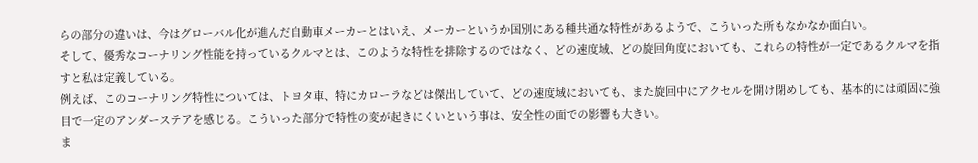らの部分の違いは、今はグローバル化が進んだ自動車メーカーとはいえ、メーカーというか国別にある種共通な特性があるようで、こういった所もなかなか面白い。
そして、優秀なコーナリング性能を持っているクルマとは、このような特性を排除するのではなく、どの速度域、どの旋回角度においても、これらの特性が一定であるクルマを指すと私は定義している。
例えば、このコーナリング特性については、トヨタ車、特にカローラなどは傑出していて、どの速度域においても、また旋回中にアクセルを開け閉めしても、基本的には頑固に強目で一定のアンダーステアを感じる。こういった部分で特性の変が起きにくいという事は、安全性の面での影響も大きい。
ま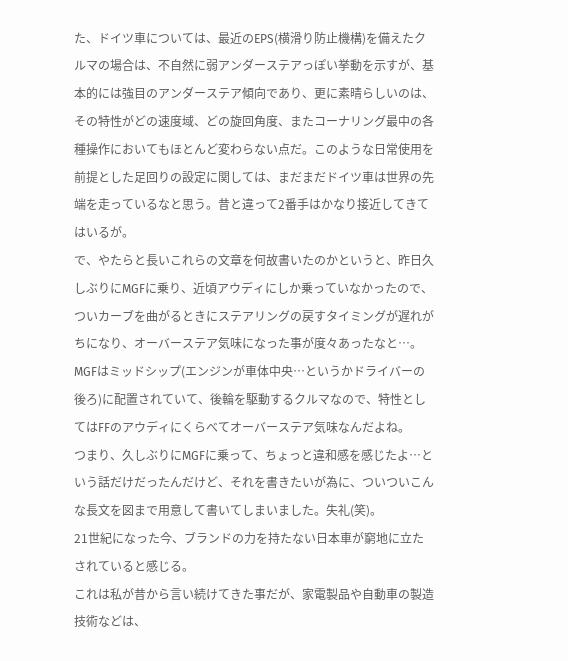た、ドイツ車については、最近のEPS(横滑り防止機構)を備えたクルマの場合は、不自然に弱アンダーステアっぽい挙動を示すが、基本的には強目のアンダーステア傾向であり、更に素晴らしいのは、その特性がどの速度域、どの旋回角度、またコーナリング最中の各種操作においてもほとんど変わらない点だ。このような日常使用を前提とした足回りの設定に関しては、まだまだドイツ車は世界の先端を走っているなと思う。昔と違って2番手はかなり接近してきてはいるが。
で、やたらと長いこれらの文章を何故書いたのかというと、昨日久しぶりにMGFに乗り、近頃アウディにしか乗っていなかったので、ついカーブを曲がるときにステアリングの戻すタイミングが遅れがちになり、オーバーステア気味になった事が度々あったなと…。MGFはミッドシップ(エンジンが車体中央…というかドライバーの後ろ)に配置されていて、後輪を駆動するクルマなので、特性としてはFFのアウディにくらべてオーバーステア気味なんだよね。
つまり、久しぶりにMGFに乗って、ちょっと違和感を感じたよ…という話だけだったんだけど、それを書きたいが為に、ついついこんな長文を図まで用意して書いてしまいました。失礼(笑)。
21世紀になった今、ブランドの力を持たない日本車が窮地に立たされていると感じる。
これは私が昔から言い続けてきた事だが、家電製品や自動車の製造技術などは、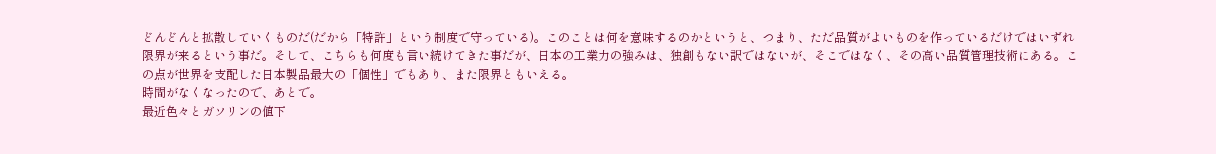どんどんと拡散していくものだ(だから「特許」という制度で守っている)。このことは何を意味するのかというと、つまり、ただ品質がよいものを作っているだけではいずれ限界が来るという事だ。そして、こちらも何度も言い続けてきた事だが、日本の工業力の強みは、独創もない訳ではないが、そこではなく、その高い品質管理技術にある。この点が世界を支配した日本製品最大の「個性」でもあり、また限界ともいえる。
時間がなくなったので、あとで。
最近色々とガソリンの値下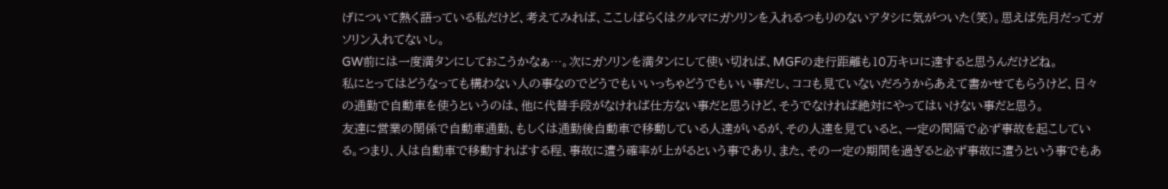げについて熱く語っている私だけど、考えてみれば、ここしばらくはクルマにガソリンを入れるつもりのないアタシに気がついた(笑)。思えば先月だってガソリン入れてないし。
GW前には一度満タンにしておこうかなぁ…。次にガソリンを満タンにして使い切れば、MGFの走行距離も10万キロに達すると思うんだけどね。
私にとってはどうなっても構わない人の事なのでどうでもいいっちゃどうでもいい事だし、ココも見ていないだろうからあえて書かせてもらうけど、日々の通勤で自動車を使うというのは、他に代替手段がなければ仕方ない事だと思うけど、そうでなければ絶対にやってはいけない事だと思う。
友達に営業の関係で自動車通勤、もしくは通勤後自動車で移動している人達がいるが、その人達を見ていると、一定の間隔で必ず事故を起こしている。つまり、人は自動車で移動すればする程、事故に遭う確率が上がるという事であり、また、その一定の期間を過ぎると必ず事故に遭うという事でもあ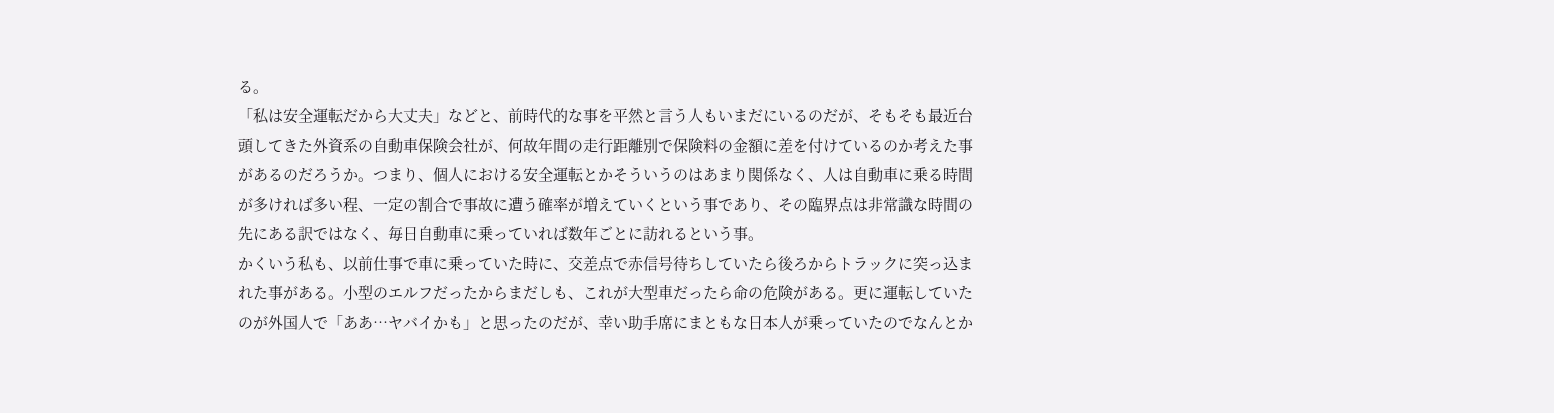る。
「私は安全運転だから大丈夫」などと、前時代的な事を平然と言う人もいまだにいるのだが、そもそも最近台頭してきた外資系の自動車保険会社が、何故年間の走行距離別で保険料の金額に差を付けているのか考えた事があるのだろうか。つまり、個人における安全運転とかそういうのはあまり関係なく、人は自動車に乗る時間が多ければ多い程、一定の割合で事故に遭う確率が増えていくという事であり、その臨界点は非常識な時間の先にある訳ではなく、毎日自動車に乗っていれば数年ごとに訪れるという事。
かくいう私も、以前仕事で車に乗っていた時に、交差点で赤信号待ちしていたら後ろからトラックに突っ込まれた事がある。小型のエルフだったからまだしも、これが大型車だったら命の危険がある。更に運転していたのが外国人で「ああ…ヤバイかも」と思ったのだが、幸い助手席にまともな日本人が乗っていたのでなんとか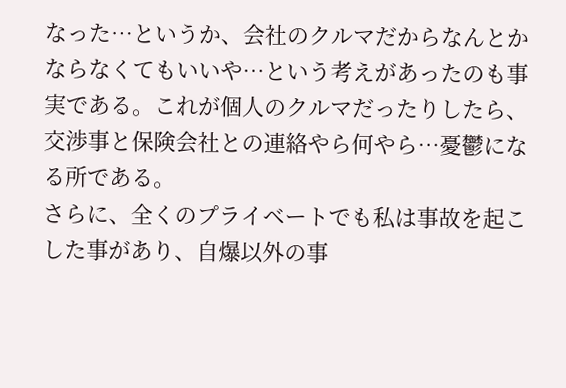なった…というか、会社のクルマだからなんとかならなくてもいいや…という考えがあったのも事実である。これが個人のクルマだったりしたら、交渉事と保険会社との連絡やら何やら…憂鬱になる所である。
さらに、全くのプライベートでも私は事故を起こした事があり、自爆以外の事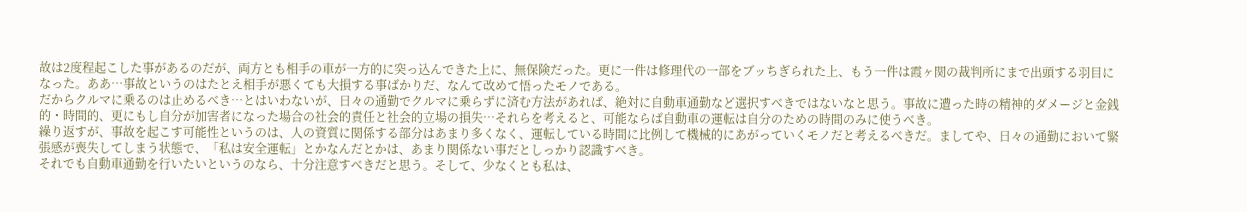故は2度程起こした事があるのだが、両方とも相手の車が一方的に突っ込んできた上に、無保険だった。更に一件は修理代の一部をブッちぎられた上、もう一件は霞ヶ関の裁判所にまで出頭する羽目になった。ああ…事故というのはたとえ相手が悪くても大損する事ばかりだ、なんて改めて悟ったモノである。
だからクルマに乗るのは止めるべき…とはいわないが、日々の通勤でクルマに乗らずに済む方法があれば、絶対に自動車通勤など選択すべきではないなと思う。事故に遭った時の精神的ダメージと金銭的・時間的、更にもし自分が加害者になった場合の社会的責任と社会的立場の損失…それらを考えると、可能ならば自動車の運転は自分のための時間のみに使うべき。
繰り返すが、事故を起こす可能性というのは、人の資質に関係する部分はあまり多くなく、運転している時間に比例して機械的にあがっていくモノだと考えるべきだ。ましてや、日々の通勤において緊張感が喪失してしまう状態で、「私は安全運転」とかなんだとかは、あまり関係ない事だとしっかり認識すべき。
それでも自動車通勤を行いたいというのなら、十分注意すべきだと思う。そして、少なくとも私は、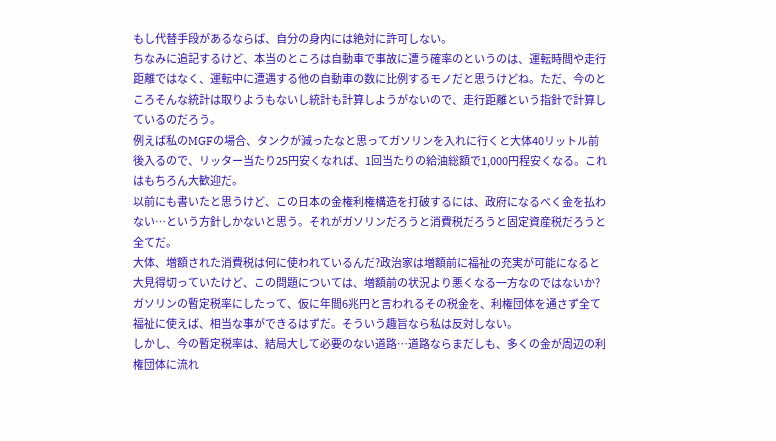もし代替手段があるならば、自分の身内には絶対に許可しない。
ちなみに追記するけど、本当のところは自動車で事故に遭う確率のというのは、運転時間や走行距離ではなく、運転中に遭遇する他の自動車の数に比例するモノだと思うけどね。ただ、今のところそんな統計は取りようもないし統計も計算しようがないので、走行距離という指針で計算しているのだろう。
例えば私のMGFの場合、タンクが減ったなと思ってガソリンを入れに行くと大体40リットル前後入るので、リッター当たり25円安くなれば、1回当たりの給油総額で1,000円程安くなる。これはもちろん大歓迎だ。
以前にも書いたと思うけど、この日本の金権利権構造を打破するには、政府になるべく金を払わない…という方針しかないと思う。それがガソリンだろうと消費税だろうと固定資産税だろうと全てだ。
大体、増額された消費税は何に使われているんだ?政治家は増額前に福祉の充実が可能になると大見得切っていたけど、この問題については、増額前の状況より悪くなる一方なのではないか?
ガソリンの暫定税率にしたって、仮に年間6兆円と言われるその税金を、利権団体を通さず全て福祉に使えば、相当な事ができるはずだ。そういう趣旨なら私は反対しない。
しかし、今の暫定税率は、結局大して必要のない道路…道路ならまだしも、多くの金が周辺の利権団体に流れ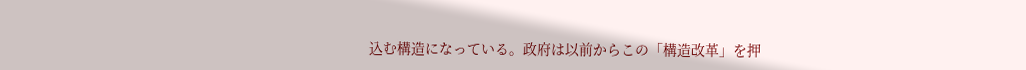込む構造になっている。政府は以前からこの「構造改革」を押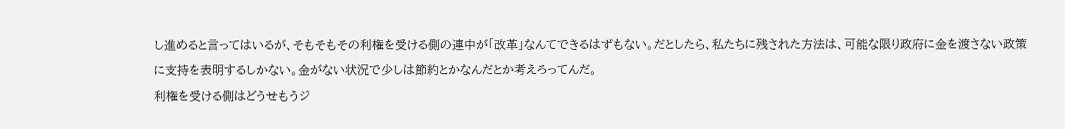し進めると言ってはいるが、そもそもその利権を受ける側の連中が「改革」なんてできるはずもない。だとしたら、私たちに残された方法は、可能な限り政府に金を渡さない政策に支持を表明するしかない。金がない状況で少しは節約とかなんだとか考えろってんだ。
利権を受ける側はどうせもうジ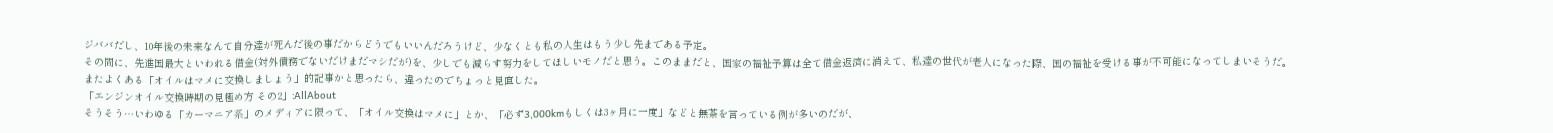ジババだし、10年後の未来なんて自分達が死んだ後の事だからどうでもいいんだろうけど、少なくとも私の人生はもう少し先まである予定。
その間に、先進国最大といわれる借金(対外債務でないだけまだマシだが)を、少しでも減らす努力をしてほしいモノだと思う。このままだと、国家の福祉予算は全て借金返済に消えて、私達の世代が老人になった際、国の福祉を受ける事が不可能になってしまいそうだ。
またよくある「オイルはマメに交換しましょう」的記事かと思ったら、違ったのでちょっと見直した。
「エンジンオイル交換時期の見極め方 その2」:AllAbout
そうそう…いわゆる「カーマニア系」のメディアに限って、「オイル交換はマメに」とか、「必ず3,000kmもしくは3ヶ月に一度」などと無茶を言っている例が多いのだが、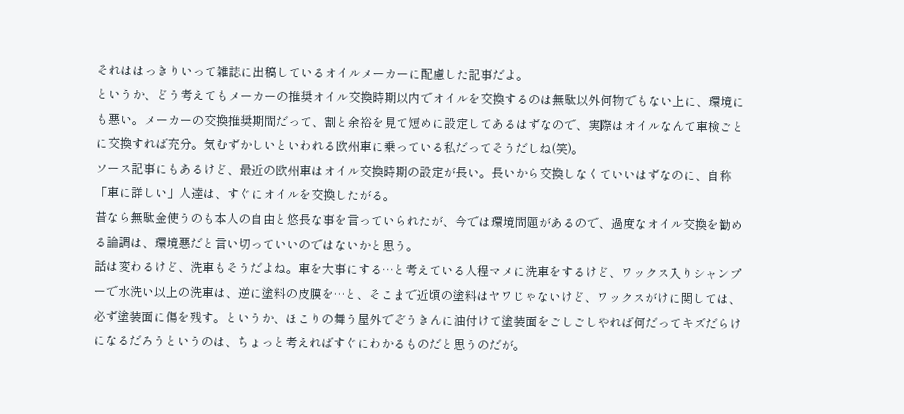それははっきりいって雑誌に出稿しているオイルメーカーに配慮した記事だよ。
というか、どう考えてもメーカーの推奨オイル交換時期以内でオイルを交換するのは無駄以外何物でもない上に、環境にも悪い。メーカーの交換推奨期間だって、割と余裕を見て短めに設定してあるはずなので、実際はオイルなんて車検ごとに交換すれば充分。気むずかしいといわれる欧州車に乗っている私だってそうだしね(笑)。
ソース記事にもあるけど、最近の欧州車はオイル交換時期の設定が長い。長いから交換しなくていいはずなのに、自称「車に詳しい」人達は、すぐにオイルを交換したがる。
昔なら無駄金使うのも本人の自由と悠長な事を言っていられたが、今では環境問題があるので、過度なオイル交換を勧める論調は、環境悪だと言い切っていいのではないかと思う。
話は変わるけど、洗車もそうだよね。車を大事にする…と考えている人程マメに洗車をするけど、ワックス入りシャンプーで水洗い以上の洗車は、逆に塗料の皮膜を…と、そこまで近頃の塗料はヤワじゃないけど、ワックスがけに関しては、必ず塗装面に傷を残す。というか、ほこりの舞う屋外でぞうきんに油付けて塗装面をごしごしやれば何だってキズだらけになるだろうというのは、ちょっと考えればすぐにわかるものだと思うのだが。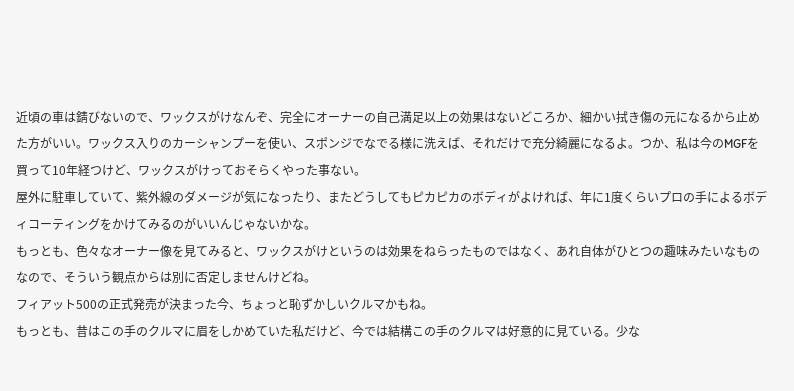近頃の車は錆びないので、ワックスがけなんぞ、完全にオーナーの自己満足以上の効果はないどころか、細かい拭き傷の元になるから止めた方がいい。ワックス入りのカーシャンプーを使い、スポンジでなでる様に洗えば、それだけで充分綺麗になるよ。つか、私は今のMGFを買って10年経つけど、ワックスがけっておそらくやった事ない。
屋外に駐車していて、紫外線のダメージが気になったり、またどうしてもピカピカのボディがよければ、年に1度くらいプロの手によるボディコーティングをかけてみるのがいいんじゃないかな。
もっとも、色々なオーナー像を見てみると、ワックスがけというのは効果をねらったものではなく、あれ自体がひとつの趣味みたいなものなので、そういう観点からは別に否定しませんけどね。
フィアット500の正式発売が決まった今、ちょっと恥ずかしいクルマかもね。
もっとも、昔はこの手のクルマに眉をしかめていた私だけど、今では結構この手のクルマは好意的に見ている。少な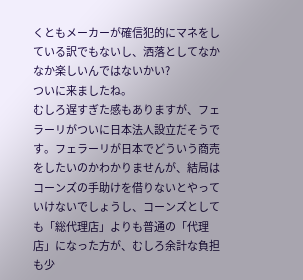くともメーカーが確信犯的にマネをしている訳でもないし、洒落としてなかなか楽しいんではないかい?
ついに来ましたね。
むしろ遅すぎた感もありますが、フェラーリがついに日本法人設立だそうです。フェラーリが日本でどういう商売をしたいのかわかりませんが、結局はコーンズの手助けを借りないとやっていけないでしょうし、コーンズとしても「総代理店」よりも普通の「代理店」になった方が、むしろ余計な負担も少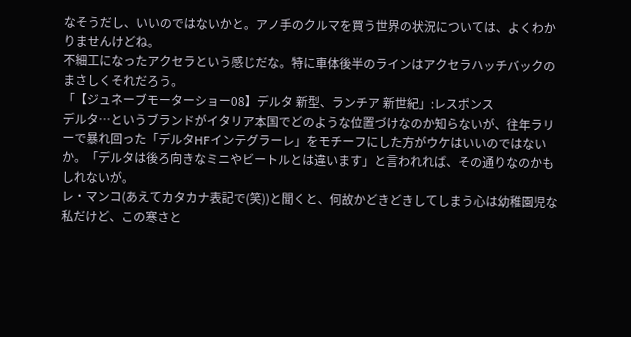なそうだし、いいのではないかと。アノ手のクルマを買う世界の状況については、よくわかりませんけどね。
不細工になったアクセラという感じだな。特に車体後半のラインはアクセラハッチバックのまさしくそれだろう。
「【ジュネーブモーターショー08】デルタ 新型、ランチア 新世紀」:レスポンス
デルタ…というブランドがイタリア本国でどのような位置づけなのか知らないが、往年ラリーで暴れ回った「デルタHFインテグラーレ」をモチーフにした方がウケはいいのではないか。「デルタは後ろ向きなミニやビートルとは違います」と言われれば、その通りなのかもしれないが。
レ・マンコ(あえてカタカナ表記で(笑))と聞くと、何故かどきどきしてしまう心は幼稚園児な私だけど、この寒さと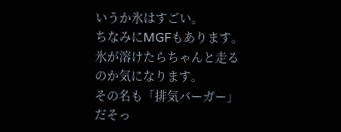いうか氷はすごい。
ちなみにMGFもあります。氷が溶けたらちゃんと走るのか気になります。
その名も「排気バーガー」だそっ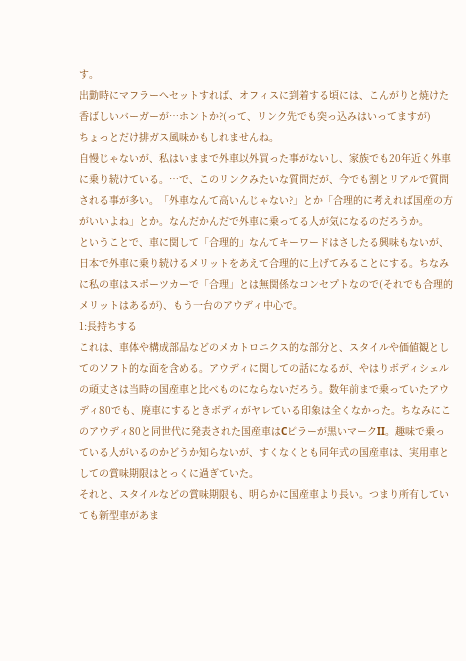す。
出勤時にマフラーへセットすれば、オフィスに到着する頃には、こんがりと焼けた香ばしいバーガーが…ホントか?(って、リンク先でも突っ込みはいってますが)
ちょっとだけ排ガス風味かもしれませんね。
自慢じゃないが、私はいままで外車以外買った事がないし、家族でも20年近く外車に乗り続けている。…で、このリンクみたいな質問だが、今でも割とリアルで質問される事が多い。「外車なんて高いんじゃない?」とか「合理的に考えれば国産の方がいいよね」とか。なんだかんだで外車に乗ってる人が気になるのだろうか。
ということで、車に関して「合理的」なんてキーワードはさしたる興味もないが、日本で外車に乗り続けるメリットをあえて合理的に上げてみることにする。ちなみに私の車はスポーツカーで「合理」とは無関係なコンセプトなので(それでも合理的メリットはあるが)、もう一台のアウディ中心で。
1:長持ちする
これは、車体や構成部品などのメカトロニクス的な部分と、スタイルや価値観としてのソフト的な面を含める。アウディに関しての話になるが、やはりボディシェルの頑丈さは当時の国産車と比べものにならないだろう。数年前まで乗っていたアウディ80でも、廃車にするときボディがヤレている印象は全くなかった。ちなみにこのアウディ80と同世代に発表された国産車はCピラーが黒いマークII。趣味で乗っている人がいるのかどうか知らないが、すくなくとも同年式の国産車は、実用車としての賞味期限はとっくに過ぎていた。
それと、スタイルなどの賞味期限も、明らかに国産車より長い。つまり所有していても新型車があま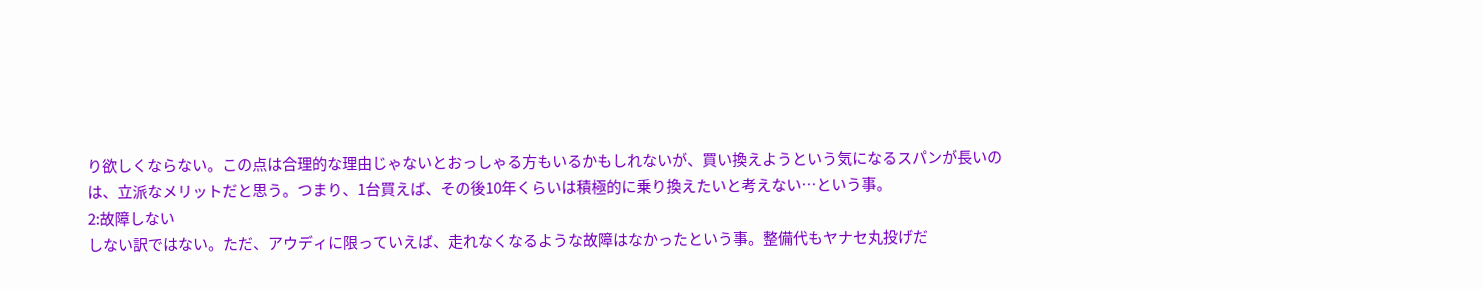り欲しくならない。この点は合理的な理由じゃないとおっしゃる方もいるかもしれないが、買い換えようという気になるスパンが長いのは、立派なメリットだと思う。つまり、1台買えば、その後10年くらいは積極的に乗り換えたいと考えない…という事。
2:故障しない
しない訳ではない。ただ、アウディに限っていえば、走れなくなるような故障はなかったという事。整備代もヤナセ丸投げだ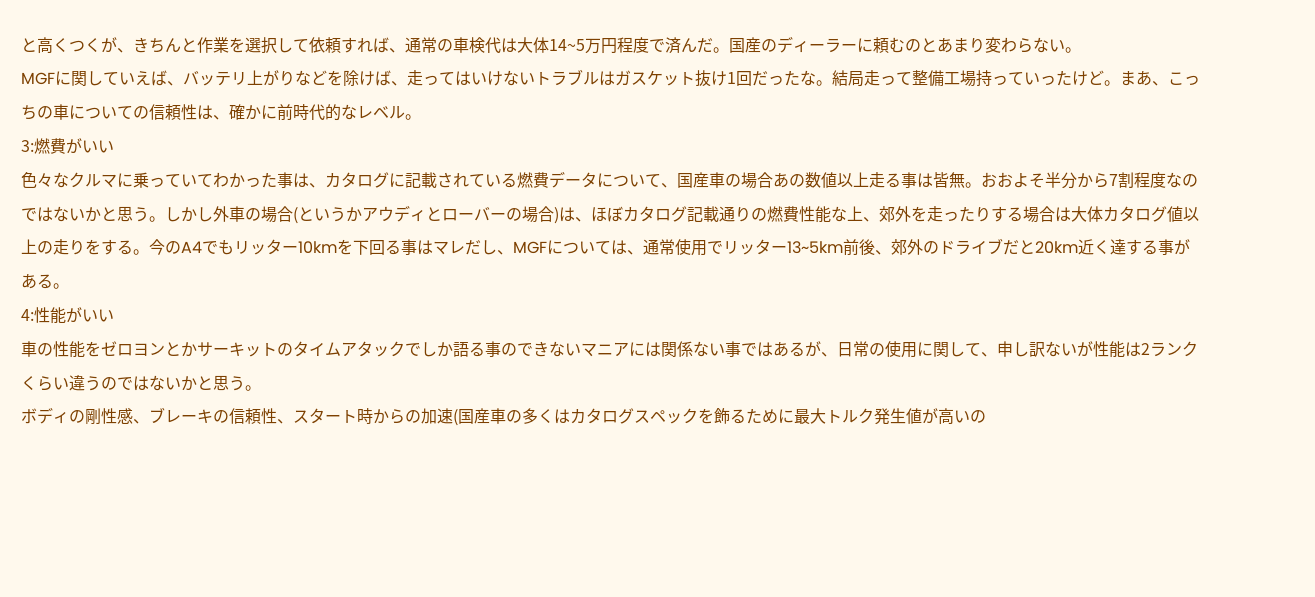と高くつくが、きちんと作業を選択して依頼すれば、通常の車検代は大体14~5万円程度で済んだ。国産のディーラーに頼むのとあまり変わらない。
MGFに関していえば、バッテリ上がりなどを除けば、走ってはいけないトラブルはガスケット抜け1回だったな。結局走って整備工場持っていったけど。まあ、こっちの車についての信頼性は、確かに前時代的なレベル。
3:燃費がいい
色々なクルマに乗っていてわかった事は、カタログに記載されている燃費データについて、国産車の場合あの数値以上走る事は皆無。おおよそ半分から7割程度なのではないかと思う。しかし外車の場合(というかアウディとローバーの場合)は、ほぼカタログ記載通りの燃費性能な上、郊外を走ったりする場合は大体カタログ値以上の走りをする。今のA4でもリッター10kmを下回る事はマレだし、MGFについては、通常使用でリッター13~5km前後、郊外のドライブだと20km近く達する事がある。
4:性能がいい
車の性能をゼロヨンとかサーキットのタイムアタックでしか語る事のできないマニアには関係ない事ではあるが、日常の使用に関して、申し訳ないが性能は2ランクくらい違うのではないかと思う。
ボディの剛性感、ブレーキの信頼性、スタート時からの加速(国産車の多くはカタログスペックを飾るために最大トルク発生値が高いの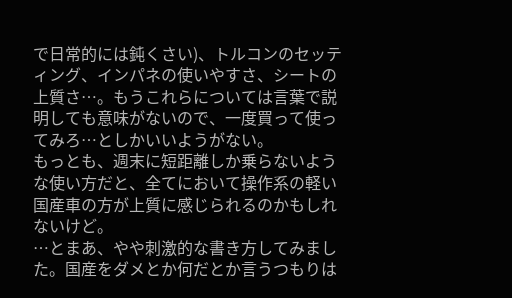で日常的には鈍くさい)、トルコンのセッティング、インパネの使いやすさ、シートの上質さ…。もうこれらについては言葉で説明しても意味がないので、一度買って使ってみろ…としかいいようがない。
もっとも、週末に短距離しか乗らないような使い方だと、全てにおいて操作系の軽い国産車の方が上質に感じられるのかもしれないけど。
…とまあ、やや刺激的な書き方してみました。国産をダメとか何だとか言うつもりは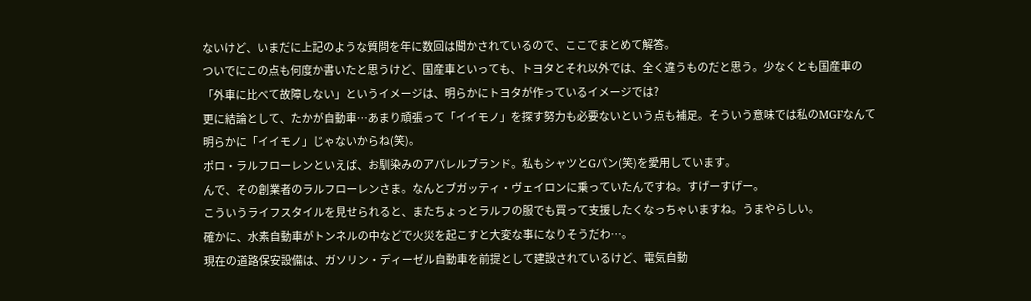ないけど、いまだに上記のような質問を年に数回は聞かされているので、ここでまとめて解答。
ついでにこの点も何度か書いたと思うけど、国産車といっても、トヨタとそれ以外では、全く違うものだと思う。少なくとも国産車の「外車に比べて故障しない」というイメージは、明らかにトヨタが作っているイメージでは?
更に結論として、たかが自動車…あまり頑張って「イイモノ」を探す努力も必要ないという点も補足。そういう意味では私のMGFなんて明らかに「イイモノ」じゃないからね(笑)。
ポロ・ラルフローレンといえば、お馴染みのアパレルブランド。私もシャツとGパン(笑)を愛用しています。
んで、その創業者のラルフローレンさま。なんとブガッティ・ヴェイロンに乗っていたんですね。すげーすげー。
こういうライフスタイルを見せられると、またちょっとラルフの服でも買って支援したくなっちゃいますね。うまやらしい。
確かに、水素自動車がトンネルの中などで火災を起こすと大変な事になりそうだわ…。
現在の道路保安設備は、ガソリン・ディーゼル自動車を前提として建設されているけど、電気自動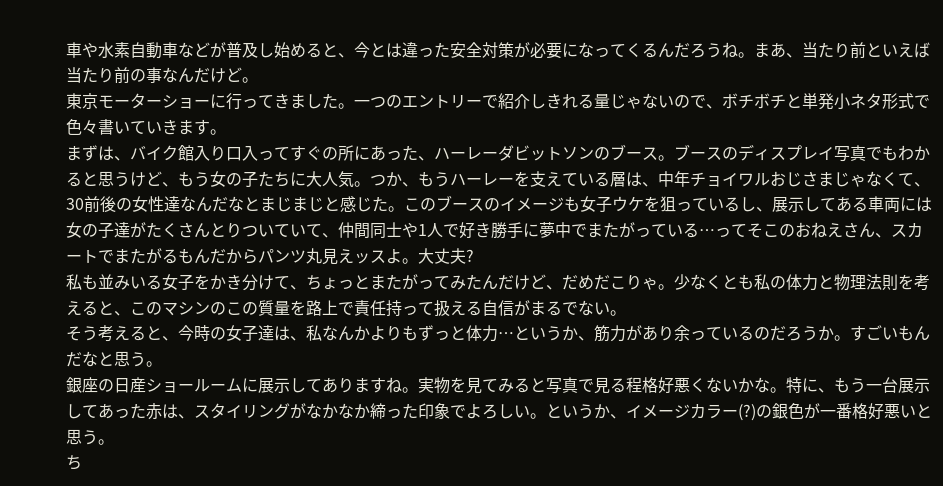車や水素自動車などが普及し始めると、今とは違った安全対策が必要になってくるんだろうね。まあ、当たり前といえば当たり前の事なんだけど。
東京モーターショーに行ってきました。一つのエントリーで紹介しきれる量じゃないので、ボチボチと単発小ネタ形式で色々書いていきます。
まずは、バイク館入り口入ってすぐの所にあった、ハーレーダビットソンのブース。ブースのディスプレイ写真でもわかると思うけど、もう女の子たちに大人気。つか、もうハーレーを支えている層は、中年チョイワルおじさまじゃなくて、30前後の女性達なんだなとまじまじと感じた。このブースのイメージも女子ウケを狙っているし、展示してある車両には女の子達がたくさんとりついていて、仲間同士や1人で好き勝手に夢中でまたがっている…ってそこのおねえさん、スカートでまたがるもんだからパンツ丸見えッスよ。大丈夫?
私も並みいる女子をかき分けて、ちょっとまたがってみたんだけど、だめだこりゃ。少なくとも私の体力と物理法則を考えると、このマシンのこの質量を路上で責任持って扱える自信がまるでない。
そう考えると、今時の女子達は、私なんかよりもずっと体力…というか、筋力があり余っているのだろうか。すごいもんだなと思う。
銀座の日産ショールームに展示してありますね。実物を見てみると写真で見る程格好悪くないかな。特に、もう一台展示してあった赤は、スタイリングがなかなか締った印象でよろしい。というか、イメージカラー(?)の銀色が一番格好悪いと思う。
ち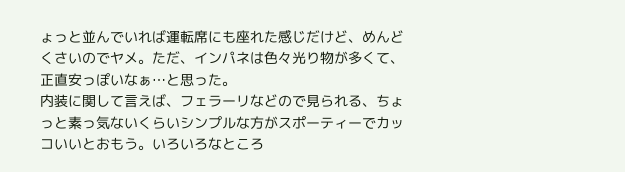ょっと並んでいれば運転席にも座れた感じだけど、めんどくさいのでヤメ。ただ、インパネは色々光り物が多くて、正直安っぽいなぁ…と思った。
内装に関して言えば、フェラーリなどので見られる、ちょっと素っ気ないくらいシンプルな方がスポーティーでカッコいいとおもう。いろいろなところ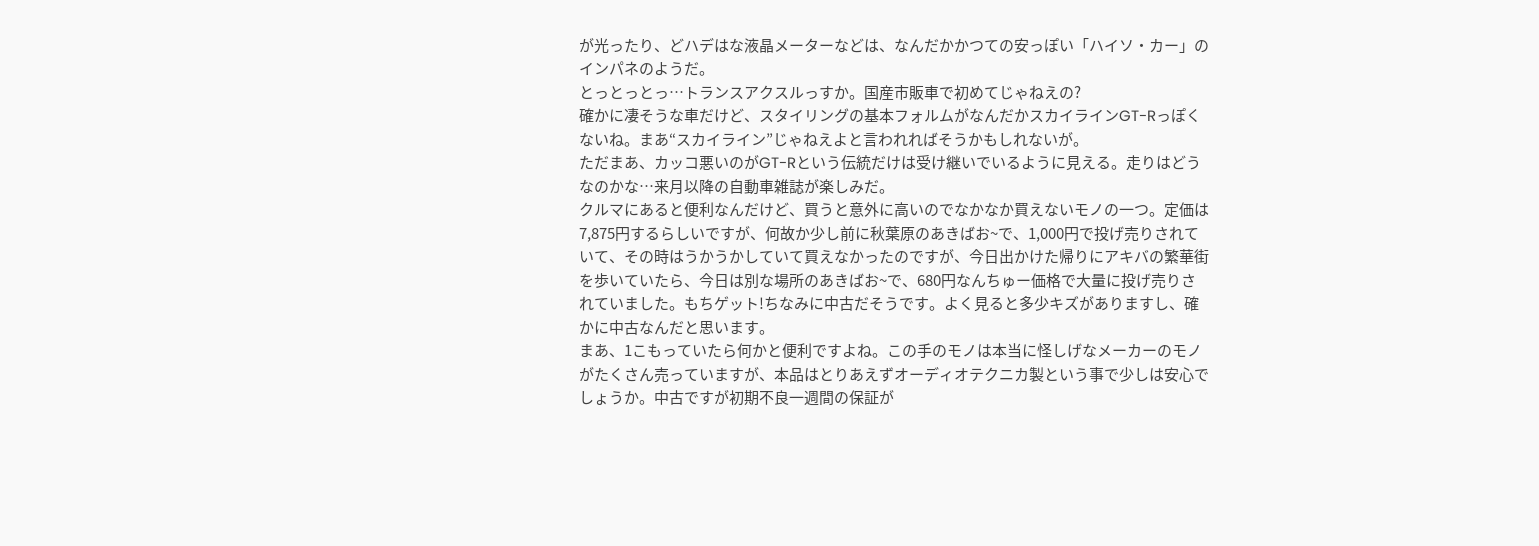が光ったり、どハデはな液晶メーターなどは、なんだかかつての安っぽい「ハイソ・カー」のインパネのようだ。
とっとっとっ…トランスアクスルっすか。国産市販車で初めてじゃねえの?
確かに凄そうな車だけど、スタイリングの基本フォルムがなんだかスカイラインGT-Rっぽくないね。まあ“スカイライン”じゃねえよと言われればそうかもしれないが。
ただまあ、カッコ悪いのがGT-Rという伝統だけは受け継いでいるように見える。走りはどうなのかな…来月以降の自動車雑誌が楽しみだ。
クルマにあると便利なんだけど、買うと意外に高いのでなかなか買えないモノの一つ。定価は7,875円するらしいですが、何故か少し前に秋葉原のあきばお~で、1,000円で投げ売りされていて、その時はうかうかしていて買えなかったのですが、今日出かけた帰りにアキバの繁華街を歩いていたら、今日は別な場所のあきばお~で、680円なんちゅー価格で大量に投げ売りされていました。もちゲット!ちなみに中古だそうです。よく見ると多少キズがありますし、確かに中古なんだと思います。
まあ、1こもっていたら何かと便利ですよね。この手のモノは本当に怪しげなメーカーのモノがたくさん売っていますが、本品はとりあえずオーディオテクニカ製という事で少しは安心でしょうか。中古ですが初期不良一週間の保証が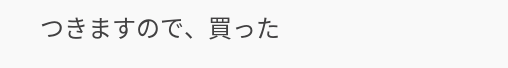つきますので、買った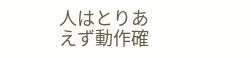人はとりあえず動作確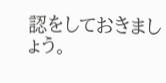認をしておきましょう。